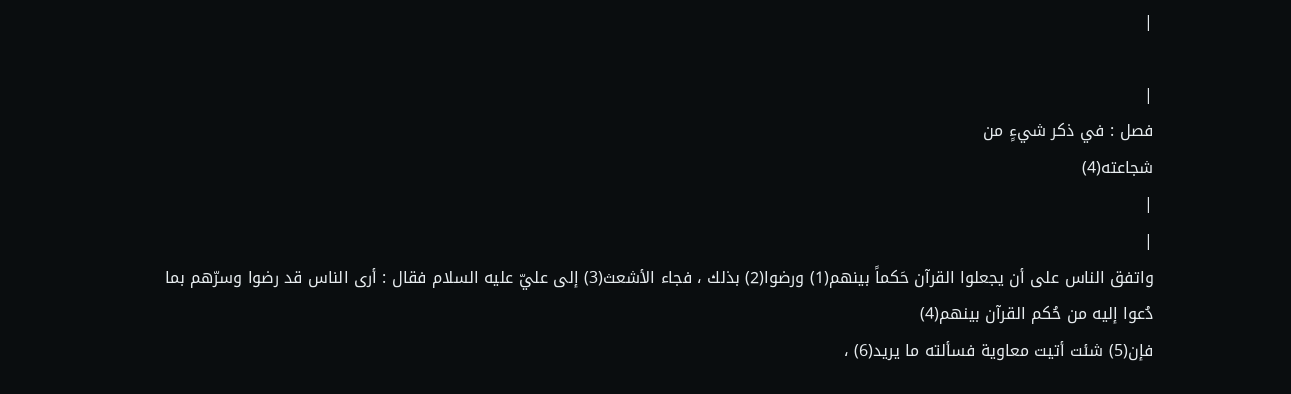|

|
فصل : في ذكر شيءٍ من
شجاعته(4)
|
|
واتفق الناس على أن يجعلوا القرآن حَكماً بينهم(1) ورضوا(2) بذلك ، فجاء الأشعث(3) إلى عليّ عليه السلام فقال : أرى الناس قد رضوا وسرّهم بما دُعوا إليه من حُكم القرآن بينهم(4)
فإن(5) شئت أتيت معاوية فسألته ما يريد(6) ،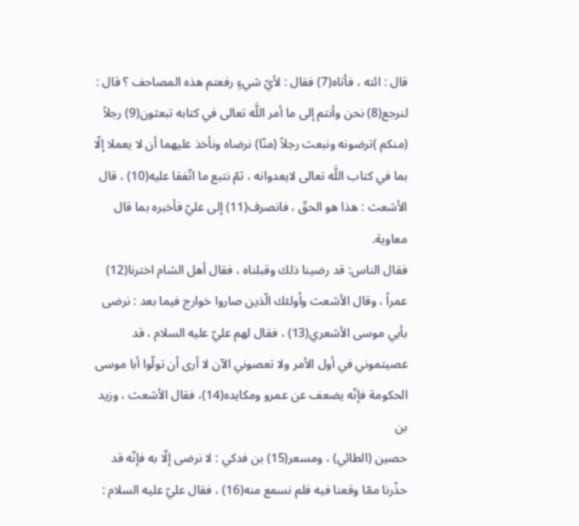قال : ائته ، فأتاه(7) فقال : لأيّ شيءٍ رفعتم هذه المصاحف ؟ قال : لنرجع(8) نحن وأنتم إلى ما أمر اللَّه تعالى في كتابه تبعثون(9) رجلاً (منكم )ترضونه ونبعث رجلاً (منّا) نرضاه ونأخذ عليهما أن لا يعملا إلّا بما في كتاب اللَّه تعالى لايعدوانه ، ثمّ نتبع ما اتّفقا عليه(10) ، قال الأشعث : هذا هو الحقّ ، فانصرف(11) إلى عليّ فأخبره بما قال معاوية.
فقال الناس: قد رضينا ذلك وقبلناه ، فقال أهل الشام اخترنا(12) عمراً ، وقال الأشعث واُولئك الّذين صاروا خوارج فيما بعد : نرضى بأبي موسى الأشعري(13) ، فقال لهم عليّ عليه السلام ، قد عصيتموني في أول الأمر ولا تعصوني الآن لا أرى أن تولّوا أبا موسى الحكومة فإنّه يضعف عن عمرو ومكايده(14)، فقال الأشعث ، وزيد بن
حصين (الطائي) ، ومسعر(15) بن فدكي : لا نرضى إلّا به فإنّه قد حذّرنا ممّا وقعنا فيه فلم نسمع منه(16) ، فقال عليّ عليه السلام :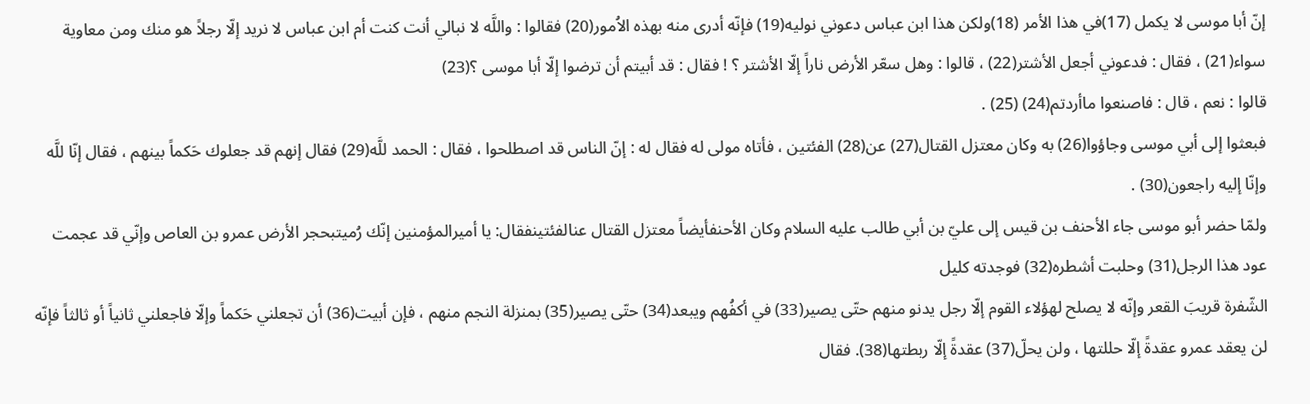إنّ أبا موسى لا يكمل (17)في هذا الأمر (18)ولكن هذا ابن عباس دعوني نوليه(19) فإنّه أدرى منه بهذه الاُمور(20) فقالوا : واللَّه لا نبالي أنت كنت أم ابن عباس لا نريد إلّا رجلاً هو منك ومن معاوية سواء(21) ، فقال : فدعوني أجعل الأشتر(22) ، قالوا : وهل سعّر الأرض ناراً إلّا الأشتر ؟ ! فقال : قد أبيتم أن ترضوا إلّا أبا موسى ؟(23)
قالوا : نعم ، قال : فاصنعوا ماأردتم(24) (25) .
فبعثوا إلى أبي موسى وجاؤوا(26) به وكان معتزل القتال(27) عن(28) الفئتين ، فأتاه مولى له فقال له : إنّ الناس قد اصطلحوا ، فقال : الحمد للَّه(29) فقال إنهم قد جعلوك حَكماً بينهم ، فقال إنّا للَّه وإنّا إليه راجعون(30) .
ولمّا حضر أبو موسى جاء الأحنف بن قيس إلى عليّ بن أبي طالب عليه السلام وكان الأحنفأيضاً معتزل القتال عنالفئتينفقال: يا أميرالمؤمنين إنّك رُميتبحجر الأرض عمرو بن العاص وإنّي قد عجمت عود هذا الرجل(31) وحلبت أشطره(32) فوجدته كليل
الشّفرة قريبَ القعر وإنّه لا يصلح لهؤلاء القوم إلّا رجل يدنو منهم حتّى يصير(33) في أكفُهم ويبعد(34) حتّى يصير(35) بمنزلة النجم منهم ، فإن أبيت(36) أن تجعلني حَكماً وإلّا فاجعلني ثانياً أو ثالثاً فإنّه لن يعقد عمرو عقدةً إلّا حللتها ، ولن يحلّ(37) عقدةً إلّا ربطتها(38). فقال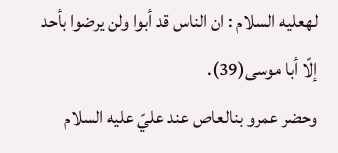لهعليه السلام : ان الناس قد أبوا ولن يرضوا بأحد إلّا أبا موسى(39).
وحضر عمرو بنالعاص عند عليّ عليه السلام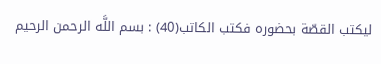ليكتب القصّة بحضوره فكتب الكاتب(40) : بسم اللَّه الرحمن الرحيم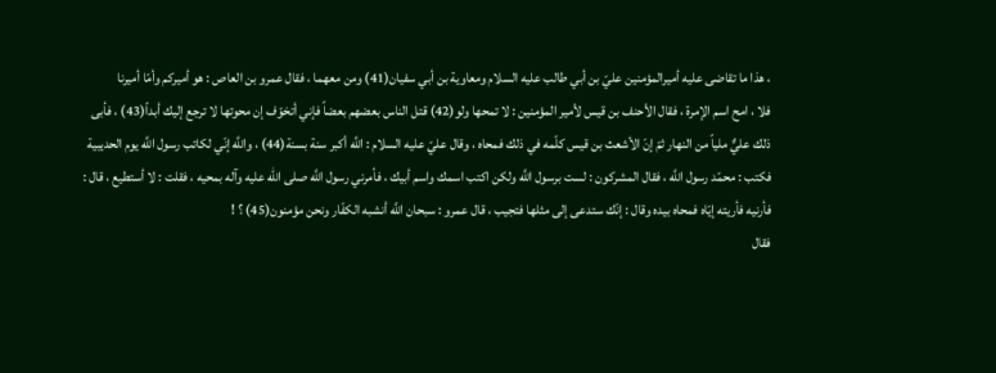، هذا ما تقاضى عليه أميرالمؤمنين عليّ بن أبي طالب عليه السلام ومعاوية بن أبي سفيان(41) ومن معهما ، فقال عمرو بن العاص : هو أميركم وأمّا أميرنا
فلا ، امح اسم الإمرة ، فقال الأحنف بن قيس لأمير المؤمنين : لا تمحها ولو(42) قتل الناس بعضهم بعضاً فإني أتخوّف إن محوتها لا ترجع إليك أبداً(43) ، فأبى ذلك عليٌّ ملياً من النهار ثمّ إنّ الأشعث بن قيس كلّمه في ذلك فمحاه ، وقال عليّ عليه السلام : اللَّه أكبر سنة بسنة(44) ، واللَّه إنّي لكاتب رسول اللَّه يوم الحديبية فكتب : محمّد رسول اللَّه ، فقال المشركون : لست برسول اللَّه ولكن اكتب اسمك واسم أبيك ، فأمرني رسول اللَّه صلى الله عليه وآله بمحيه ، فقلت : لا أستطيع ، قال : فأرنيه فأريته إيّاه فمحاه بيده وقال : إنّك ستدعى إلى مثلها فتجيب ، قال عمرو : سبحان اللَّه أنشبه الكفّار ونحن مؤمنون(45) ؟ !
فقال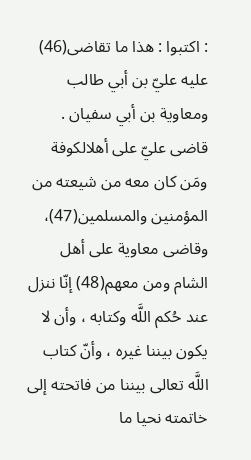: اكتبوا : هذا ما تقاضى(46) عليه عليّ بن أبي طالب ومعاوية بن أبي سفيان . قاضى عليّ على أهلالكوفة ومَن كان معه من شيعته من المؤمنين والمسلمين(47)، وقاضى معاوية على أهل الشام ومن معهم(48) إنّا ننزل عند حُكم اللَّه وكتابه ، وأن لا يكون بيننا غيره ، وأنّ كتاب اللَّه تعالى بيننا من فاتحته إلى خاتمته نحيا ما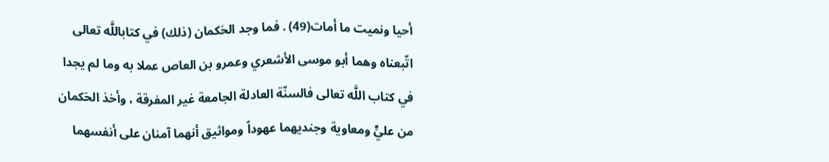أحيا ونميت ما أمات(49) . فما وجد الحَكمان (ذلك) في كتاباللَّه تعالى اتّبعناه وهما أبو موسى الأشعري وعمرو بن العاص عملا به وما لم يجدا في كتاب اللَّه تعالى فالسنّة العادلة الجامعة غير المفرقة ، وأخذ الحَكمان من عليٍّ ومعاوية وجنديهما عهوداً ومواثيق أنهما آمنان على أنفسهما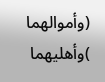(وأموالهما )وأهليهما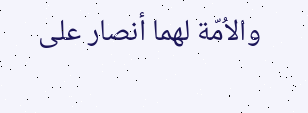والاُمّة لهما أنصار على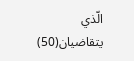الّذي يتقاضيان(50)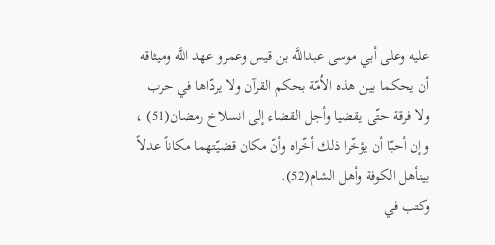عليه وعلى أبي موسى عبداللَّه بن قيس وعمرو عهد اللَّه وميثاقه أن يحكما بين هذه الاُمّة بحكم القرآن ولا يردّاها في حرب ولا فرقة حتّى يقضيا وأجل القضاء إلى انسلاخ رمضان(51) ، وإن أحبّا أن يؤخّرا ذلك أخّراه وأنّ مكان قضيّتهما مكاناً عدلاً بينأهل الكوفة وأهل الشام(52).
وكتب في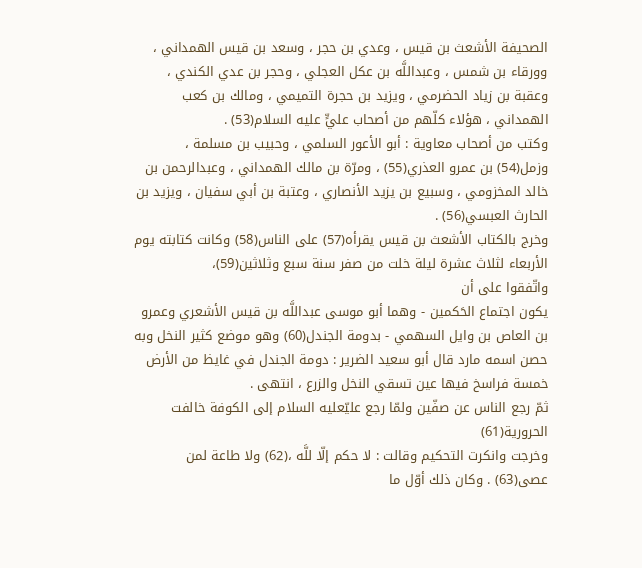الصحيفة الأشعث بن قيس ، وعدي بن حجر ، وسعد بن قيس الهمداني ، وورقاء بن شمس ، وعبداللَّه بن عكل العجلي ، وحجر بن عدي الكندي ، وعقبة بن زياد الحضرمي ، ويزيد بن حجرة التميمي ، ومالك بن كعب الهمداني ، هؤلاء كلّهم من أصحاب عليٍّ عليه السلام(53) .
وكتب من أصحاب معاوية : أبو الأعور السلمي ، وحبيب بن مسلمة ، وزمل(54) بن عمرو العذري(55) ، ومرّة بن مالك الهمداني ، وعبدالرحمن بن خالد المخزومي ، وسبيع بن يزيد الأنصاري ، وعتبة بن أبي سفيان ، ويزيد بن الحارث العبسي(56) .
وخرج بالكتاب الأشعث بن قيس يقرأه(57) على الناس(58) وكانت كتابته يوم الأربعاء لثلاث عشرة ليلة خلت من صفر سنة سبع وثلاثين(59)،
واتّفقوا على أن
يكون اجتماع الحَكمين - وهما أبو موسى عبداللَّه بن قيس الأشعري وعمرو بن العاص بن وايل السهمي - بدومة الجندل(60) وهو موضع كثير النخل وبه حصن اسمه مارد قال أبو سعيد الضرير : دومة الجندل في غايظ من الأرض خمسة فراسخ فيها عين تسقي النخل والزرع ، انتهى .
ثمّ رجع الناس عن صفّين ولمّا رجع عليّعليه السلام إلى الكوفة خالفت الحرورية(61)
وخرجت وانكرت التحكيم وقالت : لا حكم إلّا للَّه ،(62) ولا طاعة لمن عصى(63) . وكان ذلك أوّل ما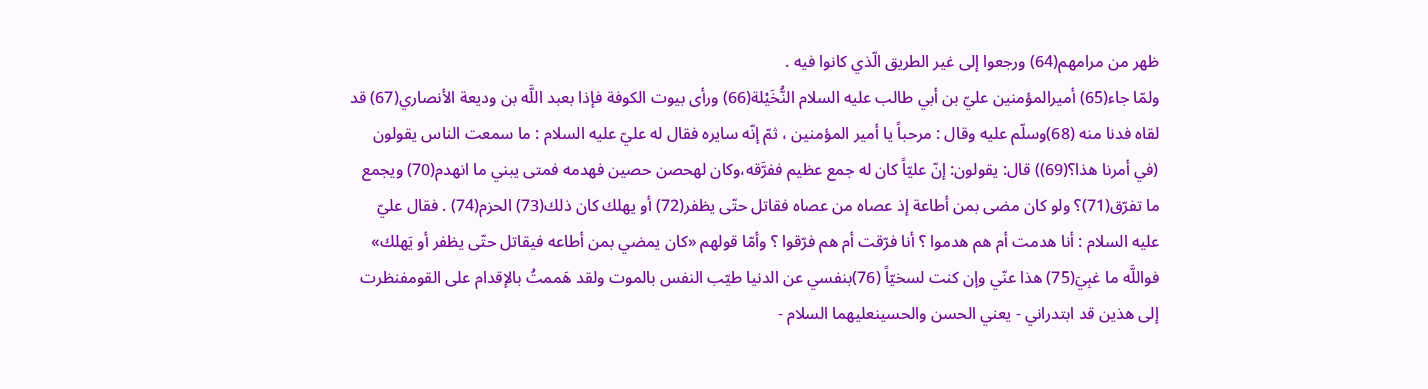ظهر من مرامهم(64) ورجعوا إلى غير الطريق الّذي كانوا فيه .
ولمّا جاء(65) أميرالمؤمنين عليّ بن أبي طالب عليه السلام النُّخَيْلة(66) ورأى بيوت الكوفة فإذا بعبد اللَّه بن وديعة الأنصاري(67) قد لقاه فدنا منه (68)وسلّم عليه وقال : مرحباً يا أمير المؤمنين ، ثمّ إنّه سايره فقال له عليّ عليه السلام : ما سمعت الناس يقولون (في أمرنا هذا؟(69)) قال: يقولون: إنّ عليّاً كان له جمع عظيم ففرَّقه،وكان لهحصن حصين فهدمه فمتى يبني ما انهدم(70) ويجمع ما تفرّق(71)؟ ولو كان مضى بمن أطاعة إذ عصاه من عصاه فقاتل حتّى يظفر(72) أو يهلك كان ذلك(73) الحزم(74) . فقال عليّ عليه السلام : أنا هدمت أم هم هدموا ؟ أنا فرّقت أم هم فرّقوا ؟ وأمّا قولهم «كان يمضي بمن أطاعه فيقاتل حتّى يظفر أو يَهلك» فواللَّه ما غبِيَ(75) هذا عنّي وإن كنت لسخيّاً (76)بنفسي عن الدنيا طيّب النفس بالموت ولقد هَممتُ بالإقدام على القومفنظرت إلى هذين قد ابتدراني - يعني الحسن والحسينعليهما السلام -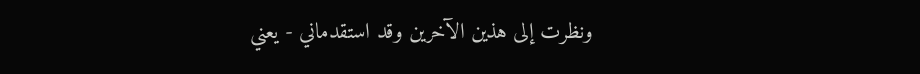ونظرت إلى هذين الآخرين وقد استقدماني - يعني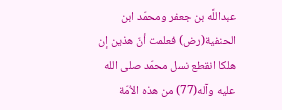عبداللَّه بن جعفر ومحمّد ابن الحنفية(رض) فعلمت أنّ هذين إن هلكا انقطع نسل محمّد صلى الله عليه وآله(77) من هذه الاُمّة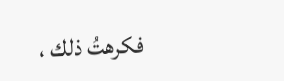فكرهتُ ذلك ،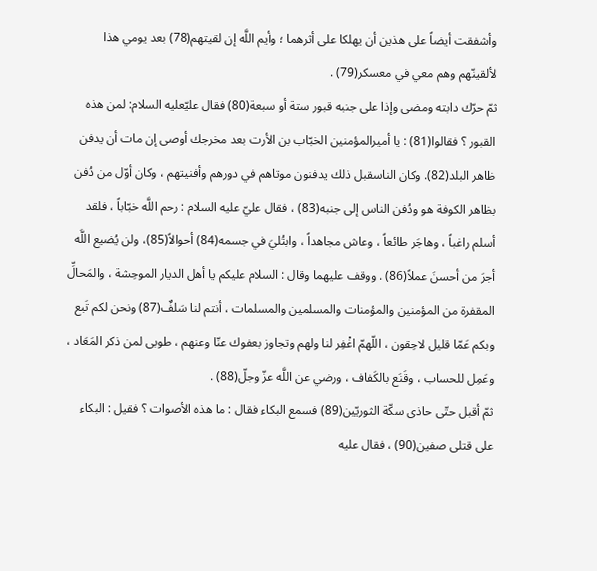وأشفقت أيضاً على هذين أن يهلكا على أثرهما ؛ وأيم اللَّه إن لقيتهم(78) بعد يومي هذا لألقينّهم وهم معي في معسكر(79) .
ثمّ حرّك دابته ومضى وإذا على جنبه قبور ستة أو سبعة(80) فقال عليّعليه السلام: لمن هذه القبور ؟ فقالوا(81) : يا أميرالمؤمنين الخبّاب بن الأرت بعد مخرجك أوصى إن مات أن يدفن ظاهر البلد(82). وكان الناسقبل ذلك يدفنون موتاهم في دورهم وأفنيتهم ، وكان أوّل من دُفن بظاهر الكوفة هو ودُفن الناس إلى جنبه(83) ، فقال عليّ عليه السلام : رحم اللَّه خبّاباً ، فلقد أسلم راغباً ، وهاجَر طائعاً ، وعاش مجاهداً ، وابتُليَ في جسمه(84) أحوالاً(85)، ولن يُضيع اللَّه أجرَ من أحسنَ عملاً(86) . ووقف عليهما وقال : السلام عليكم يا أهل الديار الموحِشة ، والمَحالِّ المقفرة من المؤمنين والمؤمنات والمسلمين والمسلمات ، أنتم لنا سَلفٌ(87) ونحن لكم تَبع وبكم عَمّا قليل لاحِقون ، اللّهمّ اغْفِر لنا ولهم وتجاوز بعفوك عنّا وعنهم ، طوبى لمن ذكر المَعَاد ، وعَمِل للحساب ، وقَنَع بالكَفاف ، ورضي عن اللَّه عزّ وجلّ(88) .
ثمّ أقبل حتّى حاذى سكّة الثوريّين(89) فسمع البكاء فقال : ما هذه الأصوات ؟ فقيل : البكاء على قتلى صفين(90) ، فقال عليه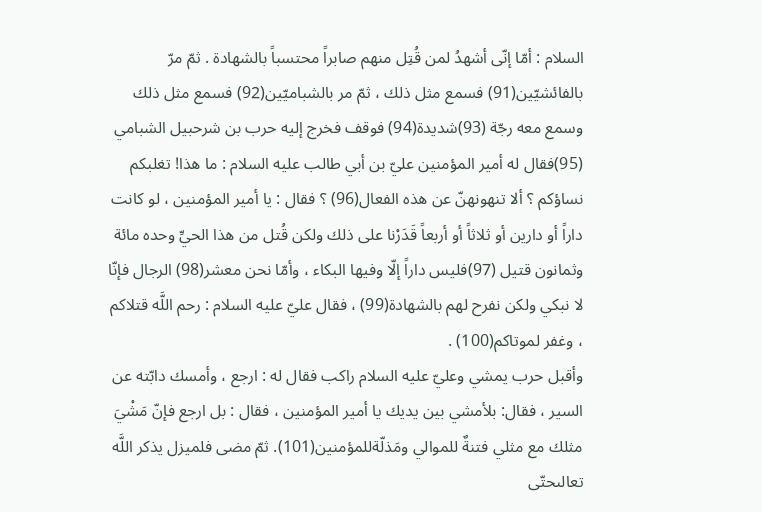السلام : أمّا إنّى أشهدُ لمن قُتِل منهم صابراً محتسباً بالشهادة . ثمّ مرّ بالفائشيّين(91) فسمع مثل ذلك ، ثمّ مر بالشباميّين(92) فسمع مثل ذلك وسمع معه رجّة (93)شديدة(94) فوقف فخرج إليه حرب بن شرحبيل الشبامي (95)فقال له أمير المؤمنين عليّ بن أبي طالب عليه السلام : ما هذا! تغلبكم نساؤكم ؟ ألا تنهونهنّ عن هذه الفعال(96) ؟ فقال : يا أمير المؤمنين ، لو كانت داراً أو دارين أو ثلاثاً أو أربعاً قَدَرْنا على ذلك ولكن قُتل من هذا الحيِّ وحده مائة وثمانون قتيل (97)فليس داراً إلّا وفيها البكاء ، وأمّا نحن معشر(98) الرجال فإنّا لا نبكي ولكن نفرح لهم بالشهادة(99) ، فقال عليّ عليه السلام : رحم اللَّه قتلاكم ، وغفر لموتاكم(100) .
وأقبل حرب يمشي وعليّ عليه السلام راكب فقال له : ارجع ، وأمسك دابّته عن السير ، فقال: بلأمشي بين يديك يا أمير المؤمنين ، فقال : بل ارجع فإنّ مَشْيَ مثلك مع مثلي فتنةٌ للموالي ومَذلّةللمؤمنين(101). ثمّ مضى فلميزل يذكر اللَّه تعالىحتّى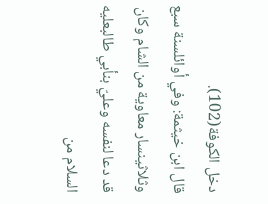دخل الكوفة(102).
قال ابن خيثمة: وفي أوائلسنة سبع وثلاثينسار معاوية من الشام وكان قد دعا لنفسه وعليّ بنأبي طالبعليه السلام من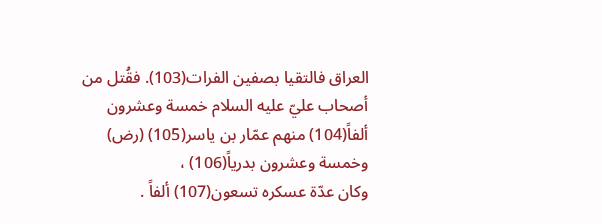العراق فالتقيا بصفين الفرات(103). فقُتل من أصحاب عليّ عليه السلام خمسة وعشرون ألفاً(104) منهم عمّار بن ياسر(105) (رض) وخمسة وعشرون بدرياً(106) ،
وكان عدّة عسكره تسعون(107) ألفاً .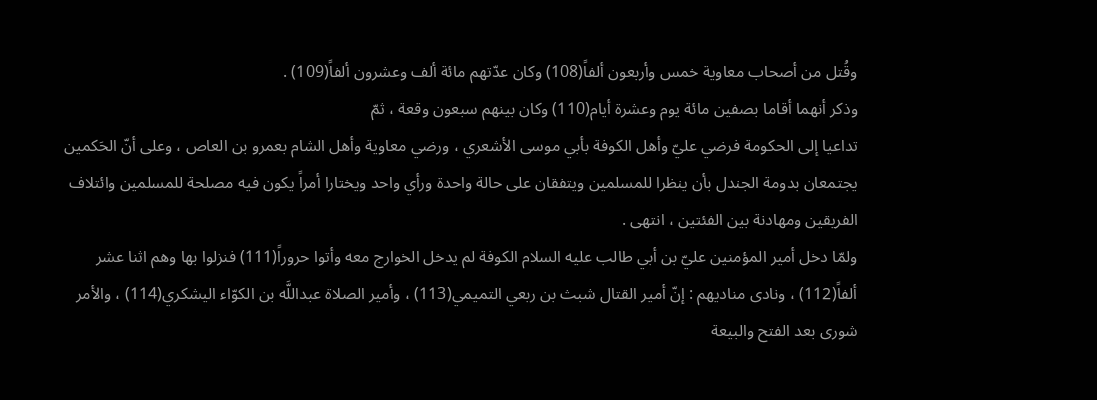وقُتل من أصحاب معاوية خمس وأربعون ألفاً(108) وكان عدّتهم مائة ألف وعشرون ألفاً(109) .
وذكر أنهما أقاما بصفين مائة يوم وعشرة أيام(110) وكان بينهم سبعون وقعة ، ثمّ
تداعيا إلى الحكومة فرضي عليّ وأهل الكوفة بأبي موسى الأشعري ، ورضي معاوية وأهل الشام بعمرو بن العاص ، وعلى أنّ الحَكمين يجتمعان بدومة الجندل بأن ينظرا للمسلمين ويتفقان على حالة واحدة ورأي واحد ويختارا أمراً يكون فيه مصلحة للمسلمين وائتلاف الفريقين ومهادنة بين الفئتين ، انتهى .
ولمّا دخل أمير المؤمنين عليّ بن أبي طالب عليه السلام الكوفة لم يدخل الخوارج معه وأتوا حروراً(111) فنزلوا بها وهم اثنا عشر ألفاً(112) ، ونادى مناديهم : إنّ أمير القتال شبث بن ربعي التميمي(113) ، وأمير الصلاة عبداللَّه بن الكوّاء اليشكري(114) ، والأمر
شورى بعد الفتح والبيعة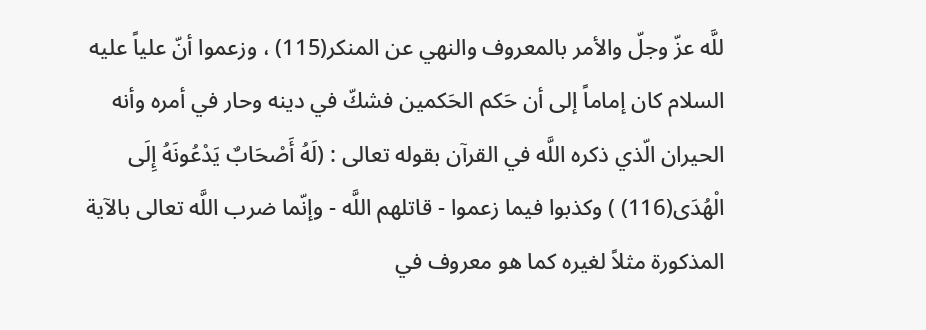للَّه عزّ وجلّ والأمر بالمعروف والنهي عن المنكر(115) ، وزعموا أنّ علياً عليه السلام كان إماماً إلى أن حَكم الحَكمين فشكّ في دينه وحار في أمره وأنه الحيران الّذي ذكره اللَّه في القرآن بقوله تعالى : (لَهُ أَصْحَابٌ يَدْعُونَهُ إِلَى الْهُدَى(116) ) وكذبوا فيما زعموا - قاتلهم اللَّه - وإنّما ضرب اللَّه تعالى بالآية المذكورة مثلاً لغيره كما هو معروف في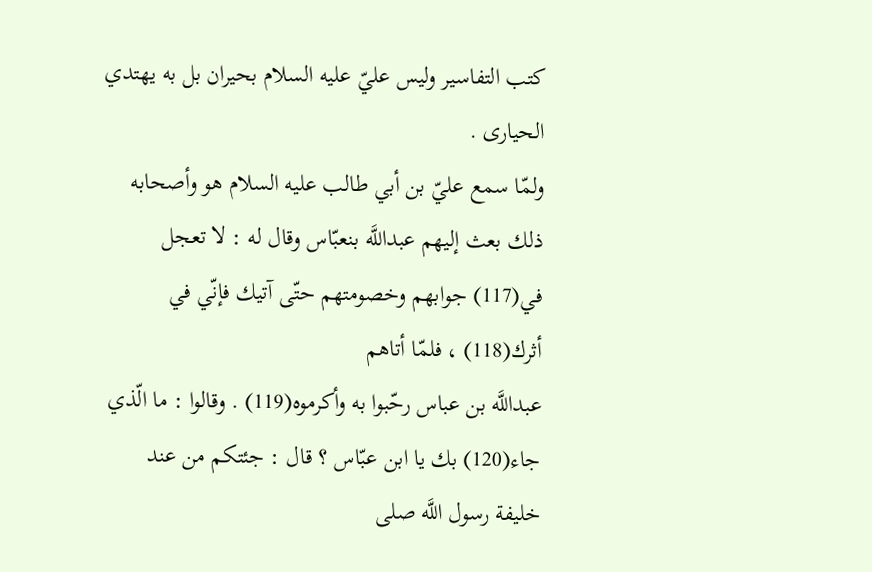كتب التفاسير وليس عليّ عليه السلام بحيران بل به يهتدي الحيارى .
ولمّا سمع عليّ بن أبي طالب عليه السلام هو وأصحابه ذلك بعث إليهم عبداللَّه بنعبّاس وقال له : لا تعجل في(117) جوابهم وخصومتهم حتّى آتيك فإنّي في أثرك(118) ، فلمّا أتاهم
عبداللَّه بن عباس رحّبوا به وأكرموه(119) . وقالوا : ما الّذي جاء(120) بك يا ابن عبّاس ؟ قال : جئتكم من عند خليفة رسول اللَّه صلى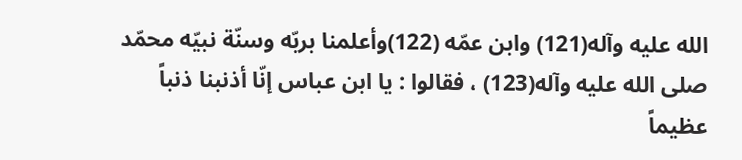الله عليه وآله(121) وابن عمّه (122)وأعلمنا بربّه وسنّة نبيّه محمّد صلى الله عليه وآله(123) ، فقالوا : يا ابن عباس إنّا أذنبنا ذنباً عظيماً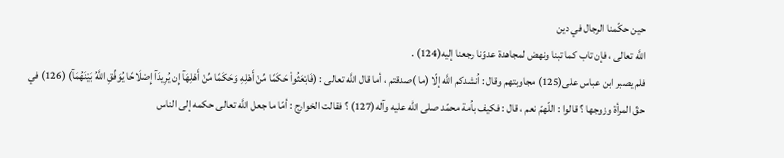حين حكّمنا الرجال في دين
اللَّه تعالى ، فإن تاب كما تبنا ونهض لمجاهدة عدوّنا رجعنا إليه(124) .
فلم يصبر ابن عباس على(125) مجاوبتهم وقال : اُنشدكم اللَّه إلّا (ما )صدقتم ، أما قال اللَّه تعالى : (فَابْعَثُواْ حَكَمًا مِّنْ أَهْلِهِ وَحَكَمًا مِّنْ أَهْلِهَآ إِن يُرِيدَآ إِصْلَاحًا يُوَفِّقِ اللَّهُ بَيْنَهُمَآ) (126) في حقّ المرأة وزوجها ؟ قالوا : اللّهمّ نعم ، قال : فكيف باُمة محمّد صلى الله عليه وآله(127) ؟ فقالت الخوارج : أمّا ما جعل اللَّه تعالى حكمه إلى الناس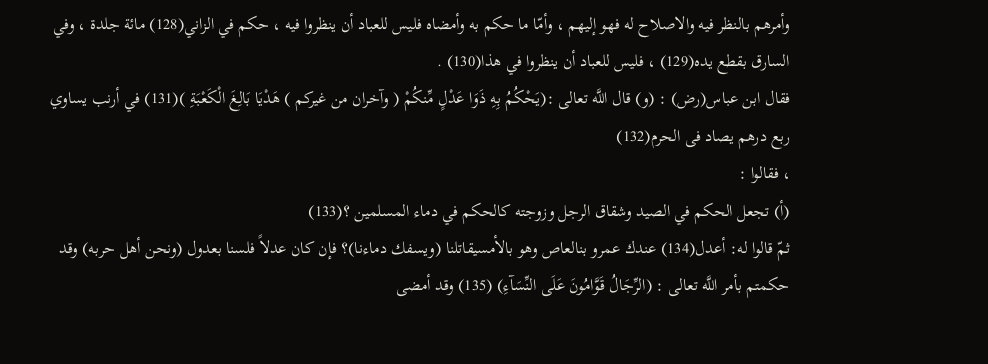وأمرهم بالنظر فيه والاصلاح له فهو إليهم ، وأمّا ما حكم به وأمضاه فليس للعباد أن ينظروا فيه ، حكم في الزاني(128) مائة جلدة ، وفي السارق بقطع يده(129) ، فليس للعباد أن ينظروا في هذا(130) .
فقال ابن عباس(رض) : (و) قال اللَّه تعالى :(يَحْكُمُ بِهِ ذَوَا عَدْلٍ مِّنكُمْ ( وآخران من غيركم ) هَدْيَا بَالِغَ الْكَعْبَةِ )(131) في أرنب يساوي ربع درهم يصاد فى الحرم(132)
، فقالوا :
(أ) تجعل الحكم في الصيد وشقاق الرجل وزوجته كالحكم في دماء المسلمين ؟(133)
ثمّ قالوا له: أعدل(134) عندك عمرو بنالعاص وهو بالأمسيقاتلنا (ويسفك دماءنا)؟ فإن كان عدلاً فلسنا بعدول (ونحن أهل حربه) وقد حكمتم بأمر اللَّه تعالى : (الرِّجَالُ قَوَّامُونَ عَلَى النِّسَآءِ) (135) وقد أمضى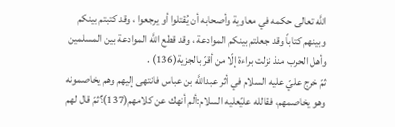اللَّه تعالى حكمه في معاوية وأصحابه أن يُقتلوا أو يرجعوا ، وقد كتبتم بينكم وبينهم كتاباً وقد جعلتم بينكم الموادعة ، وقد قطع اللَّه الموادعة بين المسلمين وأهل الحرب منذ نزلت براءة إلّا من أقرّ بالجزية(136) .
ثمّ خرج عليّ عليه السلام في أثر عبداللَّه بن عباس فانتهى إليهم وهم يخاصمونه وهو يخاصمهم، فقالله عليّعليه السلام:ألم أنهك عن كلامهم(137)؟ثمّ قال لهم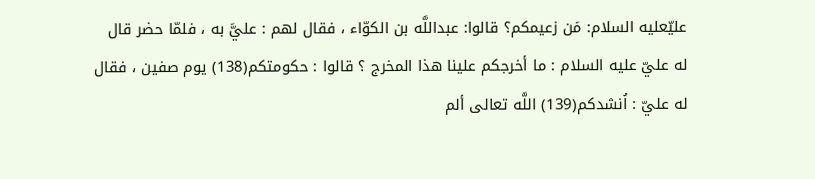عليّعليه السلام: مَن زعيمكم؟ قالوا: عبداللَّه بن الكوّاء ، فقال لهم : عليَّ به ، فلمّا حضر قال له عليّ عليه السلام : ما أخرجكم علينا هذا المخرج ؟ قالوا : حكومتكم(138) يوم صفين ، فقال له عليّ : اُنشدكم(139) اللَّه تعالى ألم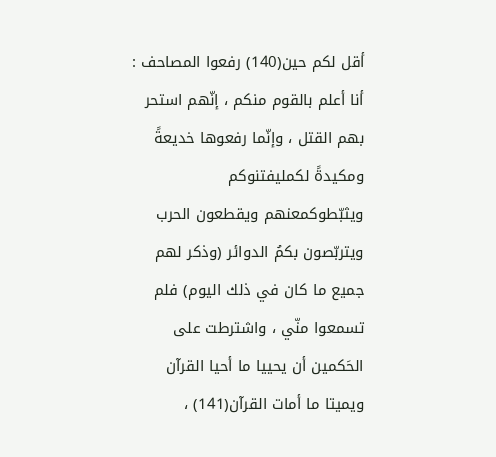أقل لكم حين(140) رفعوا المصاحف : أنا أعلم بالقوم منكم ، إنّهم استحر بهم القتل ، وإنّما رفعوها خديعةً ومكيدةً لكمليفتنوكم ويثبّطوكمعنهم ويقطعون الحرب ويتربّصون بكمُ الدوائر (وذكر لهم جميع ما كان في ذلك اليوم) فلم تسمعوا منّي ، واشترطت على الحَكمين أن يحييا ما أحيا القرآن ويميتا ما أمات القرآن(141) ،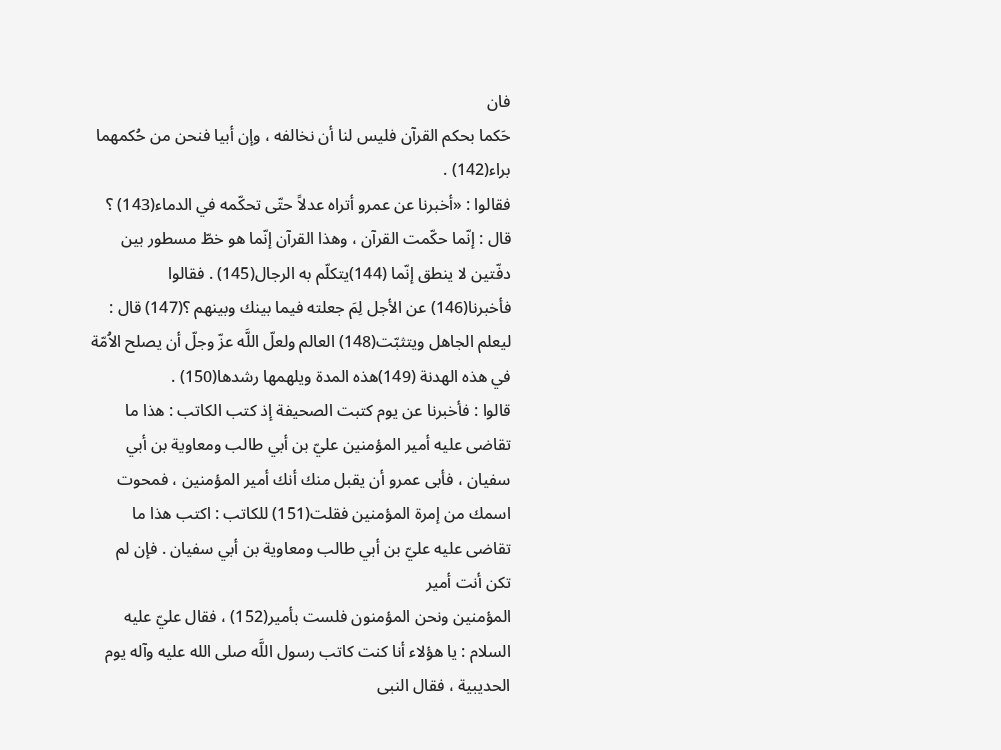فان
حَكما بحكم القرآن فليس لنا أن نخالفه ، وإن أبيا فنحن من حُكمهما براء(142) .
فقالوا : «أخبرنا عن عمرو أتراه عدلاً حتّى تحكّمه في الدماء(143) ؟ قال : إنّما حكّمت القرآن ، وهذا القرآن إنّما هو خطّ مسطور بين دفّتين لا ينطق إنّما (144)يتكلّم به الرجال(145) . فقالوا فأخبرنا(146) عن الأجل لِمَ جعلته فيما بينك وبينهم ؟(147) قال : ليعلم الجاهل ويتثبّت(148) العالم ولعلّ اللَّه عزّ وجلّ أن يصلح الاُمّة في هذه الهدنة (149)هذه المدة ويلهمها رشدها(150) .
قالوا : فأخبرنا عن يوم كتبت الصحيفة إذ كتب الكاتب : هذا ما تقاضى عليه أمير المؤمنين عليّ بن أبي طالب ومعاوية بن أبي سفيان ، فأبى عمرو أن يقبل منك أنك أمير المؤمنين ، فمحوت اسمك من إمرة المؤمنين فقلت(151) للكاتب : اكتب هذا ما تقاضى عليه عليّ بن أبي طالب ومعاوية بن أبي سفيان . فإن لم تكن أنت أمير
المؤمنين ونحن المؤمنون فلست بأمير(152) ، فقال عليّ عليه السلام : يا هؤلاء أنا كنت كاتب رسول اللَّه صلى الله عليه وآله يوم الحديبية ، فقال النبى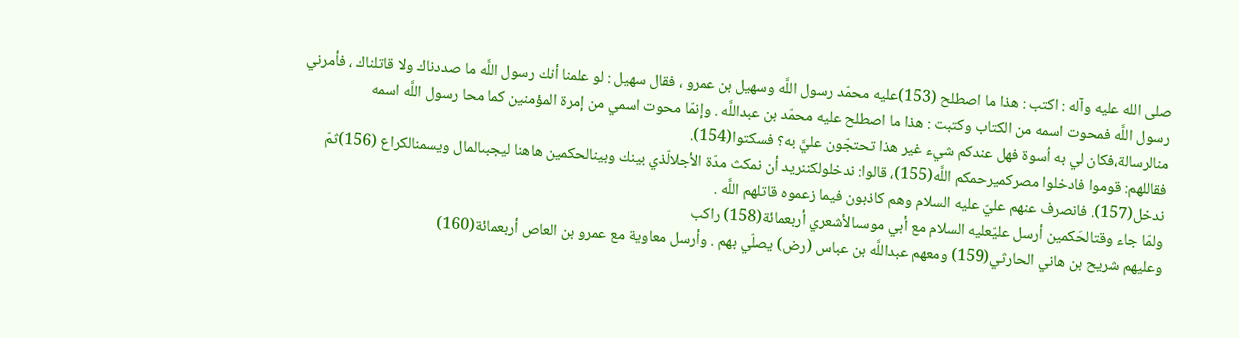صلى الله عليه وآله : اكتب : هذا ما اصطلح (153)عليه محمّد رسول اللَّه وسهيل بن عمرو ، فقال سهيل : لو علمنا أنك رسول اللَّه ما صددناك ولا قاتلناك ، فأمرني رسول اللَّه فمحوت اسمه من الكتاب وكتبت : هذا ما اصطلح عليه محمّد بن عبداللَّه . وإنمّا محوت اسمي من إمرة المؤمنين كما محا رسول اللَّه اسمه منالرسالة،فكان لي به اُسوة فهل عندكم شيء غير هذا تحتجّون عليَّ به؟ فسكتوا(154).
فقاللهم: قوموا فادخلوا مصركميرحمكم اللَّه(155)، قالوا: ندخلولكننريد أن نمكث مدّة الأجلالّذي بينك وبينالحكمين هاهنا ليجبىالمال ويسمنالكراع (156)ثمّ ندخل(157). فانصرف عنهم عليّ عليه السلام وهم كاذبون فيما زعموه قاتلهم اللَّه .
ولمّا جاء وقتالحَكمين أرسل عليّعليه السلام مع أبي موسىالأشعري أربعمائة(158) راكب
وعليهم شريح بن هاني الحارثي(159) ومعهم عبداللَّه بن عباس (رض) يصلّي بهم . وأرسل معاوية مع عمرو بن العاص أربعمائة(160)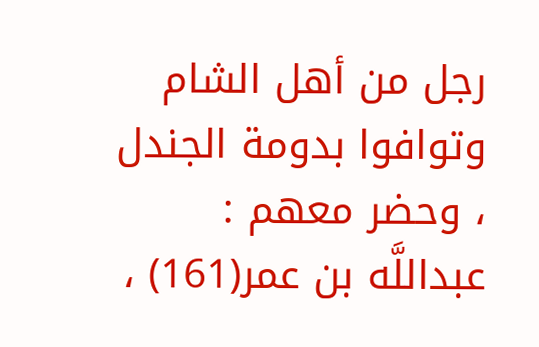رجل من أهل الشام وتوافوا بدومة الجندل ، وحضر معهم : عبداللَّه بن عمر(161) ،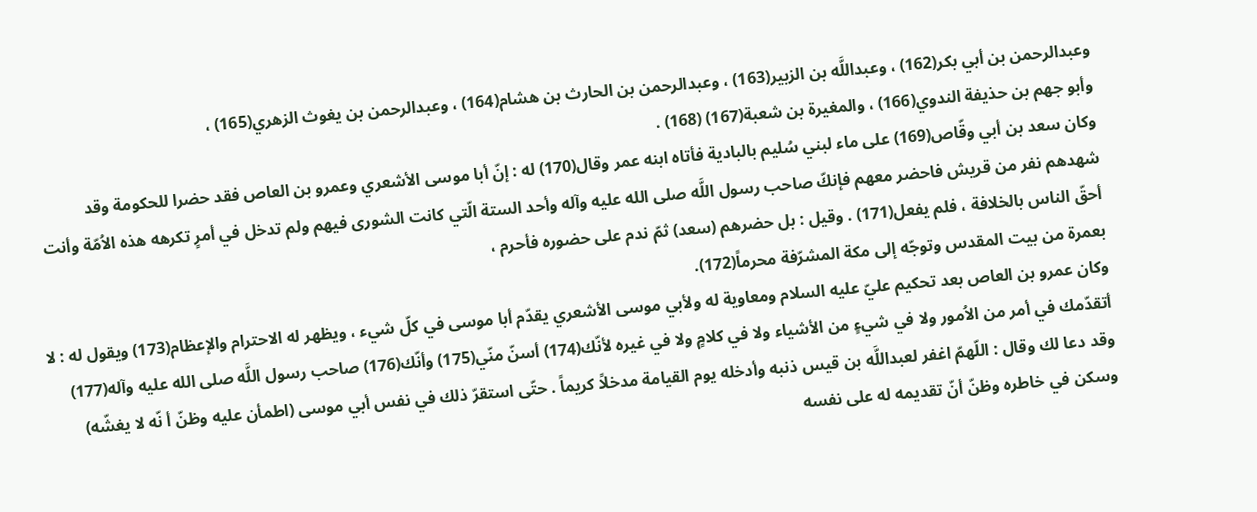وعبدالرحمن بن أبي بكر(162) ، وعبداللَّه بن الزبير(163) ، وعبدالرحمن بن الحارث بن هشام(164) ، وعبدالرحمن بن يغوث الزهري(165) ،
وأبو جهم بن حذيفة الندوي(166) ، والمغيرة بن شعبة(167) (168) .
وكان سعد بن أبي وقّاص(169) على ماء لبني سُليم بالبادية فأتاه ابنه عمر وقال(170) له : إنّ أبا موسى الأشعري وعمرو بن العاص فقد حضرا للحكومة وقد شهدهم نفر من قريش فاحضر معهم فإنكّ صاحب رسول اللَّه صلى الله عليه وآله وأحد الستة الّتي كانت الشورى فيهم ولم تدخل في أمرٍ تكرهه هذه الاُمّة وأنت أحقّ الناس بالخلافة ، فلم يفعل(171) . وقيل : بل حضرهم (سعد) ثمّ ندم على حضوره فأحرم ،
بعمرة من بيت المقدس وتوجّه إلى مكة المشرّفة محرماً(172).
وكان عمرو بن العاص بعد تحكيم عليّ عليه السلام ومعاوية له ولأبي موسى الأشعري يقدّم أبا موسى في كلّ شيء ، ويظهر له الاحترام والإعظام(173) ويقول له : لا أتقدّمك في أمر من الاُمور ولا في شيءٍ من الأشياء ولا في كلامٍ ولا في غيره لأنّك(174) أسنّ منّي(175) وأنّك(176) صاحب رسول اللَّه صلى الله عليه وآله(177) وقد دعا لك وقال : اللّهمّ اغفر لعبداللَّه بن قيس ذنبه وأدخله يوم القيامة مدخلاً كريماً . حتّى استقرّ ذلك في نفس أبي موسى (اطمأن عليه وظنّ أ نّه لا يغشّه) وسكن في خاطره وظنّ أنّ تقديمه له على نفسه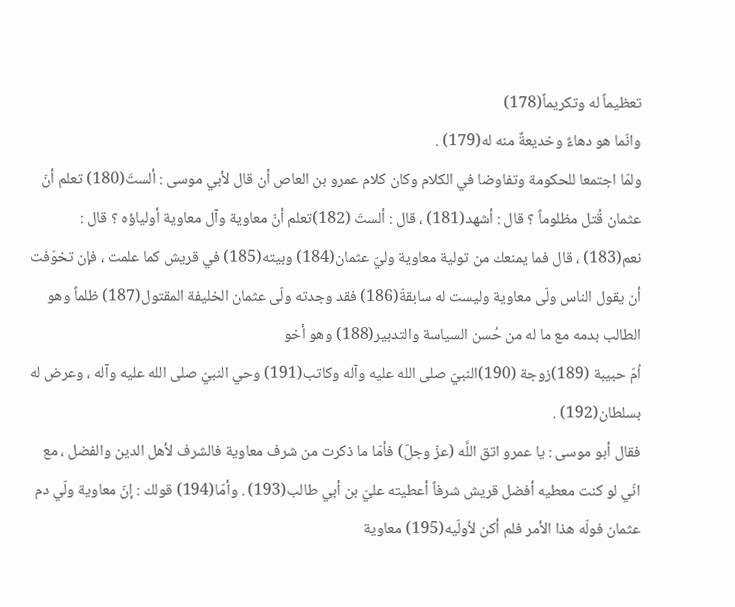تعظيماً له وتكريماً(178)
وانّما هو دهاءً وخديعةٌ منه له(179) .
ولمّا اجتمعا للحكومة وتفاوضا في الكلام وكان كلام عمرو بن العاص أن قال لأبي موسى : ألستَ(180) تعلم أنّ عثمان قُتل مظلوماً ؟ قال : أشهد(181) ، قال : ألستَ (182)تعلم أنّ معاوية وآل معاوية أولياؤه ؟ قال : نعم(183) ، قال فما يمنعك من تولية معاوية وليّ عثمان(184) وبيته(185) في قريش كما علمت ، فإن تخوّفت أن يقول الناس ولّى معاوية وليست له سابقةّ(186) فقد وجدته ولّى عثمان الخليفة المقتول(187) ظلماً وهو الطالب بدمه مع ما له من حُسن السياسة والتدبير(188) وهو أخو
اُمّ حبيبة (189)زوجة (190)النبيّ صلى الله عليه وآله وكاتب(191) وحي النبيّ صلى الله عليه وآله ، وعرض له بسلطان(192) .
فقال أبو موسى : يا عمرو اتق اللَّه (عزّ وجلّ) فأمّا ما ذكرت من شرف معاوية فالشرف لأهل الدين والفضل ، مع انّي لو كنت معطيه أفضل قريش شرفاً أعطيته عليّ بن أبي طالب(193) . وأمّا(194) قولك : إنّ معاوية ولّي دم عثمان فولّه هذا الأمر فلم أكن لاُولّيه(195) معاوية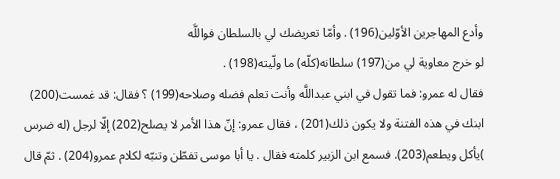وأدع المهاجرين الأوّلين(196) . وأمّا تعريضك لي بالسلطان فواللَّه
لو خرج معاوية لي من(197) سلطانه(كلّه) ما ولّيته(198) .
فقال له عمرو: فما تقول في ابني عبداللَّه وأنت تعلم فضله وصلاحه(199) ؟ فقال: قد غمست(200) ابنك في هذه الفتنة ولا يكون ذلك(201) ، فقال عمرو: إنّ هذا الأمر لا يصلح(202) إلّا لرجل (له ضرس )يأكل ويطعم(203). فسمع ابن الزبير كلمته فقال . يا أبا موسى تفطّن وتنبّه لكلام عمرو(204) . ثمّ قال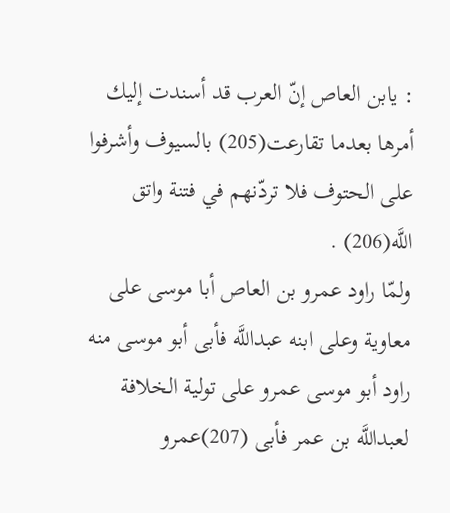: يابن العاص إنّ العرب قد أسندت إليك أمرها بعدما تقارعت(205) بالسيوف وأشرفوا على الحتوف فلا تردّنهم في فتنة واتق اللَّه(206) .
ولمّا راود عمرو بن العاص أبا موسى على معاوية وعلى ابنه عبداللَّه فأبى أبو موسى منه راود أبو موسى عمرو على تولية الخلافة لعبداللَّه بن عمر فأبى (207)عمرو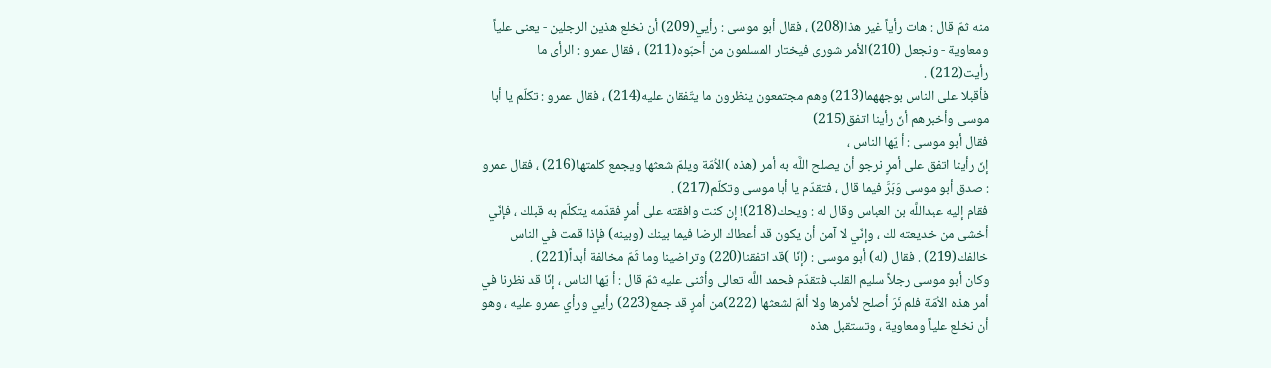منه ثمّ قال : هات رأياً غير هذا(208) ، فقال أبو موسى : رأيي(209) أن نخلع هذين الرجلين - يعنى علياً ومعاوية - ونجعل (210)الأمر شورى فيختار المسلمون من أحبّوه(211) ، فقال عمرو : الرأى ما رأيت(212) .
فأقبلا على الناس بوجههما(213) وهم مجتمعون ينظرون ما يتّفقان عليه(214) ، فقال عمرو : تكلّم يا أبا موسى وأخبرهم أنّ رأينا اتفق(215)
فقال أبو موسى : أ يّها الناس ،
إنّ رأينا اتفق على أمرٍ نرجو أن يصلح اللَّه به أمر (هذه )الاُمّة ويلمّ شعثها ويجمع كلمتها(216) ، فقال عمرو : صدق أبو موسى وَبَرَّ فيما قال ، فتقدّم يا أبا موسى وتكلّم(217) .
فقام إليه عبداللَّه بن العباس وقال له : ويحك(218)! إن كنت وافقته على أمرٍ فقدّمه يتكلّم به قبلك ، فإنّي أخشى من خديعته لك ، وإنّي لا آمن أن يكون قد أعطاك الرضا فيما بينك (وبينه) فإذا قمت في الناس خالفك(219) . فقال (له) أبو موسى : (إنّا )قد اتفقنا(220) وتراضينا وما ثَمّ مخالفة أبداً(221) .
وكان أبو موسى رجلاً سليم القلب فتقدّم فحمد اللَّه تعالى وأثنى عليه ثمّ قال : أ يّها الناس ، إنّا قد نظرنا في أمر هذه الاُمّة فلم نَرَ أصلح لأمرها ولا ألمّ لشعثها (222)من أمرٍ قد جمع(223) رأيي ورأي عمرو عليه ، وهو أن نخلع علياً ومعاوية ، وتستقبل هذه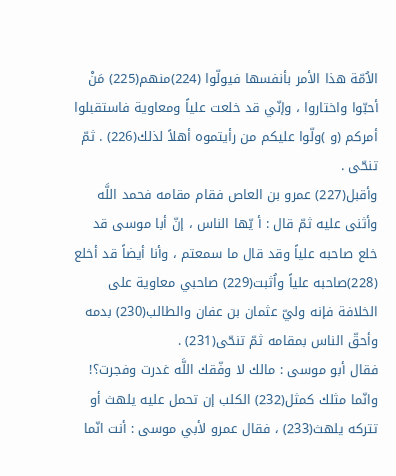الاُمّة هذا الأمر بأنفسها فيولّوا (224)منهم(225) مَنْ أحبّوا واختاروا ، وإنّي قد خلعت علياً ومعاوية فاستقبلوا أمركم (و )ولّوا عليكم من رأيتموه أهلاً لذلك(226) . ثمّ تنحّى .
وأقبل(227) عمرو بن العاص فقام مقامه فحمد اللَّه وأثنى عليه ثمّ قال : أ يّها الناس ، إنّ أبا موسى قد خلع صاحبه علياً وقد قال ما سمعتم ، وأنا أيضاً قد أخلع (228)صاحبه علياً واُثبت(229) صاحبي معاوية على الخلافة فإنه وليّ عثمان بن عفان والطالب(230) بدمه وأحقّ الناس بمقامه ثمّ تنحّى(231) .
فقال أبو موسى : مالك لا وفّقك اللَّه غدرت وفجرت؟! وانّما مثلك كمثل(232) الكلب إن تحمل عليه يلهث أو تتركه يلهث(233) ، فقال عمرو لأبي موسى : أنت انّما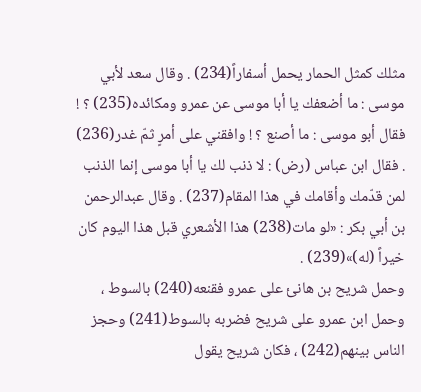مثلك كمثل الحمار يحمل أسفاراً(234) . وقال سعد لأبي موسى : ما أضعفك يا أبا موسى عن عمرو ومكائده(235) ؟ ! فقال أبو موسى : ما أصنع ؟ ! وافقني على أمرٍ ثمّ غدر(236) . فقال ابن عباس (رض) : لا ذنب لك يا أبا موسى إنما الذنب لمن قدّمك وأقامك في هذا المقام(237) . وقال عبدالرحمن بن أبي بكر : «لو مات(238) هذا الأشعري قبل هذا اليوم كان خيراً (له)»(239) .
وحمل شريح بن هانئ على عمرو فقنعه(240) بالسوط ، وحمل ابن عمرو على شريح فضربه بالسوط(241) وحجز الناس بينهم(242) ، فكان شريح يقول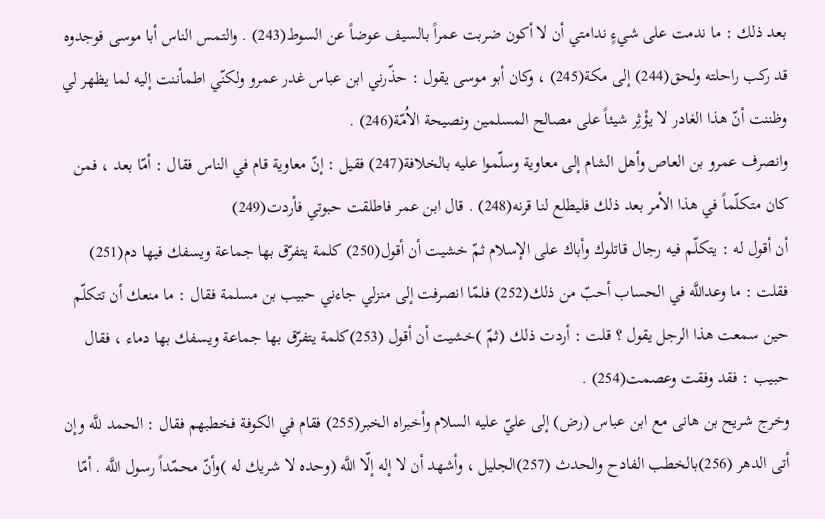بعد ذلك : ما ندمت على شيءٍ ندامتي أن لا أكون ضربت عمراً بالسيف عوضاً عن السوط(243) . والتمس الناس أبا موسى فوجدوه قد ركب راحلته ولحق(244) إلى مكة(245) ، وكان أبو موسى يقول : حذّرني ابن عباس غدر عمرو ولكنّي اطمأننت إليه لما يظهر لي وظننت أنّ هذا الغادر لا يؤْثِر شيئاً على مصالح المسلمين ونصيحة الاُمّة(246) .
وانصرف عمرو بن العاص وأهل الشام إلى معاوية وسلّموا عليه بالخلافة(247) فقيل : إنّ معاوية قام في الناس فقال : أمّا بعد ، فمن كان متكلّماً في هذا الأمر بعد ذلك فليطلع لنا قرنه(248) . قال ابن عمر فاطلقت حبوتي فأردت(249)
أن أقول له : يتكلّم فيه رجال قاتلوك وأباك على الإسلام ثمّ خشيت أن أقول(250) كلمة يتفرّق بها جماعة ويسفك فيها دم(251) فقلت : ما وعداللَّه في الحساب أحبّ من ذلك(252) فلمّا انصرفت إلى منزلي جاءني حبيب بن مسلمة فقال : ما منعك أن تتكلّم حين سمعت هذا الرجل يقول ؟ قلت : أردت ذلك (ثمّ )خشيت أن أقول (253)كلمة يتفرّق بها جماعة ويسفك بها دماء ، فقال حبيب : فقد وفقت وعصمت(254) .
وخرج شريح بن هانى مع ابن عباس (رض) إلى عليّ عليه السلام وأخبراه الخبر(255) فقام في الكوفة فخطبهم فقال : الحمد للَّه وإن أتى الدهر (256)بالخطب الفادح والحدث (257)الجليل ، وأشهد أن لا إله إلّا اللَّه (وحده لا شريك له )وأنّ محمّداً رسول اللَّه . أمّا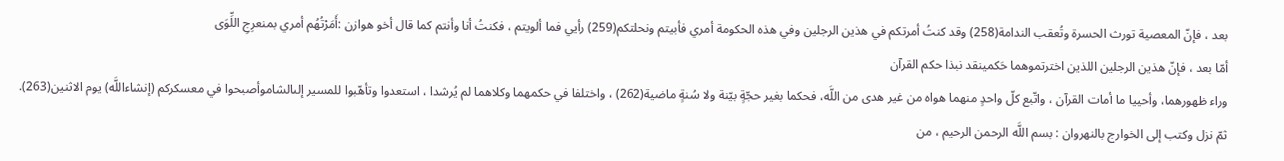بعد ، فإنّ المعصية تورث الحسرة وتُعقب الندامة(258) وقد كنتُ أمرتكم في هذين الرجلين وفي هذه الحكومة أمري فأبيتم ونحلتكم(259) رأيي فما ألويتم ، فكنتُ أنا وأنتم كما قال أخو هوازن :أَمَرْتُهُم أمري بمنعرِجِ اللِّوَى
أمّا بعد ، فإنّ هذين الرجلين اللذين اخترتموهما حَكمينقد نبذا حكم القرآن
وراء ظهورهما، وأحييا ما أمات القرآن ، واتّبع كلّ واحدٍ منهما هواه من غير هدى من اللَّه، فحكما بغير حجّةٍ بيّنة ولا سُنةٍ ماضية(262) ، واختلفا في حكمهما وكلاهما لم يُرشدا ، استعدوا وتأهّبوا للمسير إلىالشاموأصبحوا في معسكركم (إنشاءاللَّه) يوم الاثنين(263).
ثمّ نزل وكتب إلى الخوارج بالنهروان : بسم اللَّه الرحمن الرحيم ، من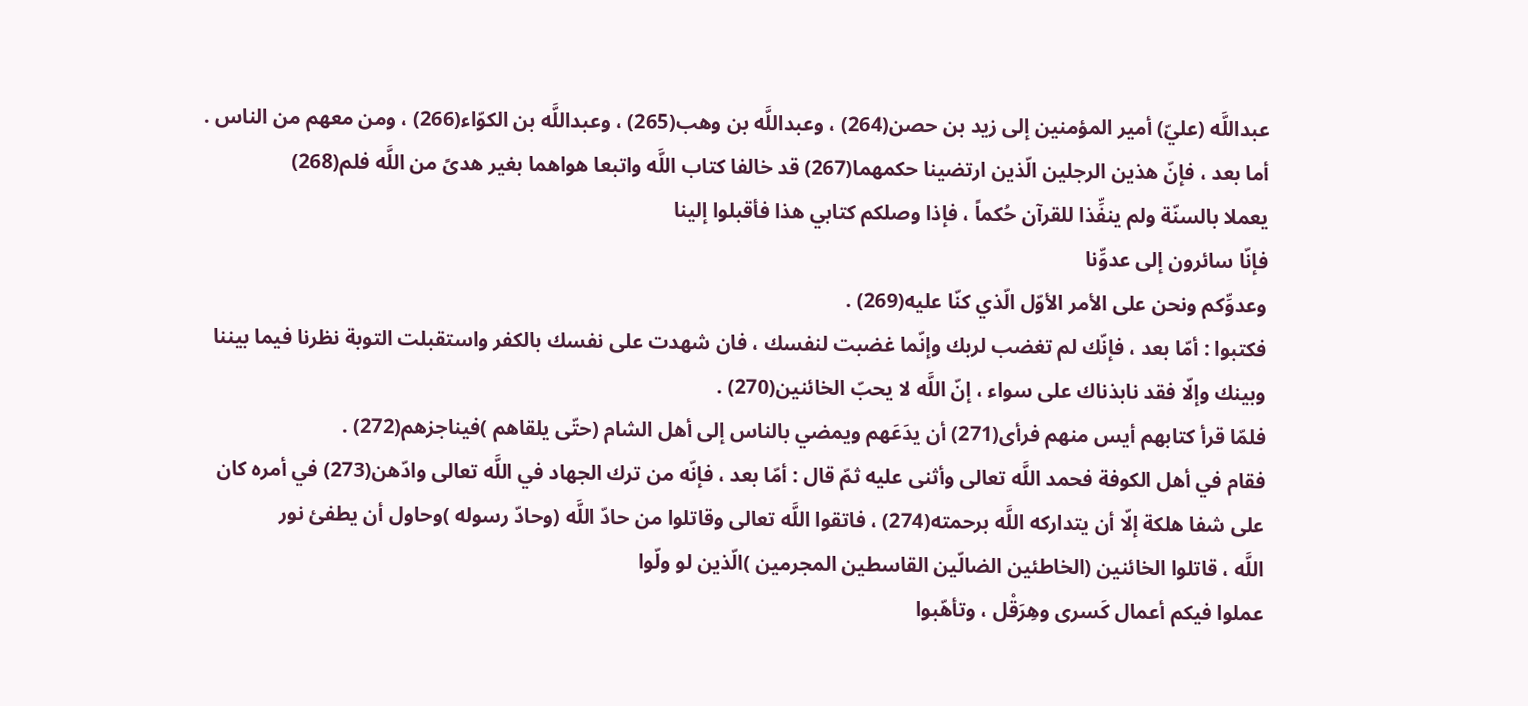عبداللَّه (عليّ) أمير المؤمنين إلى زيد بن حصن(264) ، وعبداللَّه بن وهب(265) ، وعبداللَّه بن الكوّاء(266) ، ومن معهم من الناس . أما بعد ، فإنّ هذين الرجلين الّذين ارتضينا حكمهما(267) قد خالفا كتاب اللَّه واتبعا هواهما بغير هدىً من اللَّه فلم(268)
يعملا بالسنّة ولم ينفِّذا للقرآن حُكماً ، فإذا وصلكم كتابي هذا فأقبلوا إلينا
فإنّا سائرون إلى عدوِّنا
وعدوِّكم ونحن على الأمر الأوّل الّذي كنّا عليه(269) .
فكتبوا : أمّا بعد ، فإنّك لم تغضب لربك وإنّما غضبت لنفسك ، فان شهدت على نفسك بالكفر واستقبلت التوبة نظرنا فيما بيننا وبينك وإلّا فقد نابذناك على سواء ، إنّ اللَّه لا يحبّ الخائنين(270) .
فلمّا قرأ كتابهم أيس منهم فرأى(271) أن يدَعَهم ويمضي بالناس إلى أهل الشام (حتّى يلقاهم )فيناجزهم(272) .
فقام في أهل الكوفة فحمد اللَّه تعالى وأثنى عليه ثمّ قال : أمّا بعد ، فإنّه من ترك الجهاد في اللَّه تعالى وادّهن(273) في أمره كان على شفا هلكة إلّا أن يتداركه اللَّه برحمته(274) ، فاتقوا اللَّه تعالى وقاتلوا من حادّ اللَّه (وحادّ رسوله )وحاول أن يطفئ نور
اللَّه ، قاتلوا الخائنين (الخاطئين الضالّين القاسطين المجرمين )الّذين لو ولّوا
عملوا فيكم أعمال كَسرى وهِرَقْل ، وتأهّبوا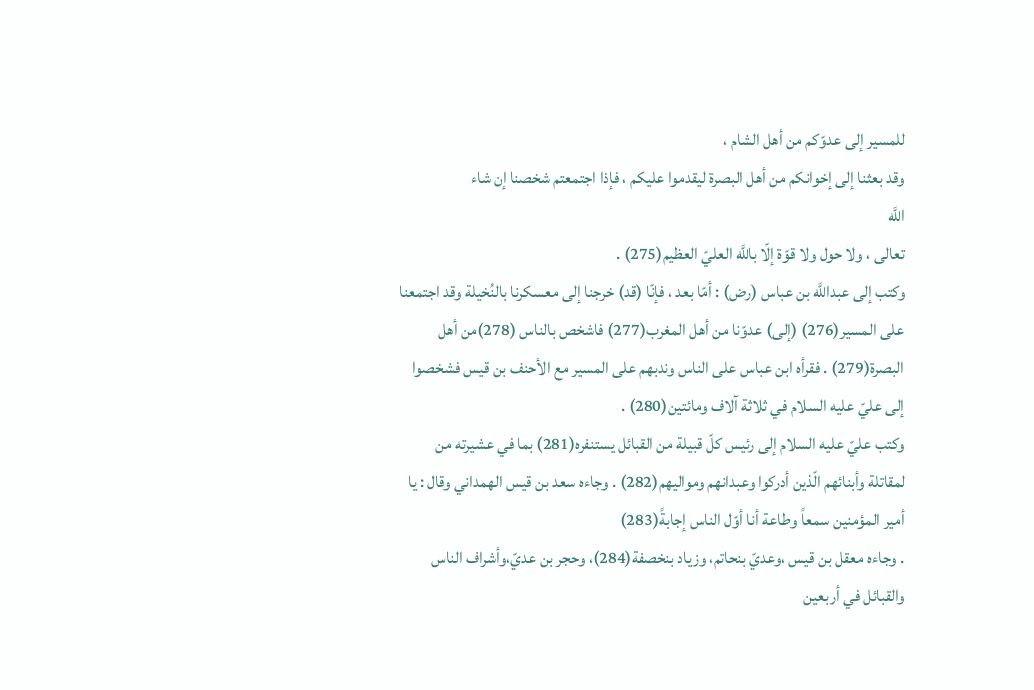للمسير إلى عدوّكم من أهل الشام ،
وقد بعثنا إلى إخوانكم من أهل البصرة ليقدموا عليكم ، فإذا اجتمعتم شخصنا إن شاء
اللَّه
تعالى ، ولا حول ولا قوّة إلّا باللَّه العليّ العظيم(275) .
وكتب إلى عبداللَّه بن عباس (رض) : أمّا بعد ، فإنّا (قد) خرجنا إلى معسكرنا بالنُخيلة وقد اجتمعنا على المسير(276) (إلى) عدوّنا من أهل المغرب(277) فاشخص بالناس (278)من أهل البصرة(279) . فقرأه ابن عباس على الناس وندبهم على المسير مع الأحنف بن قيس فشخصوا إلى عليّ عليه السلام في ثلاثة آلاف ومائتين(280) .
وكتب عليّ عليه السلام إلى رئيس كلّ قبيلة من القبائل يستنفره(281) بما في عشيرته من
لمقاتلة وأبنائهم الّذين أدركوا وعبدانهم ومواليهم(282) . وجاءه سعد بن قيس الهمداني وقال : يا أمير المؤمنين سمعاً وطاعة أنا أوّل الناس إجابةً(283)
. وجاءه معقل بن قيس ،وعديّ بنحاتم، وزياد بنخصفة(284)، وحجر بن عديّ،وأشراف الناس والقبائل في أربعين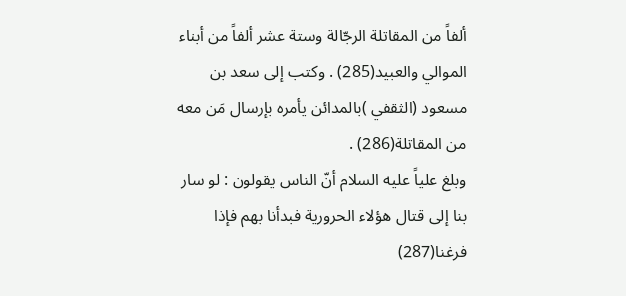ألفاً من المقاتلة الرجّالة وستة عشر ألفاً من أبناء الموالي والعبيد(285) . وكتب إلى سعد بن مسعود (الثقفي )بالمدائن يأمره بإرسال مَن معه من المقاتلة(286) .
وبلغ علياً عليه السلام أنّ الناس يقولون : لو سار بنا إلى قتال هؤلاء الحرورية فبدأنا بهم فإذا فرغنا(287)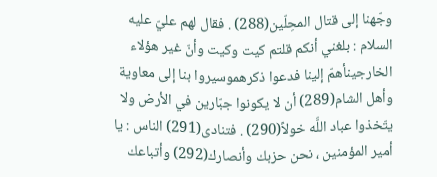وجّهنا إلى قتال المحِلّين(288) . فقال لهم عليّ عليه السلام : بلغني أنكم قلتم كيت وكيت وأنّ غير هؤلاء الخارجينأهمّ إلينا فدعوا ذكرهموسيروا بنا إلى معاوية وأهل الشام(289) أن لا يكونوا جبّارين في الأرض ولا يتّخذوا عباد اللَّه خولاً(290) . فتنادى(291) الناس : يا أمير المؤمنين ، نحن حزبك وأنصارك(292) وأتباعك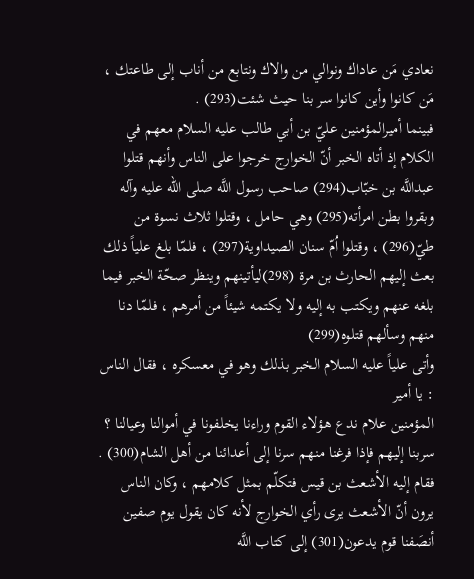نعادي مَن عاداك ونوالي من والاك ونتابع من أناب إلى طاعتك ، مَن كانوا وأين كانوا سر بنا حيث شئت(293) .
فبينما أميرالمؤمنين عليّ بن أبي طالب عليه السلام معهم في الكلام إذ أتاه الخبر أنّ الخوارج خرجوا على الناس وأنهم قتلوا عبداللَّه بن خبّاب(294) صاحب رسول اللَّه صلى الله عليه وآله وبقروا بطن امرأته(295) وهي حامل ، وقتلوا ثلاث نسوة من طيّ(296) ، وقتلوا اُمّ سنان الصيداوية(297) ، فلمّا بلغ علياً ذلك بعث إليهم الحارث بن مرة (298)ليأتينهم وينظر صحّة الخبر فيما بلغه عنهم ويكتب به إليه ولا يكتمه شيئاً من أمرهم ، فلمّا دنا منهم وسألهم قتلوه(299)
وأتى علياً عليه السلام الخبر بذلك وهو في معسكره ، فقال الناس : يا أمير
المؤمنين علام ندع هؤلاء القوم وراءنا يخلفونا في أموالنا وعيالنا ؟ سربنا إليهم فإذا فرغنا منهم سرنا إلى أعدائنا من أهل الشام(300) . فقام إليه الأشعث بن قيس فتكلّم بمثل كلامهم ، وكان الناس يرون أنّ الأشعث يرى رأي الخوارج لأنه كان يقول يوم صفين أنصَفنا قوم يدعون(301) إلى كتاب اللَّه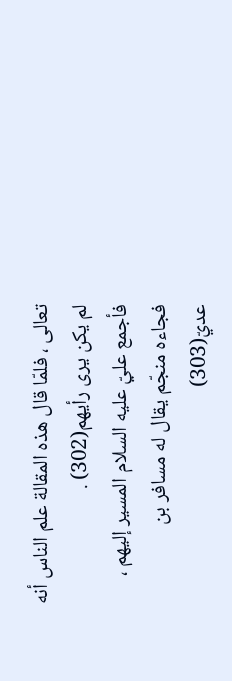تعالى ، فلمّا قال هذه المقالة علم الناس أنه لم يكن يرى رأيهم(302) .
فأجمع عليّ عليه السلام المسير إليهم ، فجاءه منجّم يقال له مسافر بن عديّ(303)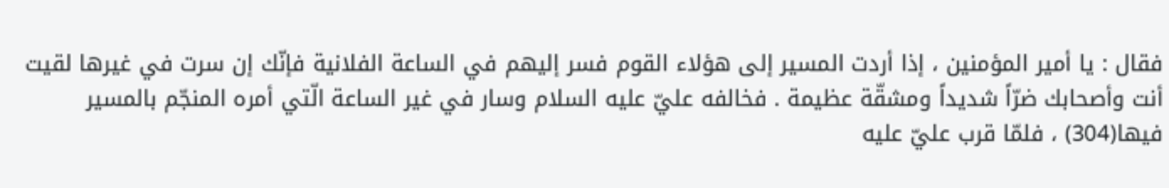فقال : يا أمير المؤمنين ، إذا أردت المسير إلى هؤلاء القوم فسر إليهم في الساعة الفلانية فإنّك إن سرت في غيرها لقيت أنت وأصحابك ضرّاً شديداً ومشقّة عظيمة . فخالفه عليّ عليه السلام وسار في غير الساعة الّتي أمره المنجّم بالمسير فيها(304) ، فلمّا قرب عليّ عليه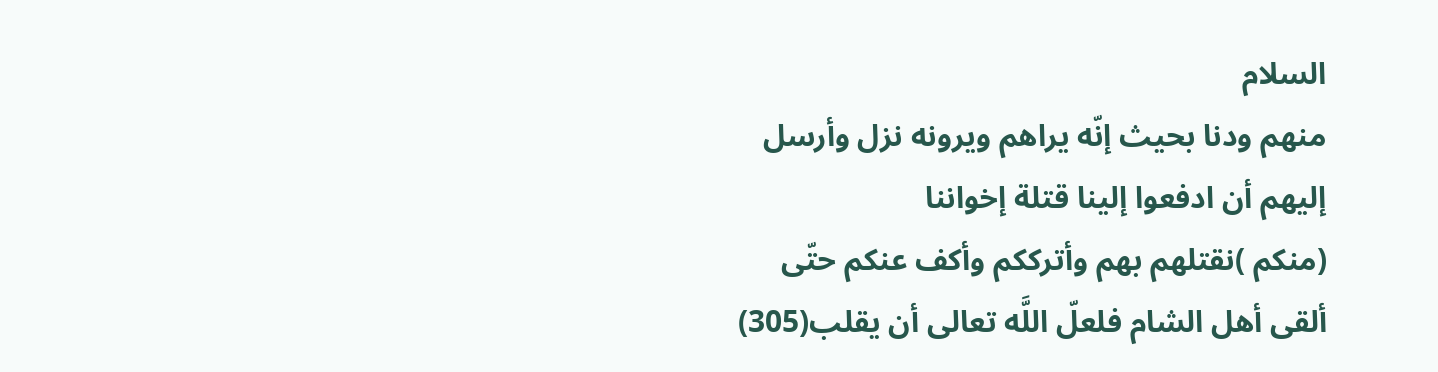السلام
منهم ودنا بحيث إنّه يراهم ويرونه نزل وأرسل إليهم أن ادفعوا إلينا قتلة إخواننا
(منكم )نقتلهم بهم وأترككم وأكف عنكم حتّى ألقى أهل الشام فلعلّ اللَّه تعالى أن يقلب(305)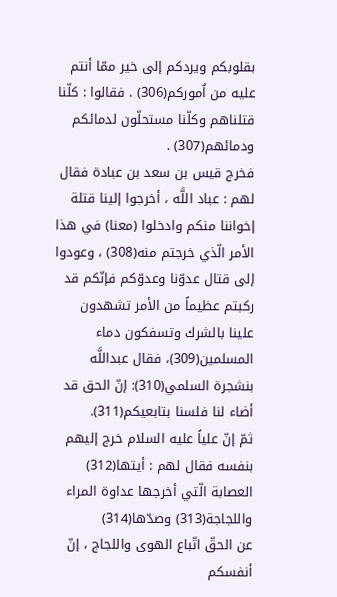بقلوبكم ويردكم إلى خير ممّا أنتم عليه من اُموركم(306) . فقالوا : كلّنا قتلناهم وكلّنا مستحلّون لدمائكم ودمائهم(307) .
فخرج قيس بن سعد بن عبادة فقال لهم : عباد اللَّه ، أخرجوا إلينا قتلة إخواننا منكم وادخلوا (معنا) في هذا الأمر الّذي خرجتم منه(308) ، وعودوا إلى قتال عدوّنا وعدوّكم فإنّكم قد ركبتم عظيماً من الأمر تشهدون علينا بالشرك وتسفكون دماء المسلمين(309)، فقال عبداللَّه بنشجرة السلمي(310): إنّ الحق قد أضاء لنا فلسنا بتابعيكم(311).
ثمّ إنّ علياً عليه السلام خرج إليهم بنفسه فقال لهم : أيتها(312) العصابة الّتي أخرجها عداوة المراء واللجاجة(313) وصدّها(314)
عن الحقّ اتّباع الهوى واللجاج ، إنّ أنفسكم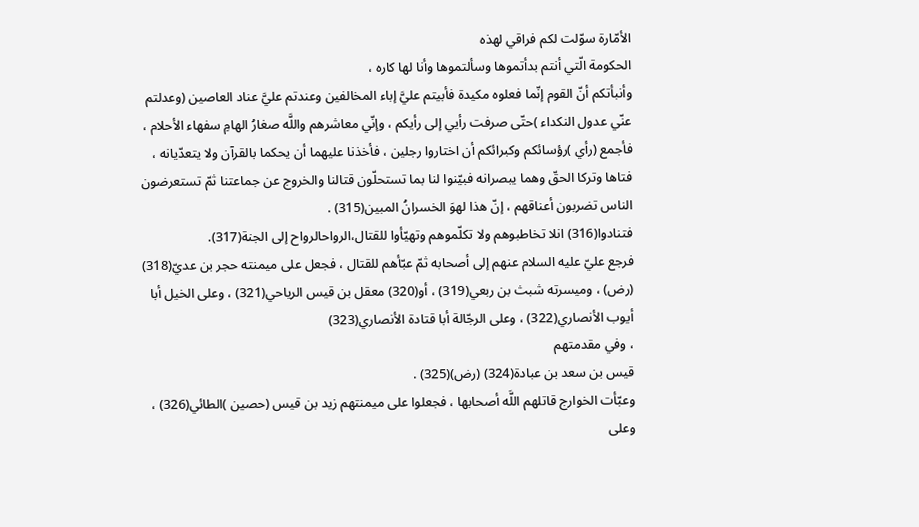الأمّارة سوّلت لكم فراقي لهذه
الحكومة الّتي أنتم بدأتموها وسألتموها وأنا لها كاره ،
وأنبأتكم أنّ القوم إنّما فعلوه مكيدة فأبيتم عليَّ إباء المخالفين وعندتم عليَّ عناد العاصين (وعدلتم عنّي عدول النكداء )حتّى صرفت رأيي إلى رأيكم ، وإنّي معاشرهم واللَّه صغارُ الهامِ سفهاء الأحلام ، فأجمع (رأي )رؤسائكم وكبرائكم أن اختاروا رجلين ، فأخذنا عليهما أن يحكما بالقرآن ولا يتعدّيانه ، فتاها وتركا الحقّ وهما يبصرانه فبيّنوا لنا بما تستحلّون قتالنا والخروج عن جماعتنا ثمّ تستعرضون الناس تضربون أعناقهم ، إنّ هذا لهوَ الخسرانُ المبين(315) .
فتنادوا(316) انلا تخاطبوهم ولا تكلّموهم وتهيّأوا للقتال،الرواحالرواح إلى الجنة(317).
فرجع عليّ عليه السلام عنهم إلى أصحابه ثمّ عبّأهم للقتال ، فجعل على ميمنته حجر بن عديّ(318) (رض) ، وميسرته شبث بن ربعي(319) ، أو(320) معقل بن قيس الرياحي(321) ، وعلى الخيل أبا أيوب الأنصاري(322) ، وعلى الرجّالة أبا قتادة الأنصاري(323)
، وفي مقدمتهم
قيس بن سعد بن عبادة(324) (رض)(325) .
وعبّأت الخوارج قاتلهم اللَّه أصحابها ، فجعلوا على ميمنتهم زيد بن قيس (حصين )الطائي(326) ، وعلى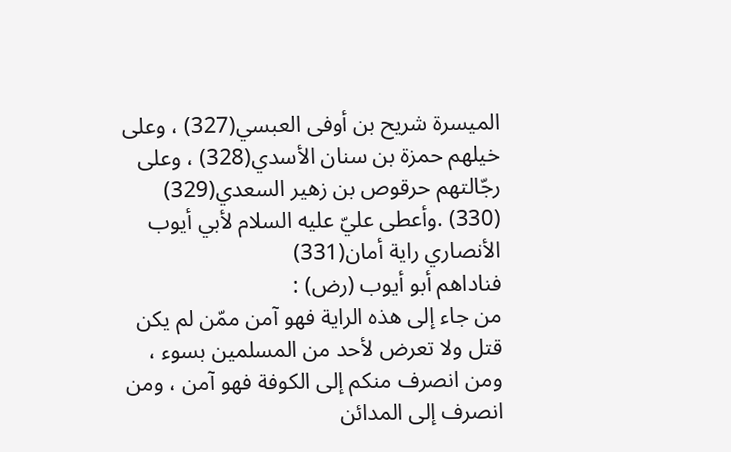الميسرة شريح بن أوفى العبسي(327) ، وعلى خيلهم حمزة بن سنان الأسدي(328) ، وعلى رجّالتهم حرقوص بن زهير السعدي(329) (330) .وأعطى عليّ عليه السلام لأبي أيوب الأنصاري راية أمان(331)
فناداهم أبو أيوب (رض) :
من جاء إلى هذه الراية فهو آمن ممّن لم يكن قتل ولا تعرض لأحد من المسلمين بسوء ، ومن انصرف منكم إلى الكوفة فهو آمن ، ومن انصرف إلى المدائن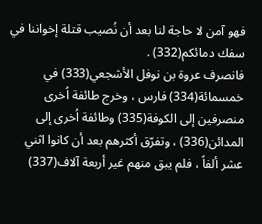فهو آمن لا حاجة لنا بعد أن نُصيب قتلة إخواننا في سفك دمائكم(332) .
فانصرف عروة بن نوفل الأشجعي(333) في خمسمائة(334) فارس ، وخرج طائفة اُخرى منصرفين إلى الكوفة(335) وطائفة اُخرى إلى المدائن(336) ، وتفرّق أكثرهم بعد أن كانوا اثني عشر ألفاً ، فلم يبق منهم غير أربعة آلاف(337)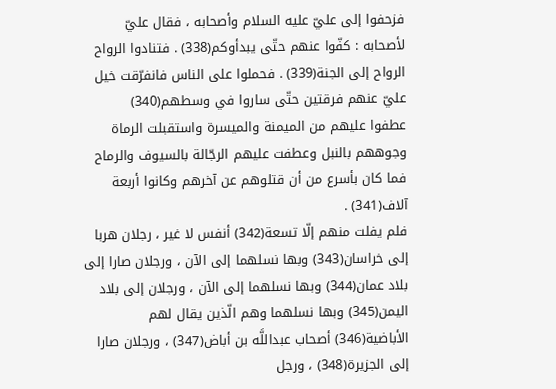فزحفوا إلى عليّ عليه السلام وأصحابه ، فقال عليّ لأصحابه : كفّوا عنهم حتّى يبدأوكم(338) . فتنادوا الرواح الرواح إلى الجنة(339) . فحملوا على الناس فانفرّقت خيل عليّ عنهم فرقتين حتّى ساروا في وسطهم(340)
عطفوا عليهم من الميمنة والميسرة واستقبلت الرماة وجوههم بالنبل وعطفت عليهم الرجّالة بالسيوف والرماح فما كان بأسرع من أن قتلوهم عن آخرهم وكانوا أربعة آلاف(341) .
فلم يفلت منهم إلّا تسعة(342) أنفس لا غير ، رجلان هربا إلى خراسان(343) وبها نسلهما إلى الآن ، ورجلان صارا إلى بلاد عمان(344) وبها نسلهما إلى الآن ، ورجلان إلى بلاد اليمن(345) وبها نسلهما وهم الّذين يقال لهم الأباضية(346) أصحاب عبداللَّه بن أباض(347) ، ورجلان صارا إلى الجزيرة(348) ، ورجل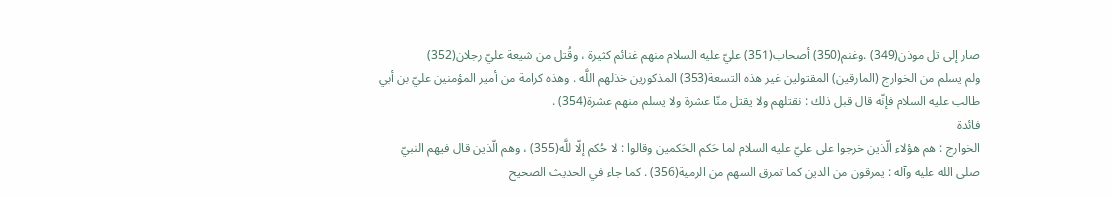صار إلى تل موذن(349) .وغنم(350) أصحاب(351) عليّ عليه السلام منهم غنائم كثيرة ، وقُتل من شيعة عليّ رجلان(352)
ولم يسلم من الخوارج (المارقين) المقتولين غير هذه التسعة(353) المذكورين خذلهم اللَّه . وهذه كرامة من أمير المؤمنين عليّ بن أبي طالب عليه السلام فإنّه قال قبل ذلك : نقتلهم ولا يقتل منّا عشرة ولا يسلم منهم عشرة(354) .
فائدة
الخوارج : هم هؤلاء الّذين خرجوا على عليّ عليه السلام لما حَكم الحَكمين وقالوا : لا حُكم إلّا للَّه(355) ، وهم الّذين قال فيهم النبيّ صلى الله عليه وآله : يمرقون من الدين كما تمرق السهم من الرمية(356) . كما جاء في الحديث الصحيح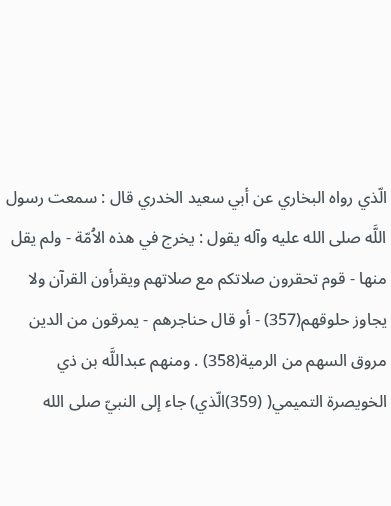الّذي رواه البخاري عن أبي سعيد الخدري قال : سمعت رسول اللَّه صلى الله عليه وآله يقول : يخرج في هذه الاُمّة - ولم يقل منها - قوم تحقرون صلاتكم مع صلاتهم ويقرأون القرآن ولا يجاوز حلوقهم(357) - أو قال حناجرهم - يمرقون من الدين مروق السهم من الرمية(358) . ومنهم عبداللَّه بن ذي الخويصرة التميمي( (359)الّذي) جاء إلى النبيّ صلى الله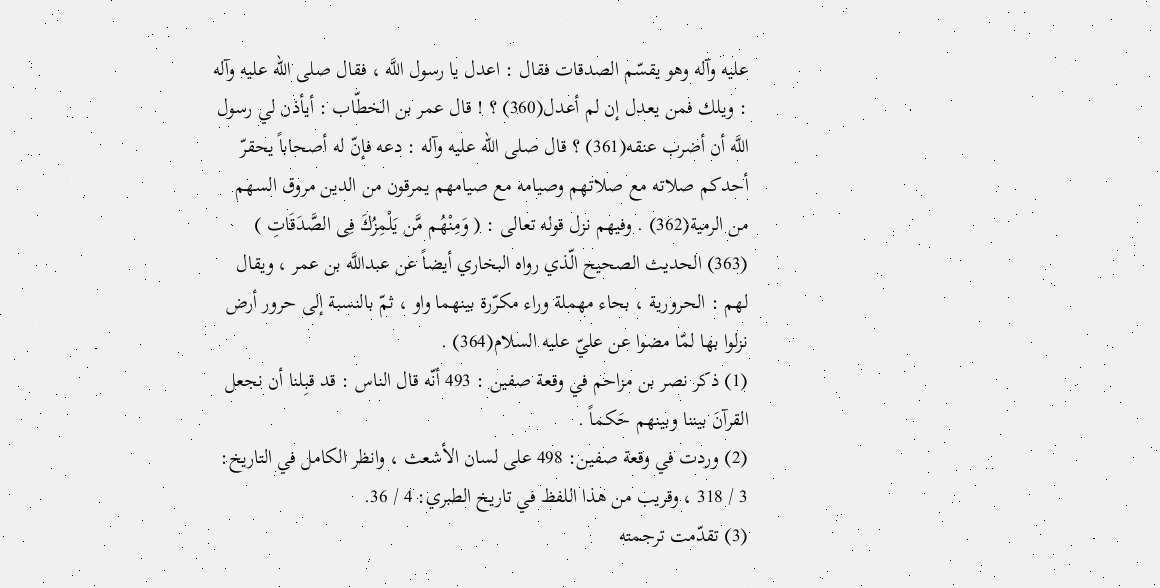عليه وآله وهو يقسّم الصدقات فقال : اعدل يا رسول اللَّه ، فقال صلى الله عليه وآله : ويلك فمن يعدل إن لم أعدل(360) ؟ ! قال عمر بن الخطّاب : أيأذن لي رسول اللَّه أن أضرب عنقه(361) ؟ قال صلى الله عليه وآله : دعه فإنّ له أصحاباً يحقرّ أحدكم صلاته مع صلاتهم وصيامه مع صيامهم يمرقون من الدين مروق السهم من الرمية(362) . وفيهم نزل قوله تعالى : ( وَمِنْهُم مَّن يَلْمِزُكَ فِى الصَّدَقَاتِ ) (363) الحديث الصحيح الّذي رواه البخاري أيضاً عن عبداللَّه بن عمر ، ويقال لهم : الحرورية ، بحاء مهملة وراء مكرّرة بينهما واو ، ثمّ بالنسبة إلى حرور أرض نزلوا بها لمّا مضوا عن عليّ عليه السلام(364) .
(1) ذكر نصر بن مزاحم في وقعة صفين : 493 أنّه قال الناس : قد قبِلنا أن نجعل القرآنَ بيننا وبينهم حَكماً .
(2) وردت في وقعة صفين: 498 على لسان الأشعث ، وانظر الكامل في التاريخ: 3 / 318 ، وقريب من هذا اللفظ في تاريخ الطبري: 4 / 36.
(3) تقدّمت ترجمته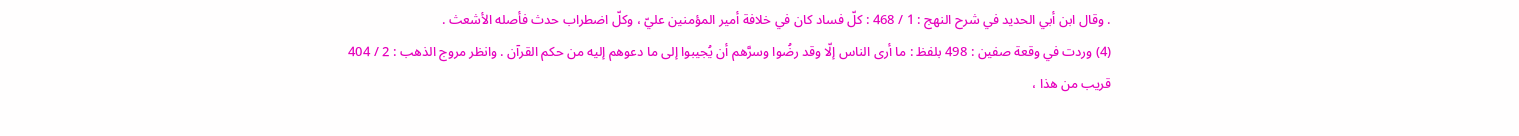. وقال ابن أبي الحديد في شرح النهج : 1 / 468 : كلّ فساد كان في خلافة أمير المؤمنين عليّ ، وكلّ اضطراب حدث فأصله الأشعث .
(4) وردت في وقعة صفين : 498 بلفظ : ما أرى الناس إلّا وقد رضُوا وسرَّهم أن يُجيبوا إلى ما دعوهم إليه من حكم القرآن . وانظر مروج الذهب : 2 / 404 قريب من هذا ،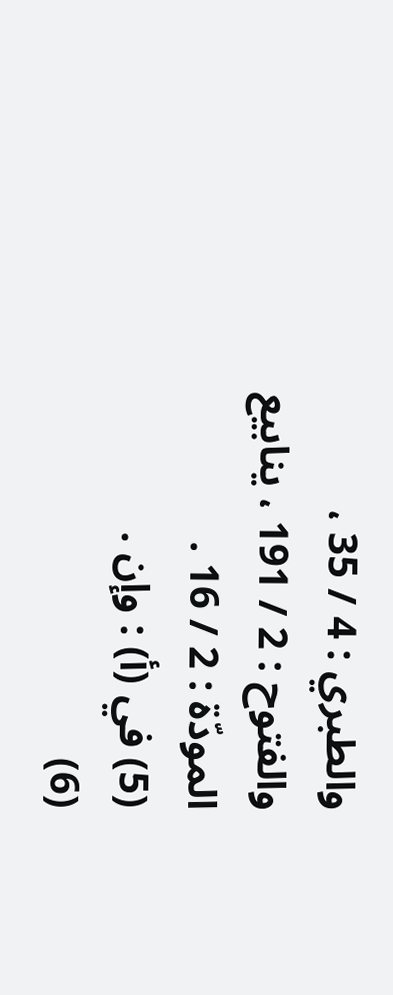والطبري : 4 / 35 ، والفتوح : 2 / 191 ، ينابيع المودّة : 2 / 16 .
(5) في (أ) : وإن .
(6)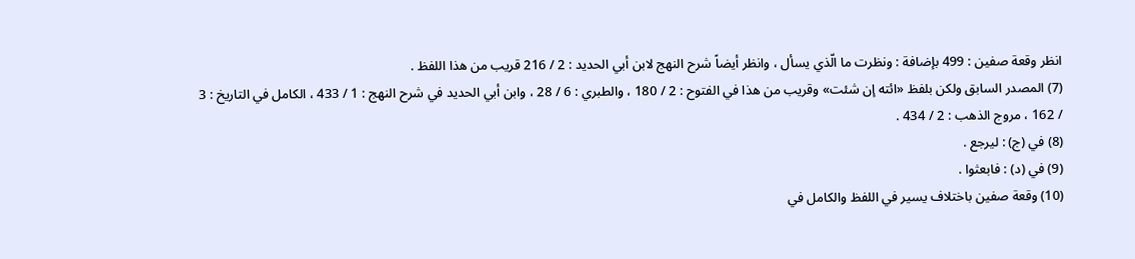انظر وقعة صفين : 499 بإضافة : ونظرت ما الّذي يسأل ، وانظر أيضاً شرح النهج لابن أبي الحديد : 2 / 216 قريب من هذا اللفظ .
(7) المصدر السابق ولكن بلفظ «ائته إن شئت» وقريب من هذا في الفتوح : 2 / 180 ، والطبري : 6 / 28 ، وابن أبي الحديد في شرح النهج : 1 / 433 ، الكامل في التاريخ : 3 / 162 ، مروج الذهب : 2 / 434 .
(8) في (ج) : ليرجع .
(9) في (د) : فابعثوا .
(10) وقعة صفين باختلاف يسير في اللفظ والكامل في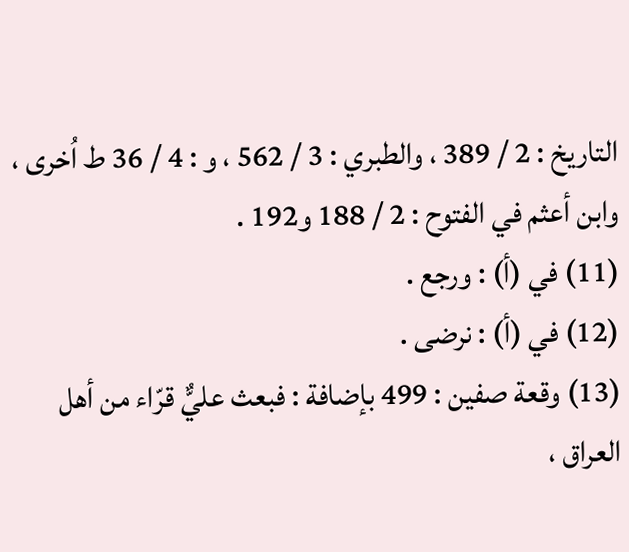التاريخ : 2 / 389 ، والطبري : 3 / 562 ، و : 4 / 36 ط اُخرى ، وابن أعثم في الفتوح : 2 / 188 و192 .
(11) في (أ) : ورجع .
(12) في (أ) : نرضى .
(13) وقعة صفين : 499 بإضافة : فبعث عليٌّ قرّاء من أهل العراق ،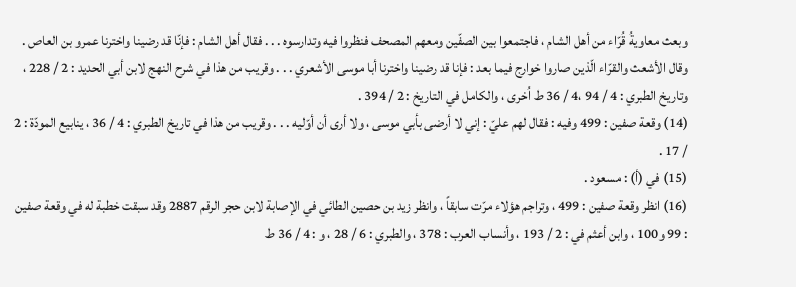وبعث معاويةُ قُرّاء من أهل الشام ، فاجتمعوا بين الصفّين ومعهم المصحف فنظروا فيه وتدارسوه . . . فقال أهل الشام : فإنّا قد رضينا واخترنا عمرو بن العاص . وقال الأشعث والقرّاء الّذين صاروا خوارج فيما بعد : فإنا قد رضينا واخترنا أبا موسى الأشعري . . . وقريب من هذا في شرح النهج لابن أبي الحديد : 2 / 228 ، وتاريخ الطبري : 4 / 94 ،4 / 36 ط اُخرى ، والكامل في التاريخ : 2 / 394 .
(14) وقعة صفين : 499 وفيه : فقال لهم عليّ : إني لا أرضى بأبي موسى ، ولا أرى أن أوّليه . . . وقريب من هذا في تاريخ الطبري : 4 / 36 ، ينابيع المودّة : 2 / 17 .
(15) في (أ) : مسعود .
(16) انظر وقعة صفين : 499 ، وتراجم هؤلاء مرّت سابقاً ، وانظر زيد بن حصين الطائي في الإصابة لابن حجر الرقم 2887 وقد سبقت خطبة له في وقعة صفين : 99 و100 ، وابن أعثم في : 2 / 193 ، وأنساب العرب : 378 ، والطبري : 6 / 28 ، و : 4 / 36 ط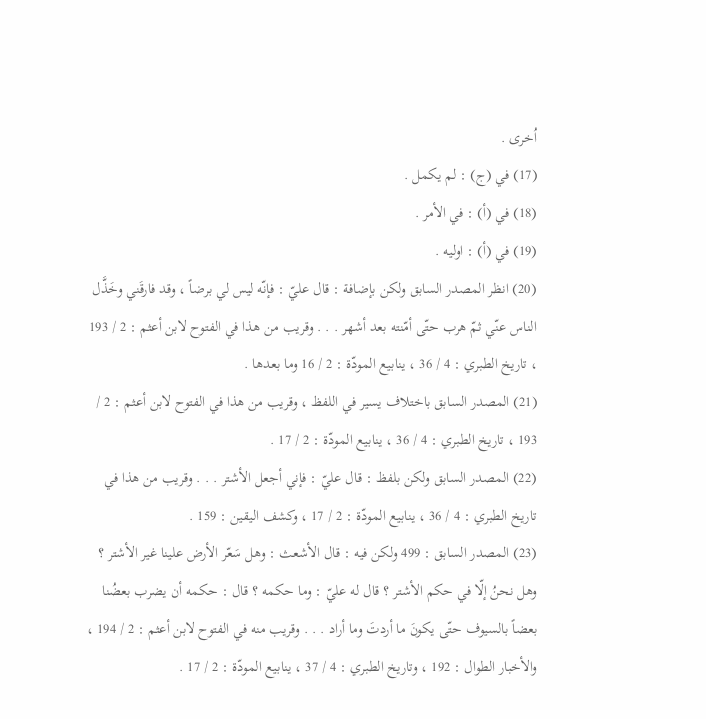اُخرى .
(17) في (ج) : لم يكمل .
(18) في (أ) : في الأمر .
(19) في (أ) : اوليه .
(20) انظر المصدر السابق ولكن بإضافة : قال عليّ : فإنّه ليس لي برضاً ، وقد فارقَني وخَذَّل الناس عنّي ثمّ هرب حتّى أمّنته بعد أشهر . . . وقريب من هذا في الفتوح لابن أعثم : 2 / 193 ، تاريخ الطبري : 4 / 36 ، ينابيع المودّة : 2 / 16 وما بعدها .
(21) المصدر السابق باختلاف يسير في اللفظ ، وقريب من هذا في الفتوح لابن أعثم : 2 / 193 ، تاريخ الطبري : 4 / 36 ، ينابيع المودّة : 2 / 17 .
(22) المصدر السابق ولكن بلفظ : قال عليّ : فإني أجعل الأشتر . . . وقريب من هذا في تاريخ الطبري : 4 / 36 ، ينابيع المودّة : 2 / 17 ، وكشف اليقين : 159 .
(23) المصدر السابق : 499 ولكن فيه : قال الأشعث : وهل سَعّر الأرض علينا غير الأشتر ؟ وهل نحنُ إلّا في حكم الأشتر ؟ قال له عليّ : وما حكمه ؟ قال : حكمه أن يضرب بعضُنا بعضاً بالسيوف حتّى يكونَ ما أردتَ وما أراد . . . وقريب منه في الفتوح لابن أعثم : 2 / 194 ، والأخبار الطوال : 192 ، وتاريخ الطبري : 4 / 37 ، ينابيع المودّة : 2 / 17 .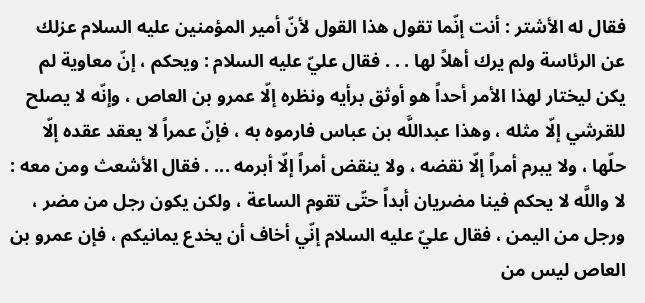فقال له الأشتر : أنت إنّما تقول هذا القول لأنّ أمير المؤمنين عليه السلام عزلك عن الرئاسة ولم يرك أهلاً لها . . . فقال عليّ عليه السلام : ويحكم ، إنّ معاوية لم يكن ليختار لهذا الأمر أحداً هو أوثق برأيه ونظره إلّا عمرو بن العاص ، وإنّه لا يصلح للقرشي إلّا مثله ، وهذا عبداللَّه بن عباس فارموه به ، فإنّ عمراً لا يعقد عقده إلّا حلّها ، ولا يبرم أمراً إلّا نقضه ، ولا ينقض أمراً إلّا أبرمه ... . فقال الأشعث ومن معه : لا واللَّه لا يحكم فينا مضريان أبداً حتّى تقوم الساعة ، ولكن يكون رجل من مضر ، ورجل من اليمن ، فقال عليّ عليه السلام إنّي أخاف أن يخدع يمانيكم ، فإن عمرو بن العاص ليس من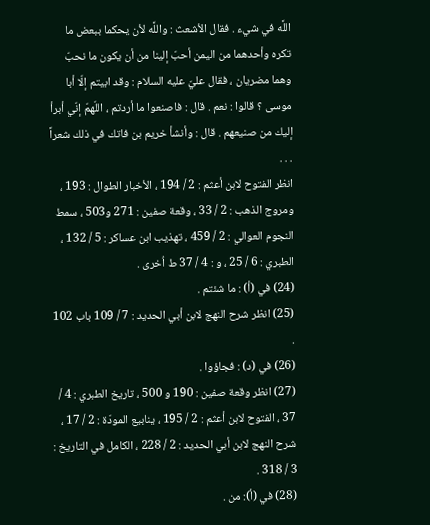اللَّه في شيء . فقال الأشعث : واللَّه لأن يحكما ببعض ما تكره وأحدهما من اليمن أحبّ إلينا من أن يكون ما نحبّ وهما مضريان ، فقال عليّ عليه السلام : وقد ابيتم إلّا أبا موسى ؟ قالوا : نعم . قال : فاصنعوا ما أردتم ، اللّهمّ إنّي أبرأ إليك من صنيعهم . قال : وأنشأ خريم بن فاتك في ذلك شعراً . . .
انظر الفتوح لابن أعثم : 2 / 194 ، الأخبار الطوال : 193 ، ومروج الذهب : 2 / 33 ، وقعة صفين : 271 و503 ، سمط النجوم العوالي : 2 / 459 ، تهذيب ابن عساكر : 5 / 132 ، الطبري : 6 / 25 ، و : 4 / 37 ط اُخرى .
(24) في (أ) : ما شئتم .
(25) انظر شرح النهج لابن أبي الحديد : 7 / 109 باب 102 .
(26) في (د) : فجاؤوا .
(27) انظر وقعة صفين : 190 و 500 ، تاريخ الطبري : 4 / 37 ، الفتوح لابن أعثم : 2 / 195 ، ينابيع المودّة : 2 / 17 ، شرح النهج لابن أبي الحديد : 2 / 228 ، الكامل في التاريخ : 3 / 318 .
(28) في (أ): من .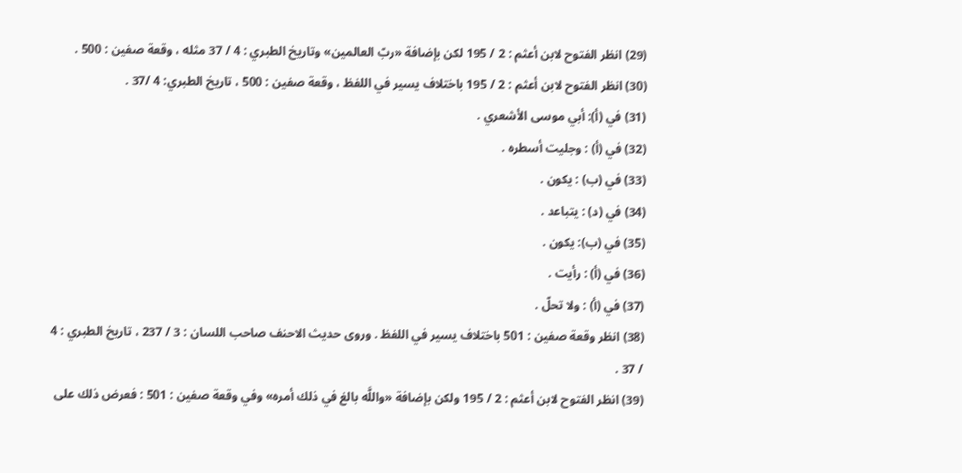(29) انظر الفتوح لابن أعثم : 2 / 195 لكن بإضافة «ربّ العالمين» وتاريخ الطبري : 4 / 37 مثله ، وقعة صفين : 500 .
(30) انظر الفتوح لابن أعثم : 2 / 195 باختلاف يسير في اللفظ ، وقعة صفين : 500 ، تاريخ الطبري: 4 /37 .
(31) في (أ): أبي موسى الأشعري .
(32) في (أ) : وجليت أسطره .
(33) في (ب) : يكون .
(34) في (د) : يتباعد .
(35) في (ب): يكون .
(36) في (أ) : رأيت .
(37) في (أ) : ولا تحلّ .
(38) انظر وقعة صفين : 501 باختلاف يسير في اللفظ . وروى حديث الاحنف صاحب اللسان : 3 / 237 ، تاريخ الطبري : 4 / 37 .
(39) انظر الفتوح لابن أعثم : 2 / 195 ولكن بإضافة «واللَّه بالغ في ذلك أمره» وفي وقعة صفين : 501 : فعرض ذلك على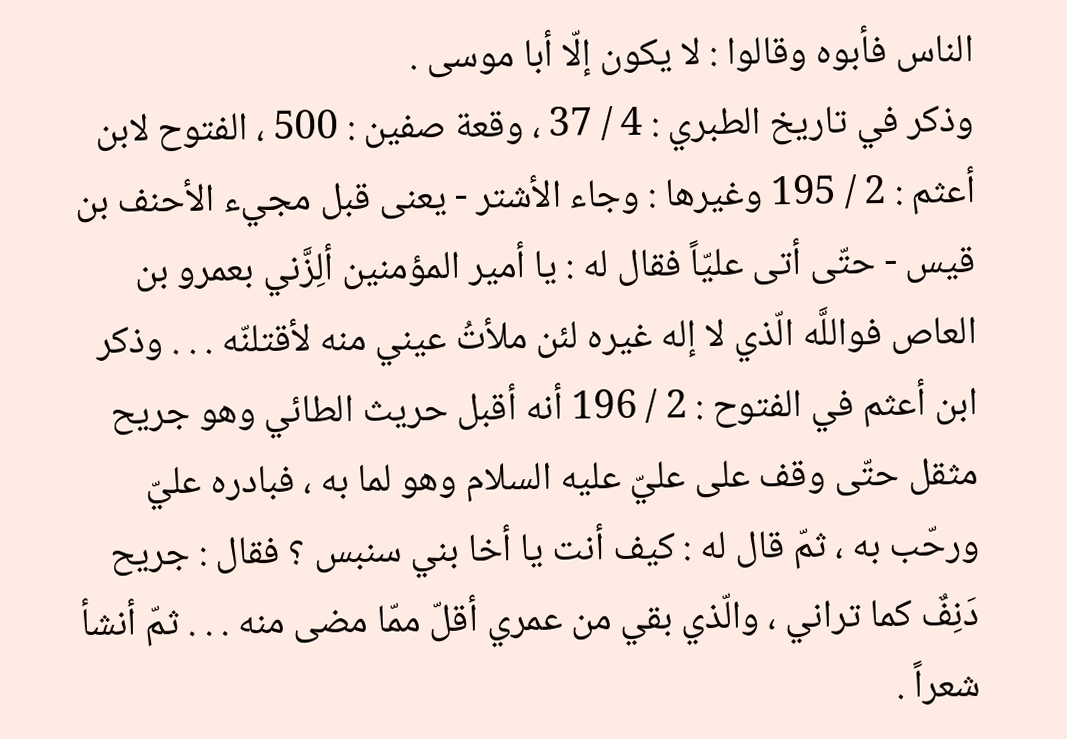الناس فأبوه وقالوا : لا يكون إلّا أبا موسى .
وذكر في تاريخ الطبري : 4 / 37 ، وقعة صفين : 500 ، الفتوح لابن أعثم : 2 / 195 وغيرها : وجاء الأشتر - يعنى قبل مجيء الأحنف بن قيس - حتّى أتى عليّاً فقال له : يا أمير المؤمنين ألِزَّني بعمرو بن العاص فواللَّه الّذي لا إله غيره لئن ملأتُ عيني منه لأقتلنّه . . . وذكر ابن أعثم في الفتوح : 2 / 196 أنه أقبل حريث الطائي وهو جريح مثقل حتّى وقف على عليّ عليه السلام وهو لما به ، فبادره عليّ ورحّب به ، ثمّ قال له : كيف أنت يا أخا بني سنبس ؟ فقال : جريح دَنِفٌ كما تراني ، والّذي بقي من عمري أقلّ ممّا مضى منه . . . ثمّ أنشأ شعراً .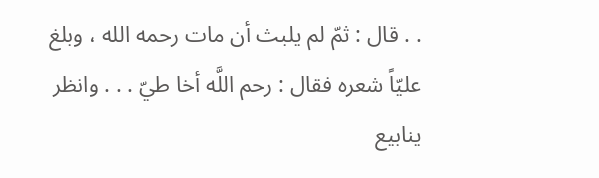. . قال : ثمّ لم يلبث أن مات رحمه الله ، وبلغ عليّاً شعره فقال : رحم اللَّه أخا طيّ . . . وانظر ينابيع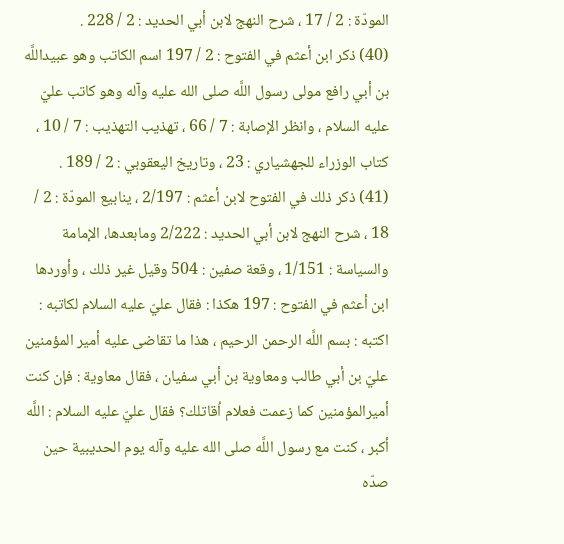المودّة : 2 / 17 ، شرح النهج لابن أبي الحديد : 2 / 228 .
(40) ذكر ابن أعثم في الفتوح : 2 / 197 اسم الكاتب وهو عبيداللَّه بن أبي رافع مولى رسول اللَّه صلى الله عليه وآله وهو كاتب عليّ عليه السلام ، وانظر الإصابة : 7 / 66 ، تهذيب التهذيب : 7 / 10 ، كتاب الوزراء للجهشياري : 23 ، وتاريخ اليعقوبي : 2 / 189 .
(41) ذكر ذلك في الفتوح لابن أعثم : 2/197 ، ينابيع المودّة : 2 / 18 ، شرح النهج لابن أبي الحديد : 2/222 ومابعدها، الإمامة والسياسة : 1/151 ، وقعة صفين : 504 وقيل غير ذلك ، وأوردها ابن أعثم في الفتوح : 197 هكذا : فقال عليّ عليه السلام لكاتبه : اكتبه : بسم اللَّه الرحمن الرحيم ، هذا ما تقاضى عليه أمير المؤمنين عليّ بن أبي طالب ومعاوية بن أبي سفيان ، فقال معاوية : فإن كنت أميرالمؤمنين كما زعمت فعلام اُقاتلك؟ فقال عليّ عليه السلام : اللَّه أكبر ، كنت مع رسول اللَّه صلى الله عليه وآله يوم الحديبية حين صدّه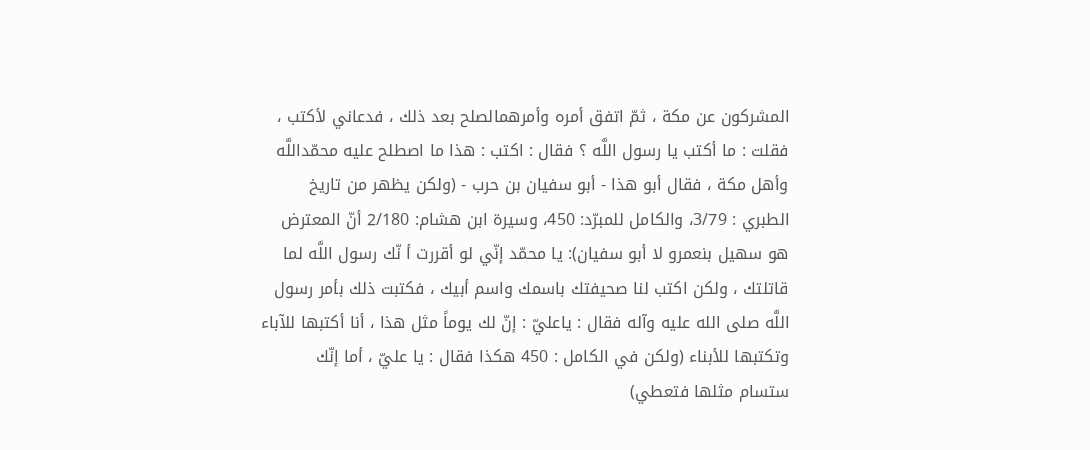المشركون عن مكة ، ثمّ اتفق أمره وأمرهمالصلح بعد ذلك ، فدعاني لأكتب ، فقلت : ما أكتب يا رسول اللَّه ؟ فقال : اكتب : هذا ما اصطلح عليه محمّداللَّه وأهل مكة ، فقال أبو هذا - أبو سفيان بن حرب - (ولكن يظهر من تاريخ الطبري : 3/79، والكامل للمبرّد: 450، وسيرة ابن هشام: 2/180 أنّ المعترض هو سهيل بنعمرو لا أبو سفيان): يا محمّد إنّي لو أقررت أ نّك رسول اللَّه لما قاتلتك ، ولكن اكتب لنا صحيفتك باسمك واسم أبيك ، فكتبت ذلك بأمر رسول اللَّه صلى الله عليه وآله فقال : ياعليّ : إنّ لك يوماً مثل هذا ، أنا أكتبها للآباء وتكتبها للأبناء (ولكن في الكامل : 450 هكذا فقال : يا عليّ ، أما إنّك ستسام مثلها فتعطي)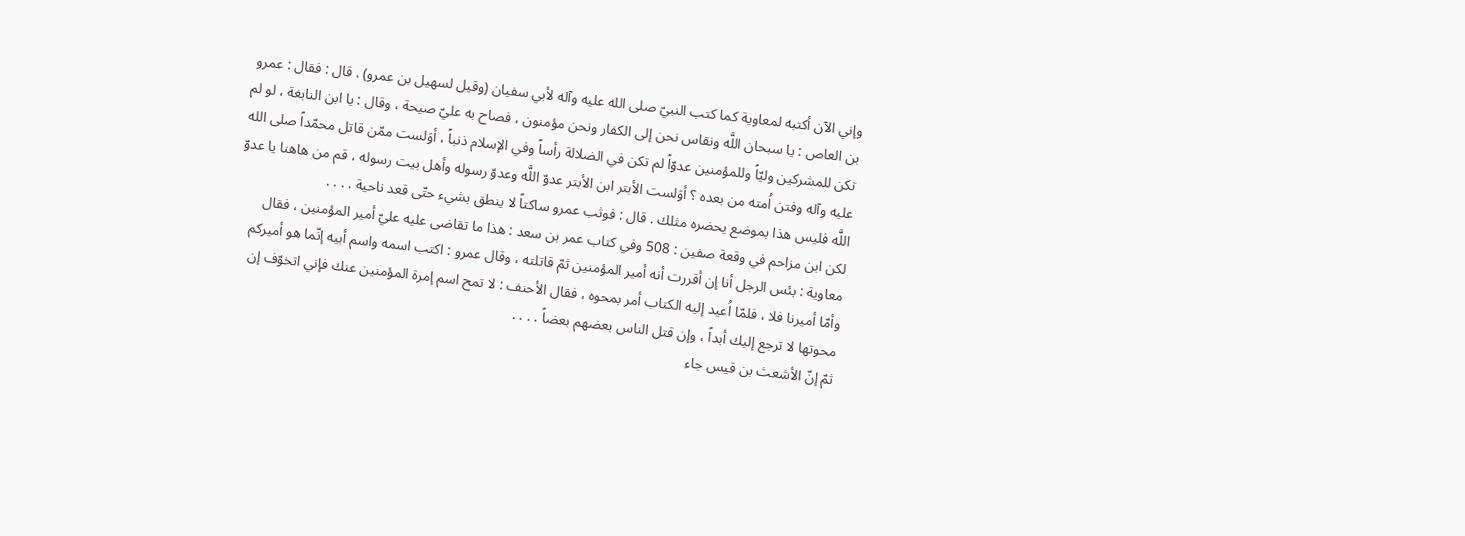وإني الآن أكتبه لمعاوية كما كتب النبيّ صلى الله عليه وآله لأبي سفيان (وقيل لسهيل بن عمرو) . قال : فقال : عمرو بن العاص : يا سبحان اللَّه ونقاس نحن إلى الكفار ونحن مؤمنون ، فصاح به عليّ صيحة ، وقال : يا ابن النابغة ، لو لم تكن للمشركين وليّاً وللمؤمنين عدوّاً لم تكن في الضلالة رأساً وفي الإسلام ذنباً ، أوَلست ممّن قاتل محمّداً صلى الله عليه وآله وفتن اُمته من بعده ؟ أوَلست الأبتر ابن الأبتر عدوّ اللَّه وعدوّ رسوله وأهل بيت رسوله ، قم من هاهنا يا عدوّ اللَّه فليس هذا بموضع يحضره مثلك . قال : فوثب عمرو ساكتاً لا ينطق بشيء حتّى قعد ناحية . . . .
لكن ابن مزاحم في وقعة صفين : 508 وفي كتاب عمر بن سعد : هذا ما تقاضى عليه عليّ أمير المؤمنين ، فقال معاوية : بئس الرجل أنا إن أقررت أنه أمير المؤمنين ثمّ قاتلته ، وقال عمرو : اكتب اسمه واسم أبيه إنّما هو أميركم وأمّا أميرنا فلا ، فلمّا اُعيد إليه الكتاب أمر بمحوه ، فقال الأحنف : لا تمح اسم إمرة المؤمنين عنك فإني اتخوّف إن محوتها لا ترجع إليك أبداً ، وإن قتل الناس بعضهم بعضاً . . . .
ثمّ إنّ الأشعث بن قيس جاء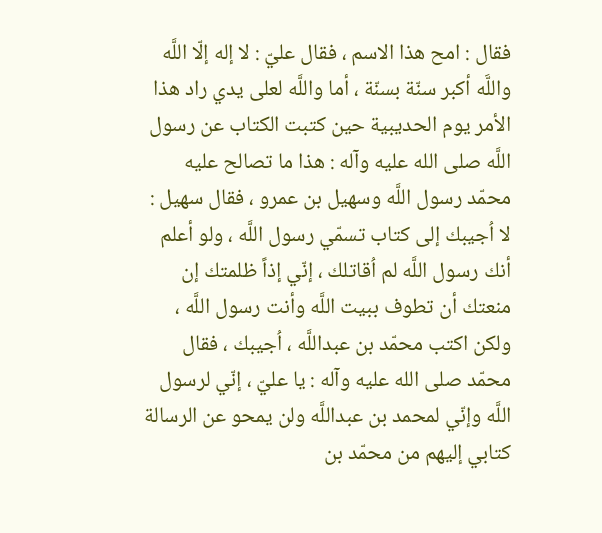فقال : امح هذا الاسم ، فقال عليّ : لا إله إلّا اللَّه واللَّه أكبر سنّة بسنّة ، أما واللَّه لعلى يدي راد هذا الأمر يوم الحديبية حين كتبت الكتاب عن رسول اللَّه صلى الله عليه وآله : هذا ما تصالح عليه محمّد رسول اللَّه وسهيل بن عمرو ، فقال سهيل : لا اُجيبك إلى كتاب تسمّي رسول اللَّه ، ولو أعلم أنك رسول اللَّه لم اُقاتلك ، إنّي إذاً ظلمتك إن منعتك أن تطوف ببيت اللَّه وأنت رسول اللَّه ، ولكن اكتب محمّد بن عبداللَّه ، اُجيبك ، فقال محمّد صلى الله عليه وآله : يا عليّ ، إنّي لرسول اللَّه وإنّي لمحمد بن عبداللَّه ولن يمحو عن الرسالة كتابي إليهم من محمّد بن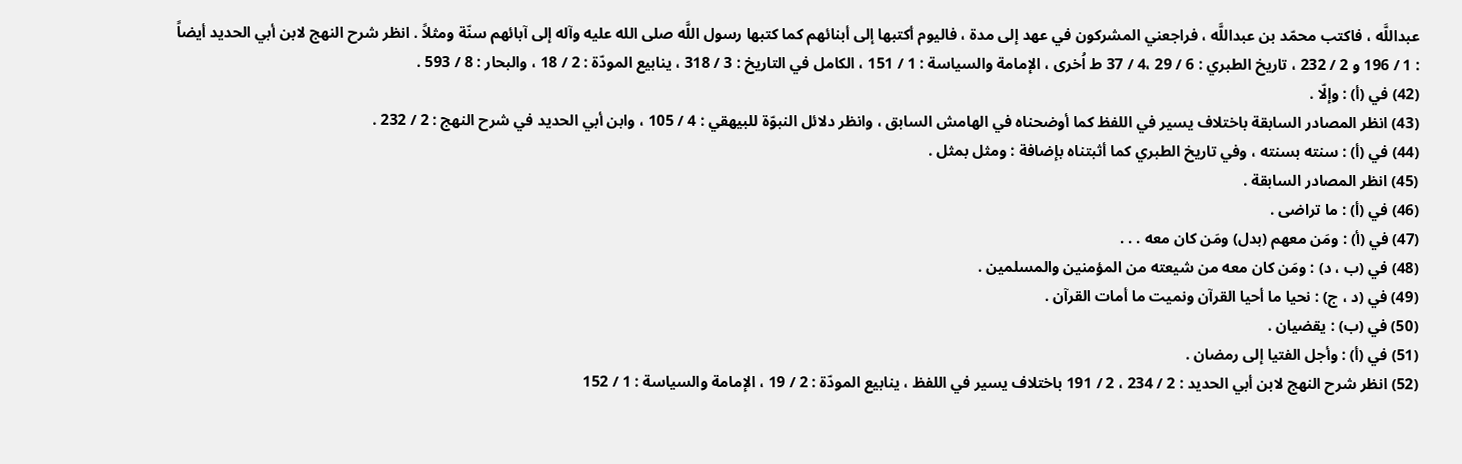عبداللَّه ، فاكتب محمّد بن عبداللَّه ، فراجعني المشركون في عهد إلى مدة ، فاليوم أكتبها إلى أبنائهم كما كتبها رسول اللَّه صلى الله عليه وآله إلى آبائهم سنّة ومثلاً . انظر شرح النهج لابن أبي الحديد أيضاً : 1 / 196 و 2 / 232 ، تاريخ الطبري : 6 / 29 ،4 / 37 ط اُخرى ، الإمامة والسياسة : 1 / 151 ، الكامل في التاريخ : 3 / 318 ، ينابيع المودّة : 2 / 18 ، والبحار : 8 / 593 .
(42) في (أ) : وإلّا .
(43) انظر المصادر السابقة باختلاف يسير في اللفظ كما أوضحناه في الهامش السابق ، وانظر دلائل النبوّة للبيهقي : 4 / 105 ، وابن أبي الحديد في شرح النهج : 2 / 232 .
(44) في (أ) : سنته بسنته ، وفي تاريخ الطبري كما أثبتناه بإضافة : ومثل بمثل .
(45) انظر المصادر السابقة .
(46) في (أ) : ما تراضى .
(47) في (أ) : ومَن معهم (بدل) ومَن كان معه . . .
(48) في (ب ، د) : ومَن كان معه من شيعته من المؤمنين والمسلمين .
(49) في (د ، ج) : نحيا ما أحيا القرآن ونميت ما أمات القرآن .
(50) في (ب) : يقضيان .
(51) في (أ) : وأجل الفتيا إلى رمضان .
(52) انظر شرح النهج لابن أبي الحديد : 2 / 234 ، 2 / 191 باختلاف يسير في اللفظ ، ينابيع المودّة : 2 / 19 ، الإمامة والسياسة : 1 / 152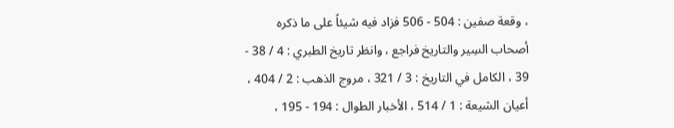، وقعة صفين : 504 - 506 فزاد فيه شيئاً على ما ذكره أصحاب السِير والتاريخ فراجع ، وانظر تاريخ الطبري : 4 / 38 - 39 ، الكامل في التاريخ : 3 / 321 ، مروج الذهب : 2 / 404 ، أعيان الشيعة : 1 / 514 ، الأخبار الطوال : 194 - 195 ،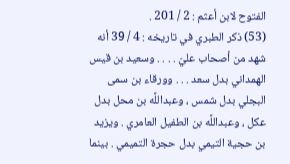الفتوح لابن أعثم : 2 / 201 .
(53) ذكر الطبري في تاريخه : 4 / 39 أنه شهد من أصحاب عليّ . . . . وسعيد بن قيس الهمداني بدل سعد . . . وورقاء بن سمى البجلي بدل شمس ، وعبداللَّه بن محل بدل عكل ، وعبداللَّه بن الطفيل العامري . ويزيد بن حجية التيمي بدل حجرة التميمي . بينما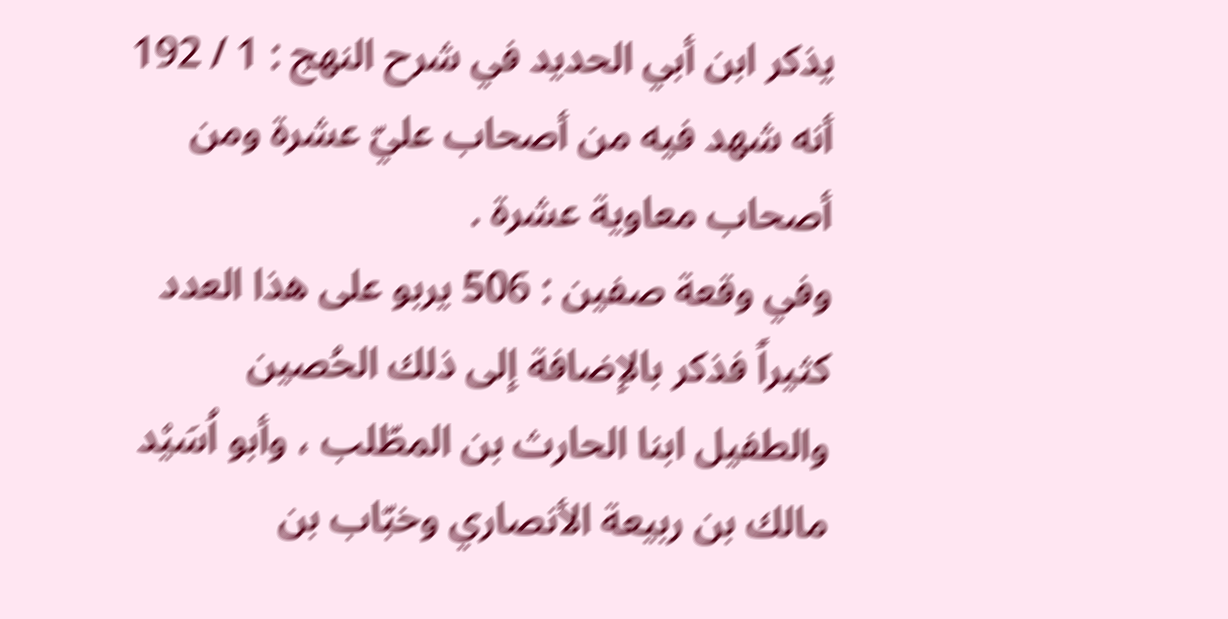يذكر ابن أبي الحديد في شرح النهج : 1 / 192 أنه شهد فيه من أصحاب عليّ عشرة ومن أصحاب معاوية عشرة .
وفي وقعة صفين : 506 يربو على هذا العدد كثيراً فذكر بالإضافة إلى ذلك الحُصين والطفيل ابنا الحارث بن المطّلب ، وأبو اُسَيْد مالك بن ربيعة الأنصاري وخبّاب بن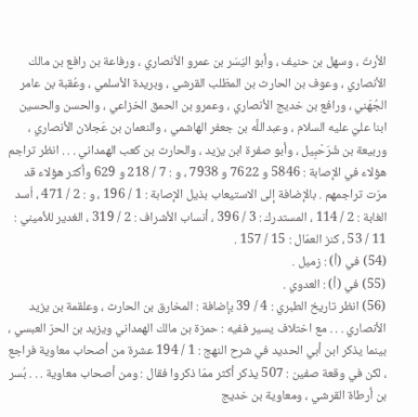الأرتّ ، وسهل بن حنيف ، وأبو اليَسَر بن عمرو الأنصاري ، ورفاعة بن رافع بن مالك الأنصاري ، وعوف بن الحارث بن المطّلب القرشي ، وبريدة الأسلمي ، وعُقبة بن عامر الجُهَني ، ورافع بن خديج الأنصاري ، وعمرو بن الحمق الخزاعي ، والحسن والحسين ابنا عليّ عليه السلام ، وعبداللَّه بن جعفر الهاشمي ، والنعمان بن عَجلان الأنصاري ، وربيعة بن شُرَحْبِيل ، وأبو صفرة ابن يزيد ، والحارث بن كعب الهمداني . . . انظر تراجم هؤلاء في الإصابة : 5846 و 7622 و 7938 ، و : 7 / 218 و 629 وأكثر هؤلاء قد مرّت تراجمهم . بالإضافة إلى الاستيعاب بذيل الإصابة : 1 / 196 ، و : 2 / 471 ، اُسد الغابة : 2 / 114 ، المستدرك : 3 / 396 ، أنساب الأشراف : 2 / 319 ، الغدير للأميني : 11 / 53 ، كنز العمّال : 15 / 157 .
(54) في (أ) : زميل .
(55) في (أ) : العدوي .
(56) انظر تاريخ الطبري : 4 / 39 بإضافة : المخارق بن الحارث ، وعلقمة بن يزيد الأنصاري . . . مع اختلاف يسير ففيه : حمزة بن مالك الهمداني ويزيد بن الحرّ العبسي ، بينما يذكر ابن أبي الحديد في شرح النهج : 1 / 194 عشرة من أصحاب معاوية فراجع ، لكن في وقعة صفين : 507 يذكر أكثر ممّا ذكروا فقال : ومن أصحاب معاوية . . . بُسر بن أرطاة القرشي ، ومعاوية بن خديج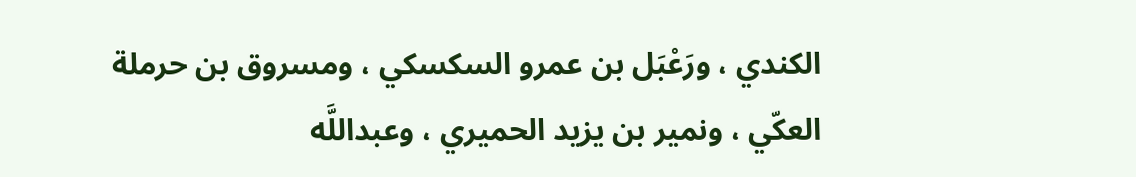الكندي ، ورَعْبَل بن عمرو السكسكي ، ومسروق بن حرملة العكّي ، ونمير بن يزيد الحميري ، وعبداللَّه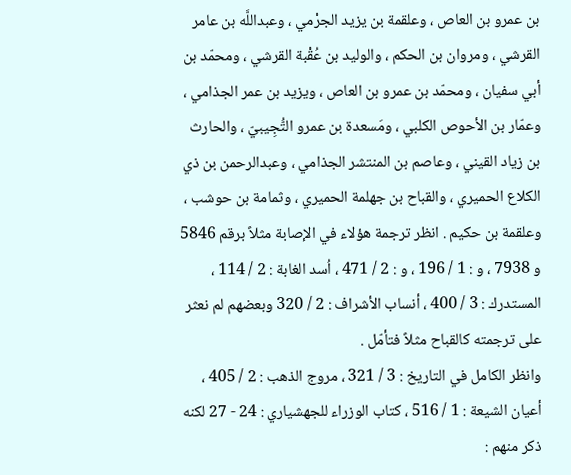بن عمرو بن العاص ، وعلقمة بن يزيد الجرْمي ، وعبداللَّه بن عامر القرشي ، ومروان بن الحكم ، والوليد بن عُقْبة القرشي ، ومحمّد بن أبي سفيان ، ومحمّد بن عمرو بن العاص ، ويزيد بن عمر الجذامي ، وعمّار بن الأحوص الكلبي ، ومَسعدة بن عمرو التُّجِيبيّ ، والحارث بن زياد القيني ، وعاصم بن المنتشر الجذامي ، وعبدالرحمن بن ذي الكلاع الحميري ، والقباح بن جهلمة الحميري ، وثمامة بن حوشب ، وعلقمة بن حكيم . انظر ترجمة هؤلاء في الإصابة مثلاً برقم 5846 و 7938 ، و : 1 / 196 ، و : 2 / 471 ، اُسد الغابة : 2 / 114 ، المستدرك : 3 / 400 ، أنساب الأشراف : 2 / 320 وبعضهم لم نعثر على ترجمته كالقباح مثلاً فتأمّل .
وانظر الكامل في التاريخ : 3 / 321 ، مروج الذهب : 2 / 405 ، أعيان الشيعة : 1 / 516 ، كتاب الوزراء للجهشياري : 24 - 27 لكنه ذكر منهم :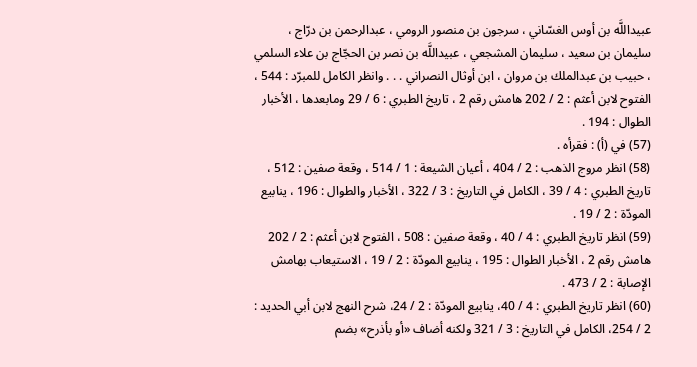عبيداللَّه بن أوس الغسّاني ، سرجون بن منصور الرومي ، عبدالرحمن بن درّاج ، سليمان بن سعيد ، سليمان المشجعي ، عبيداللَّه بن نصر بن الحجّاج بن علاء السلمي ، حبيب بن عبدالملك بن مروان ، ابن أوثال النصراني . . . وانظر الكامل للمبرّد : 544 ، الفتوح لابن أعثم : 2 / 202 هامش رقم 2 ، تاريخ الطبري : 6 / 29 ومابعدها ، الأخبار الطوال : 194 .
(57) في (أ) : فقرأه .
(58) انظر مروج الذهب : 2 / 404 ، أعيان الشيعة : 1 / 514 ، وقعة صفين : 512 ، تاريخ الطبري : 4 / 39 ، الكامل في التاريخ : 3 / 322 ، الأخبار والطوال : 196 ، ينابيع المودّة : 2 / 19 .
(59) انظر تاريخ الطبري : 4 / 40 ، وقعة صفين : 508 ، الفتوح لابن أعثم : 2 / 202 هامش رقم 2 ، الأخبار الطوال : 195 ، ينابيع المودّة : 2 / 19 ، الاستيعاب بهامش الإصابة : 2 / 473 .
(60) انظر تاريخ الطبري : 4 / 40، ينابيع المودّة : 2 / 24، شرح النهج لابن أبي الحديد : 2 / 254، الكامل في التاريخ : 3 / 321 ولكنه أضاف «أو بأذرح» بضم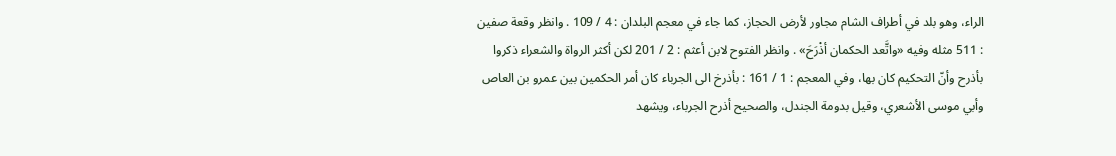الراء، وهو بلد في أطراف الشام مجاور لأرض الحجاز، كما جاء في معجم البلدان : 4 / 109 . وانظر وقعة صفين : 511 مثله وفيه «واتَّعد الحكمان أذْرَحَ» . وانظر الفتوح لابن أعثم : 2 / 201 لكن أكثر الرواة والشعراء ذكروا بأذرح وأنّ التحكيم كان بها، وفي المعجم : 1 / 161 : بأذرخ الى الجرباء كان أمر الحكمين بين عمرو بن العاص وأبي موسى الأشعري، وقيل بدومة الجندل، والصحيح أذرح الجرباء، ويشهد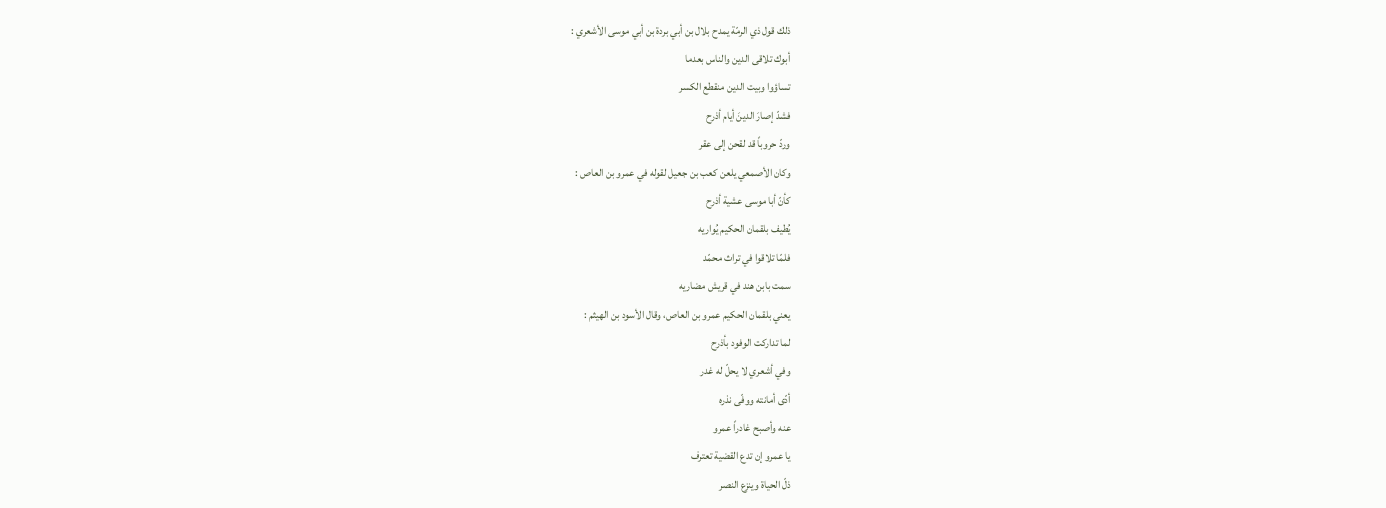ذلك قول ذي الرمّة يمدح بلال بن أبي بردة بن أبي موسى الأشعري :
أبوك تلاقى الدين والناس بعدما
تساؤوا وبيت الدين منقطع الكسر
فشدّ إصارَ الدينَ أيام أذرح
وردّ حروباً قد لقحن إلى عقر
وكان الأصمعي يلعن كعب بن جعيل لقوله في عمرو بن العاص :
كأنّ أبا موسى عشية أذرح
يُطيف بلقمان الحكيم يُواريه
فلمّا تلاقوا في تراث محمّد
سمت بابن هند في قريش مضاريه
يعني بلقمان الحكيم عمرو بن العاص، وقال الأسود بن الهيثم :
لما تداركت الوفود بأذرح
وفي أشعري لا يحلّ له غدر
أدّى أمانته ووفّى نذره
عنه وأصبح غادراً عمرو
يا عمرو إن تدع القضية تعترف
ذلّ الحياة وينزع النصر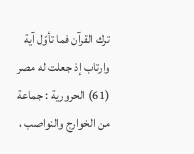ترك القرآن فما تأوّل آية
وارتاب إذ جعلت له مصر
(61) الحرورية : جماعة من الخوارج والنواصب ،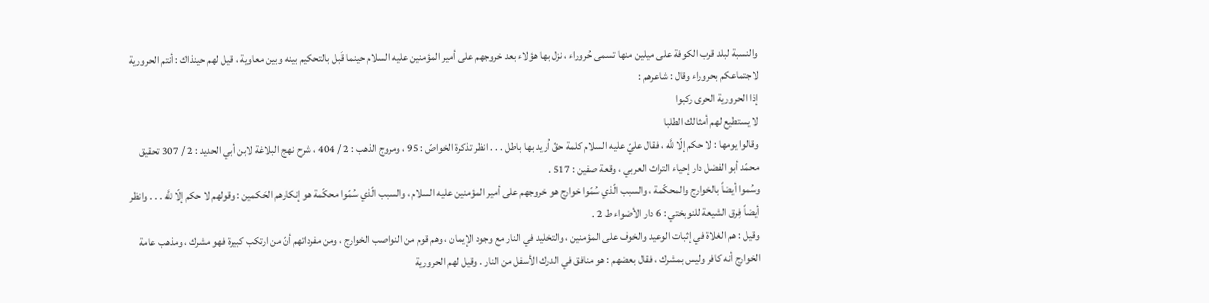والنسبة لبلد قرب الكوفة على ميلين منها تسمى حُروراء ، نزل بها هؤلاء بعد خروجهم على أمير المؤمنين عليه السلام حينما قَبل بالتحكيم بينه وبين معاوية ، قيل لهم حينذاك : أنتم الحرورية لاجتماعكم بحروراء وقال : شاعرهم :
إذا الحرورية الحرى ركبوا
لا يستطيع لهم أمثالك الطلبا
وقالوا يومها : لا حكم إلّا للَّه ، فقال عليّ عليه السلام كلمة حقّ اُريد بها باطل . . . انظر تذكرة الخواصّ : 95 ، ومروج الذهب : 2 / 404 ، شرح نهج البلاغة لابن أبي الحديد : 2 / 307 تحقيق محمّد أبو الفضل دار إحياء التراث العربي ، وقعة صفين : 517 .
وسُموا أيضاً بالخوارج والمحكّمة ، والسبب الّذي سُمّوا خوارج هو خروجهم على أمير المؤمنين عليه السلام ، والسبب الّذي سُمّوا محكّمة هو إنكارهم الحَكمين : وقولهم لا حكم إلّا للَّه . . . وانظر أيضاً فِرق الشيعة للنوبختي : 6 دار الأضواء ط 2 .
وقيل : هم الغلاة في إثبات الوعيد والخوف على المؤمنين ، والتخليد في النار مع وجود الإيمان ، وهم قوم من النواصب الخوارج ، ومن مفرداتهم أنّ من ارتكب كبيرة فهو مشرك ، ومذهب عامة الخوارج أنه كافر وليس بمشرك ، فقال بعضهم : هو منافق في الدرك الأسفل من النار . وقيل لهم الحرورية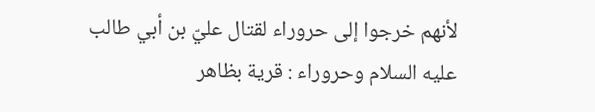لأنهم خرجوا إلى حروراء لقتال عليّ بن أبي طالب عليه السلام وحروراء : قرية بظاهر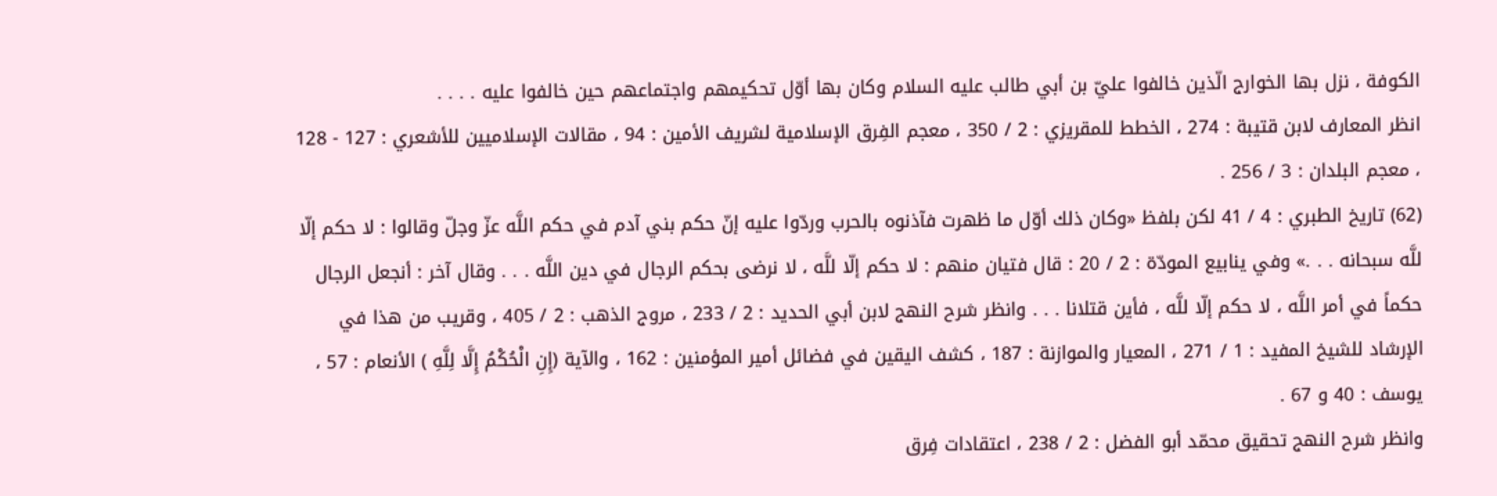الكوفة ، نزل بها الخوارج الّذين خالفوا عليّ بن أبي طالب عليه السلام وكان بها أوّل تحكيمهم واجتماعهم حين خالفوا عليه . . . .
انظر المعارف لابن قتيبة : 274 ، الخطط للمقريزي : 2 / 350 ، معجم الفِرق الإسلامية لشريف الأمين : 94 ، مقالات الإسلاميين للأشعري : 127 - 128 ، معجم البلدان : 3 / 256 .
(62) تاريخ الطبري : 4 / 41 لكن بلفظ «وكان ذلك أوّل ما ظهرت فآذنوه بالحرب وردّوا عليه إنّ حكم بني آدم في حكم اللَّه عزّ وجلّ وقالوا : لا حكم إلّا للَّه سبحانه . . .» وفي ينابيع المودّة : 2 / 20 : قال فتيان منهم : لا حكم إلّا للَّه ، لا نرضى بحكم الرجال في دين اللَّه . . . وقال آخر : أنجعل الرجال حكماً في أمر اللَّه ، لا حكم إلّا للَّه ، فأين قتلانا . . . وانظر شرح النهج لابن أبي الحديد : 2 / 233 ، مروج الذهب : 2 / 405 ، وقريب من هذا في الإرشاد للشيخ المفيد : 1 / 271 ، المعيار والموازنة : 187 ، كشف اليقين في فضائل أمير المؤمنين : 162 ، والآية (إِنِ الْحُكْمُ إِلَّا لِلَّهِ ) الأنعام : 57 ، يوسف : 40 و 67 .
وانظر شرح النهج تحقيق محمّد أبو الفضل : 2 / 238 ، اعتقادات فِرق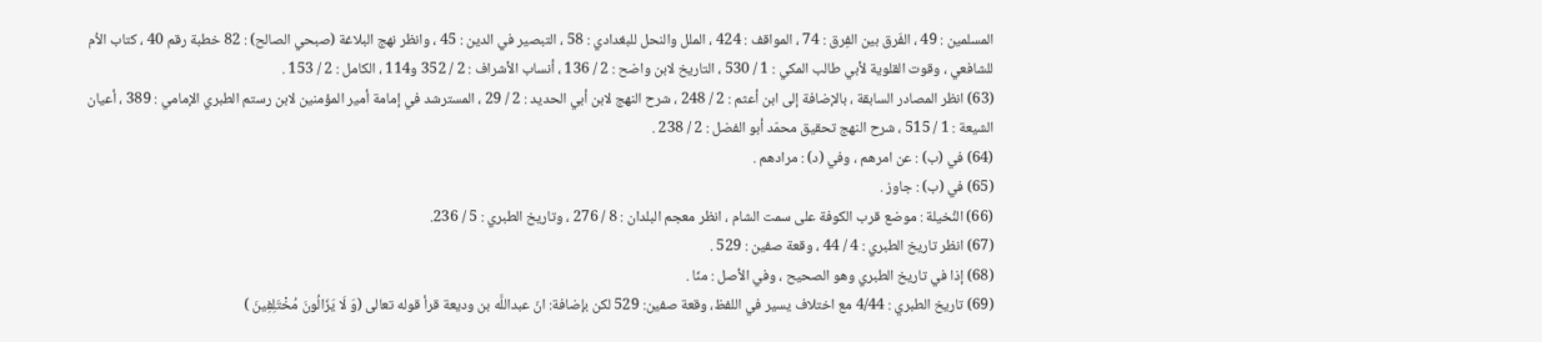المسلمين : 49 ، الفَرق بين الفِرق : 74 ، المواقف : 424 ، الملل والنحل للبغدادي : 58 ، التبصير في الدين : 45 ، وانظر نهج البلاغة (صبحي الصالح) : 82 خطبة رقم 40 ، كتاب الاُم للشافعي ، وقوت القلوية لأبي طالب المكي : 1 / 530 ، التاريخ لابن واضح : 2 / 136 ، أنساب الأشراف : 2 / 352 و114 ، الكامل : 2 / 153 .
(63) انظر المصادر السابقة ، بالإضافة إلى ابن أعثم : 2 / 248 ، شرح النهج لابن أبي الحديد : 2 / 29 ، المسترشد في إمامة أمير المؤمنين لابن رستم الطبري الإمامي : 389 ، أعيان الشيعة : 1 / 515 ، شرح النهج تحقيق محمّد أبو الفضل : 2 / 238 .
(64) في (ب) : عن امرهم ، وفي (د) : مرادهم .
(65) في (ب) : جاوز .
(66) النُخيلة : موضع قرب الكوفة على سمت الشام ، انظر معجم البلدان : 8 / 276 ، وتاريخ الطبري : 5 / 236.
(67) انظر تاريخ الطبري : 4 / 44 ، وقعة صفين : 529 .
(68) إذا في تاريخ الطبري وهو الصحيح ، وفي الأصل : منّا .
(69) تاريخ الطبري : 4/44 مع اختلاف يسير في اللفظ، وقعة صفين: 529 لكن بإضافة: انّ عبداللَّه بن وديعة قرأ قوله تعالى (وَ لَا يَزَالُونَ مُخْتَلِفِينَ )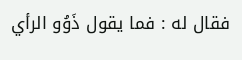فقال له : فما يقول ذَوُو الرأي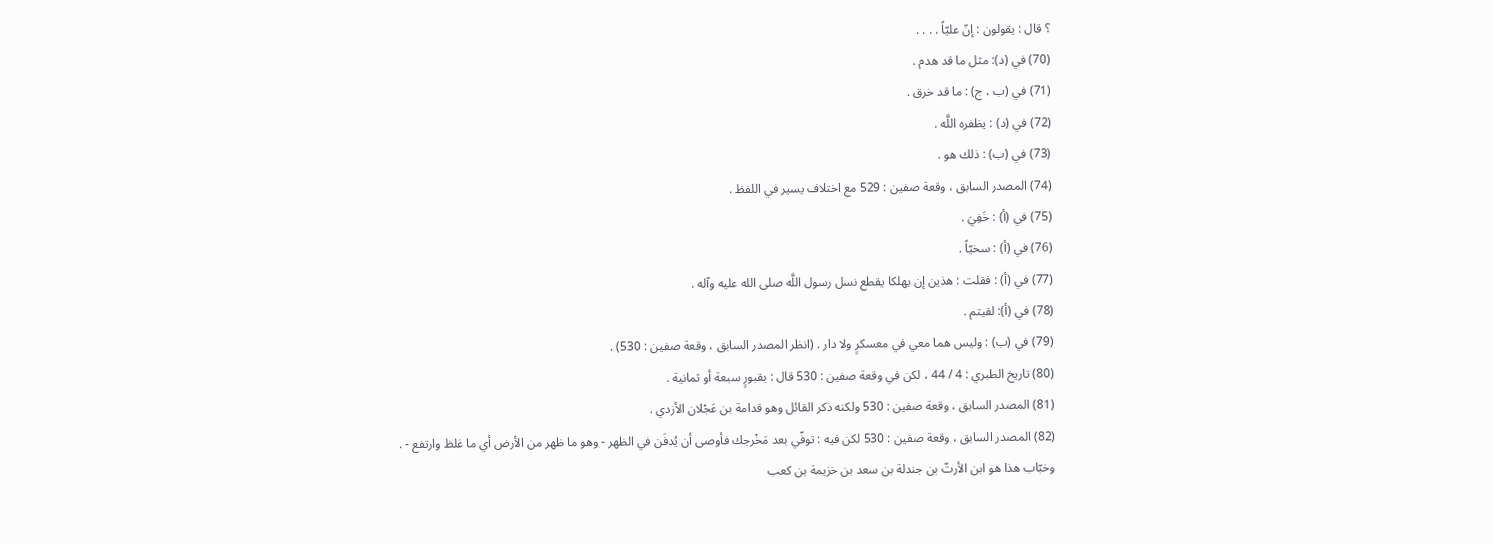؟ قال : يقولون : إنّ عليّاً . . . .
(70) في (د): مثل ما قد هدم .
(71) في (ب ، ج) : ما قد خرق .
(72) في (د) : يظفره اللَّه .
(73) في (ب) : ذلك هو .
(74) المصدر السابق ، وقعة صفين : 529 مع اختلاف يسير في اللفظ .
(75) في (أ) : خَفِيَ .
(76) في (أ) : سخيّاً .
(77) في (أ) : فقلت : هذين إن يهلكا يقطع نسل رسول اللَّه صلى الله عليه وآله .
(78) في (أ): لقيتم .
(79) في (ب) : وليس هما معي في معسكرٍ ولا دار . (انظر المصدر السابق ، وقعة صفين : 530) .
(80) تاريخ الطبري : 4 / 44 ، لكن في وقعة صفين : 530 قال : بقبورٍ سبعة أو ثمانية .
(81) المصدر السابق ، وقعة صفين : 530 ولكنه ذكر القائل وهو قدامة بن عَجْلان الأزدي .
(82) المصدر السابق ، وقعة صفين : 530 لكن فيه : توفّي بعد مَخْرجك فأوصى أن يُدفَن في الظهر - وهو ما ظهر من الأرض أي ما غلظ وارتفع - .
وخبّاب هذا هو ابن الأرتّ بن جندلة بن سعد بن خزيمة بن كعب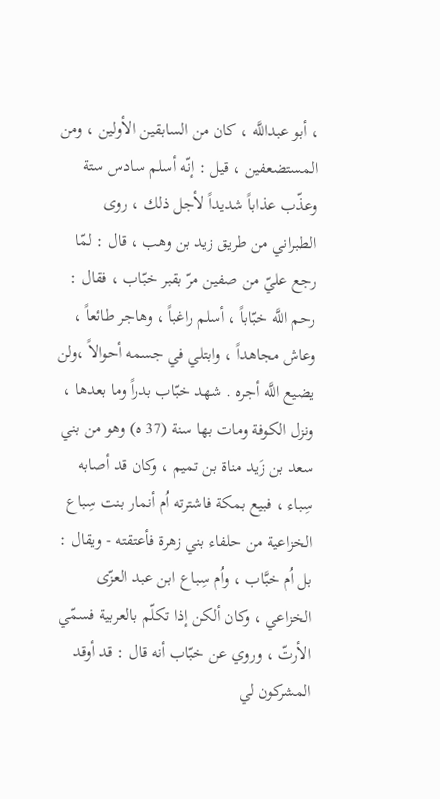، أبو عبداللَّه ، كان من السابقين الأولين ، ومن المستضعفين ، قيل : إنّه أسلم سادس ستة وعذّب عذاباً شديداً لأجل ذلك ، روى الطبراني من طريق زيد بن وهب ، قال : لمّا رجع عليّ من صفين مرّ بقبر خبّاب ، فقال : رحم اللَّه خبّاباً ، أسلم راغباً ، وهاجر طائعاً ، وعاش مجاهداً ، وابتلي في جسمه أحوالاً ،ولن يضيع اللَّه أجره . شهد خبّاب بدراً وما بعدها ، ونزل الكوفة ومات بها سنة (37 ه) وهو من بني سعد بن زَيد مناة بن تميم ، وكان قد أصابه سِباء ، فبيع بمكة فاشترته اُم أنمار بنت سِباع الخزاعية من حلفاء بني زهرة فأعتقته - ويقال : بل اُم خبَّاب ، واُم سِباع ابن عبد العزّى الخزاعي ، وكان ألكن إذا تكلّم بالعربية فسمّي الأرتّ ، وروي عن خبّاب أنه قال : قد أوقد المشركون لي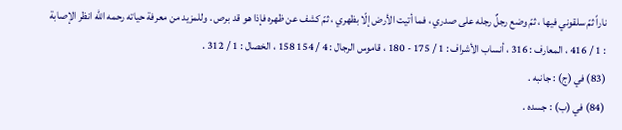ناراً ثمّ سلقوني فيها ، ثمّ وضع رجلٌ رجله على صدري ، فما أتيت الأرض إلّا بظهري ، ثمّ كشف عن ظهره فإذا هو قد برص . وللمزيد من معرفة حياته رحمه الله انظر الإصابة : 1 / 416 ، المعارف : 316 ، أنساب الأشراف : 1 / 175 - 180 ، قاموس الرجال : 4 / 154 158 ، الخصال : 1 / 312 .
(83) في (ج) : جانبه .
(84) في (ب) : جسده .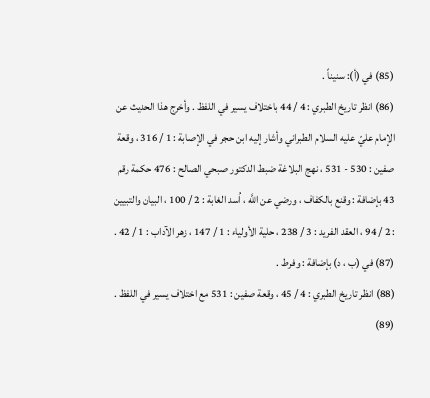(85) في (أ): سنيناً .
(86) انظر تاريخ الطبري : 4 / 44 باختلاف يسير في اللفظ . وأخرج هذا الحديث عن الإمام عليّ عليه السلام الطبراني وأشار إليه ابن حجر في الإصابة : 1 / 316 ، وقعة صفين : 530 - 531 ، نهج البلاغة ضبط الدكتور صبحي الصالح : 476 حكمة رقم 43 بإضافة : وقنع بالكفاف ، ورضي عن اللَّه ، اُسد الغابة : 2 / 100 ، البيان والتبيين : 2 / 94 ، العقد الفريد : 3 / 238 ، حلية الأولياء : 1 / 147 ، زهر الآداب : 1 / 42 .
(87) في (ب ، د) بإضافة : وفرط .
(88) انظر تاريخ الطبري : 4 / 45 ، وقعة صفين : 531 مع اختلاف يسير في اللفظ .
(89)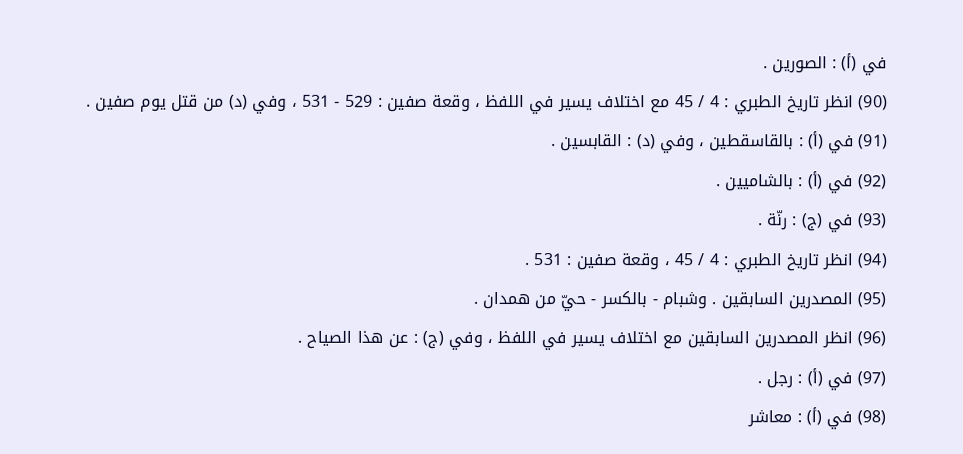في (أ) : الصورين .
(90) انظر تاريخ الطبري : 4 / 45 مع اختلاف يسير في اللفظ ، وقعة صفين : 529 - 531 ، وفي (د) من قتل يوم صفين .
(91) في (أ) : بالقاسقطين ، وفي (د) : القابسين .
(92) في (أ) : بالشاميين .
(93) في (ج) : رنّة .
(94) انظر تاريخ الطبري : 4 / 45 ، وقعة صفين : 531 .
(95) المصدرين السابقين . وشبام - بالكسر - حيّ من همدان .
(96) انظر المصدرين السابقين مع اختلاف يسير في اللفظ ، وفي (ج) : عن هذا الصياح .
(97) في (أ) : رجل .
(98) في (أ) : معاشر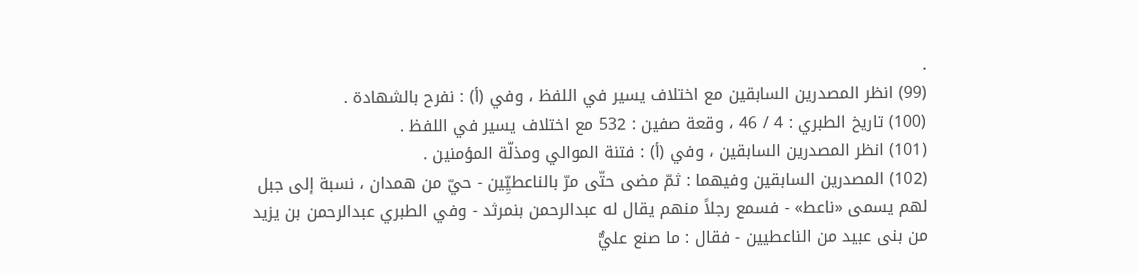.
(99) انظر المصدرين السابقين مع اختلاف يسير في اللفظ ، وفي (أ) : نفرح بالشهادة .
(100) تاريخ الطبري : 4 / 46 ، وقعة صفين : 532 مع اختلاف يسير في اللفظ .
(101) انظر المصدرين السابقين ، وفي (أ) : فتنة الموالي ومذلّة المؤمنين .
(102) المصدرين السابقين وفيهما : ثمّ مضى حتّى مرّ بالناعطيِّين - حيّ من همدان ، نسبة إلى جبل لهم يسمى «ناعط» - فسمع رجلاً منهم يقال له عبدالرحمن بنمرثد - وفي الطبري عبدالرحمن بن يزيد من بنى عبيد من الناعطيين - فقال : ما صنع عليٌّ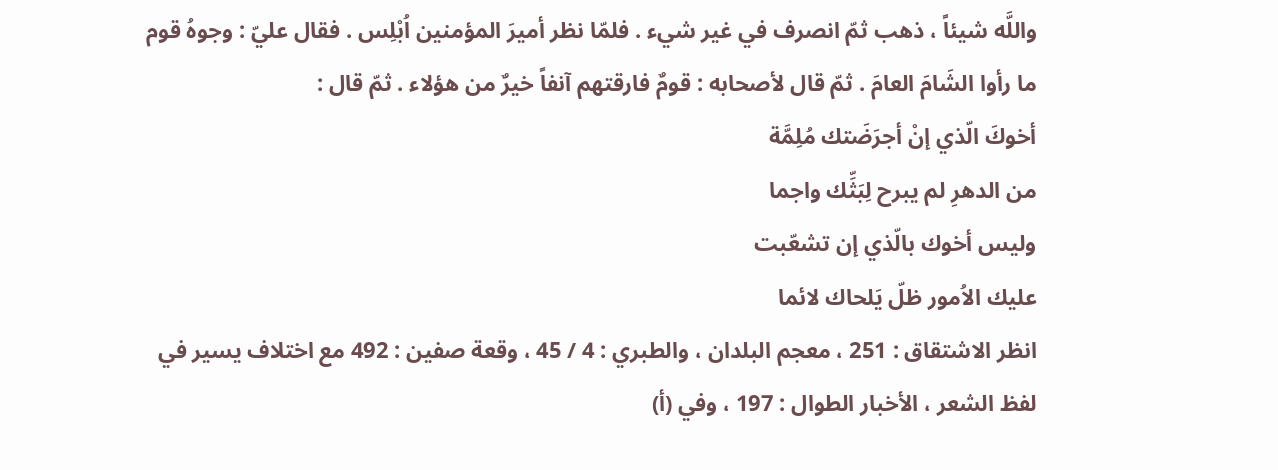واللَّه شيئاً ، ذهب ثمّ انصرف في غير شيء . فلمّا نظر أميرَ المؤمنين اُبْلِس . فقال عليّ : وجوهُ قوم ما رأوا الشَامَ العامَ . ثمّ قال لأصحابه : قومٌ فارقتهم آنفاً خيرٌ من هؤلاء . ثمّ قال :
أخوكَ الّذي إنْ أجرَضَتك مُلِمَّة
من الدهرِ لم يبرح لِبَثِّك واجما
وليس أخوك بالّذي إن تشعّبت
عليك الاُمور ظلّ يَلحاك لائما
انظر الاشتقاق : 251 ، معجم البلدان ، والطبري : 4 / 45 ، وقعة صفين : 492 مع اختلاف يسير في لفظ الشعر ، الأخبار الطوال : 197 ، وفي (أ)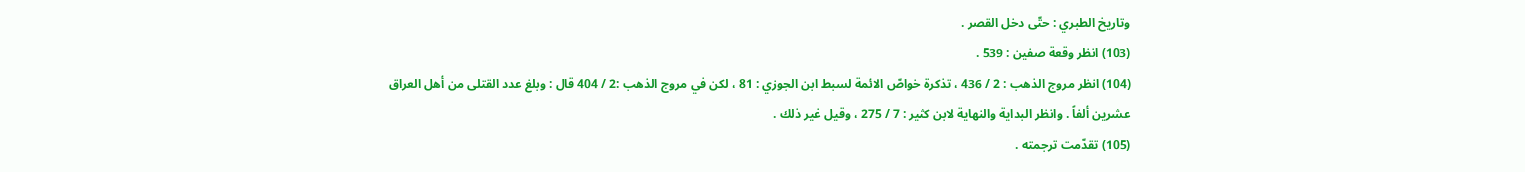وتاريخ الطبري : حتّى دخل القصر .
(103) انظر وقعة صفين : 539 .
(104) انظر مروج الذهب : 2 / 436 ، تذكرة خواصّ الائمة لسبط ابن الجوزي : 81 ، لكن في مروج الذهب :2 / 404 قال : وبلغ عدد القتلى من أهل العراق عشرين ألفاً . وانظر البداية والنهاية لابن كثير : 7 / 275 ، وقيل غير ذلك .
(105) تقدّمت ترجمته .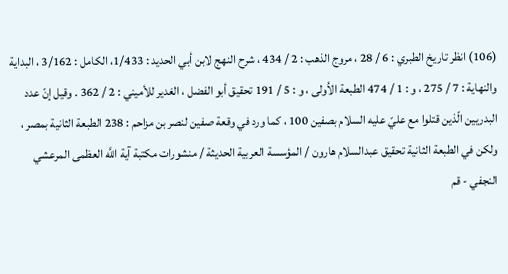(106) انظر تاريخ الطبري : 6 / 28 ، مروج الذهب : 2 / 434 ، شرح النهج لابن أبي الحديد : 1/433، الكامل : 3/162 ، البداية والنهاية : 7 / 275 ، و : 1 / 474 الطبعة الاُولى ، و : 5 / 191 تحقيق أبو الفضل ، الغدير للأميني : 2 / 362 . وقيل إنّ عدد البدريين الّذين قتلوا مع عليّ عليه السلام بصفين 100 ، كما ورد في وقعة صفين لنصر بن مزاحم : 238 الطبعة الثانية بمصر ، ولكن في الطبعة الثانية تحقيق عبدالسلام هارون / المؤسسة العربية الحديثة / منشورات مكتبة آية اللَّه العظمى المرعشي النجفي - قم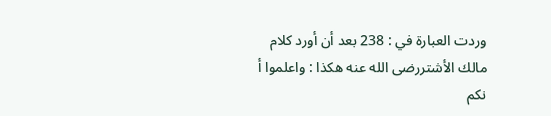وردت العبارة في : 238 بعد أن أورد كلام مالك الأشتررضى الله عنه هكذا : واعلموا أ نكم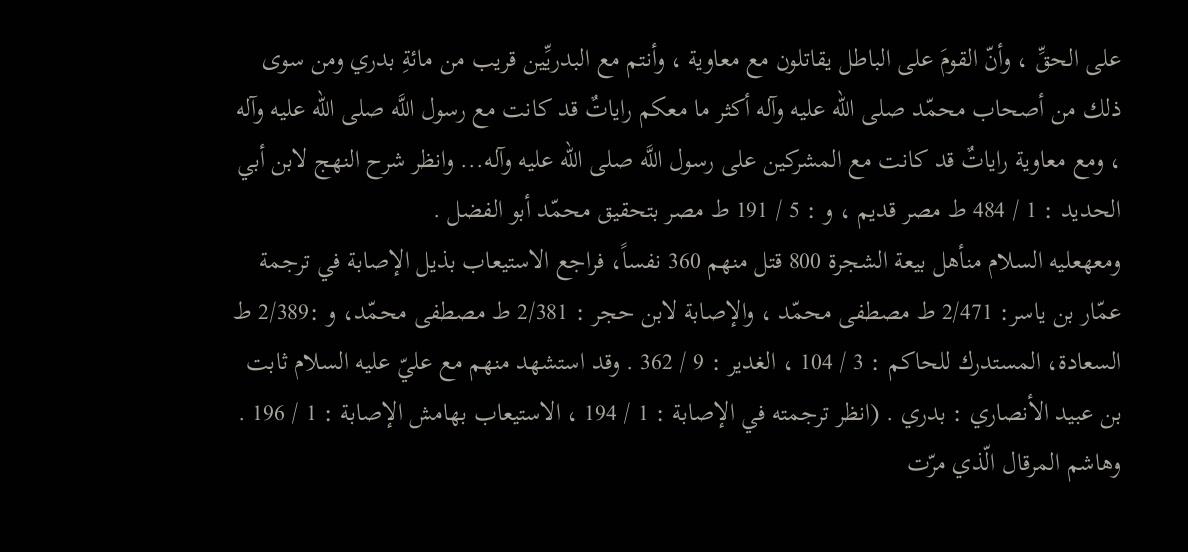على الحقِّ ، وأنّ القومَ على الباطل يقاتلون مع معاوية ، وأنتم مع البدريِّين قريب من مائةِ بدري ومن سوى ذلك من أصحاب محمّد صلى الله عليه وآله أكثر ما معكم راياتٌ قد كانت مع رسول اللَّه صلى الله عليه وآله ، ومع معاوية راياتٌ قد كانت مع المشركين على رسول اللَّه صلى الله عليه وآله... وانظر شرح النهج لابن أبي الحديد : 1 / 484 ط مصر قديم ، و : 5 / 191 ط مصر بتحقيق محمّد أبو الفضل .
ومعهعليه السلام منأهل بيعة الشجرة 800 قتل منهم 360 نفساً، فراجع الاستيعاب بذيل الإصابة في ترجمة عمّار بن ياسر: 2/471 ط مصطفى محمّد ، والإصابة لابن حجر : 2/381 ط مصطفى محمّد، و :2/389 ط السعادة، المستدرك للحاكم : 3 / 104 ، الغدير : 9 / 362 . وقد استشهد منهم مع عليّ عليه السلام ثابت بن عبيد الأنصاري : بدري . (انظر ترجمته في الإصابة : 1 / 194 ، الاستيعاب بهامش الإصابة : 1 / 196 . وهاشم المرقال الّذي مرّت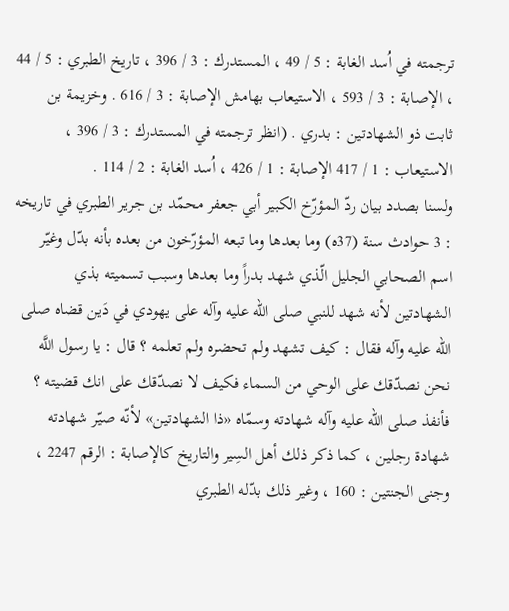ترجمته في اُسد الغابة : 5 / 49 ، المستدرك : 3 / 396 ، تاريخ الطبري : 5 / 44 ، الإصابة : 3 / 593 ، الاستيعاب بهامش الإصابة : 3 / 616 . وخزيمة بن ثابت ذو الشهادتين : بدري . (انظر ترجمته في المستدرك : 3 / 396 ، الاستيعاب : 1 / 417 الإصابة : 1 / 426 ، اُسد الغابة : 2 / 114 .
ولسنا بصدد بيان ردّ المؤرّخ الكبير أبي جعفر محمّد بن جرير الطبري في تاريخه : 3 حوادث سنة (37ه) وما بعدها وما تبعه المؤرّخون من بعده بأنه بدّل وغيّر اسم الصحابي الجليل الّذي شهد بدراً وما بعدها وسبب تسميته بذي الشهادتين لأنه شهد للنبي صلى الله عليه وآله على يهودي في دَين قضاه صلى الله عليه وآله فقال : كيف تشهد ولم تحضره ولم تعلمه ؟ قال : يا رسول اللَّه نحن نصدّقك على الوحي من السماء فكيف لا نصدّقك على انك قضيته ؟ فأنفذ صلى الله عليه وآله شهادته وسمّاه «ذا الشهادتين» لأنّه صيّر شهادته شهادة رجلين ، كما ذكر ذلك أهل السِير والتاريخ كالإصابة : الرقم 2247 ، وجنى الجنتين : 160 ، وغير ذلك بدّله الطبري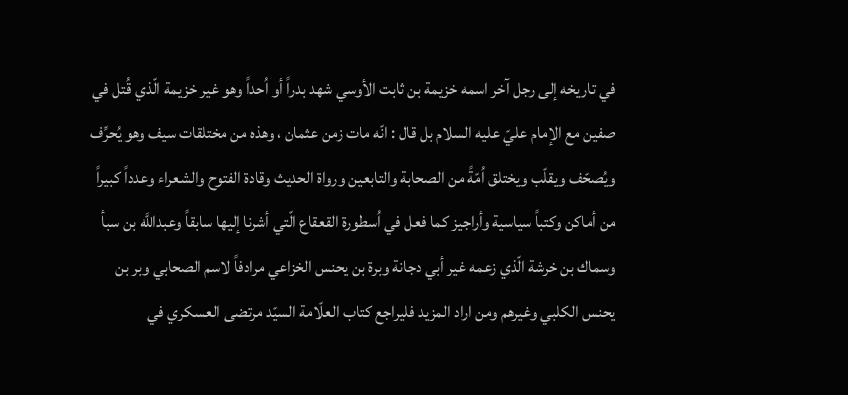في تاريخه إلى رجل آخر اسمه خزيمة بن ثابت الأوسي شهد بدراً أو اُحداً وهو غير خزيمة الّذي قُتل في صفين مع الإمام عليّ عليه السلام بل قال : انّه مات زمن عثمان ، وهذه من مختلقات سيف وهو يُحرِّف ويُصحّف ويقلّب ويختلق اُمّةً من الصحابة والتابعين ورواة الحديث وقادة الفتوح والشعراء وعدداً كبيراً من أماكن وكتباً سياسية وأراجيز كما فعل في اُسطورة القعقاع الّتي أشرنا إليها سابقاً وعبداللَّه بن سبأ وسماك بن خرشة الّذي زعمه غير أبي دجانة وبرة بن يحنس الخزاعي مرادفاً لاسم الصحابي وبر بن يحنس الكلبي وغيرهم ومن اراد المزيد فليراجع كتاب العلّامة السيّد مرتضى العسكري في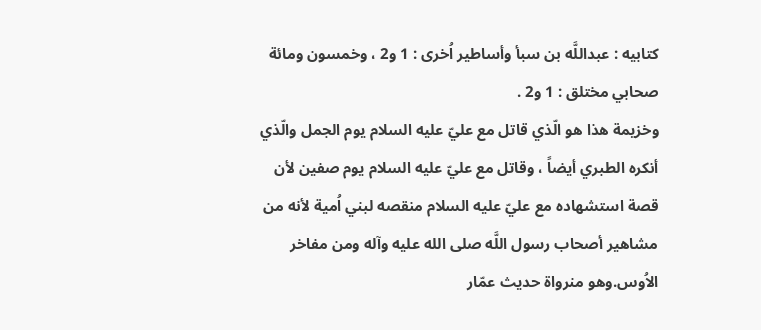كتابيه : عبداللَّه بن سبأ وأساطير اُخرى : 1 و2 ، وخمسون ومائة صحابي مختلق : 1 و2 .
وخزيمة هذا هو الّذي قاتل مع عليّ عليه السلام يوم الجمل والّذي أنكره الطبري أيضاً ، وقاتل مع عليّ عليه السلام يوم صفين لأن قصة استشهاده مع عليّ عليه السلام منقصه لبني اُمية لأنه من مشاهير أصحاب رسول اللَّه صلى الله عليه وآله ومن مفاخر الاُوس.وهو منرواة حديث عمّار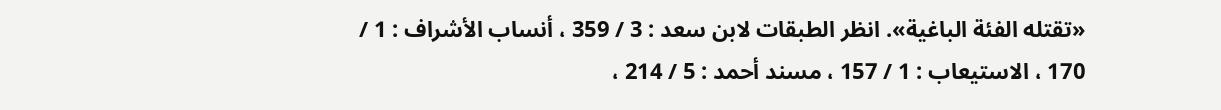«تقتله الفئة الباغية». انظر الطبقات لابن سعد : 3 / 359 ، أنساب الأشراف : 1 / 170 ، الاستيعاب : 1 / 157 ، مسند أحمد : 5 / 214 ،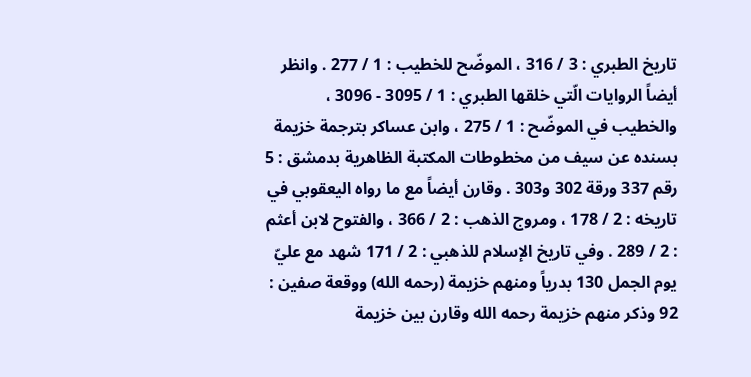تاريخ الطبري : 3 / 316 ، الموضّح للخطيب : 1 / 277 . وانظر أيضاً الروايات الّتي خلقها الطبري : 1 / 3095 - 3096 ، والخطيب في الموضّح : 1 / 275 ، وابن عساكر بترجمة خزيمة بسنده عن سيف من مخطوطات المكتبة الظاهرية بدمشق : 5 رقم 337 ورقة 302 و303 . وقارن أيضاً مع ما رواه اليعقوبي في تاريخه : 2 / 178 ، ومروج الذهب : 2 / 366 ، والفتوح لابن أعثم : 2 / 289 . وفي تاريخ الإسلام للذهبي : 2 / 171 شهد مع عليّ يوم الجمل 130 بدرياً ومنهم خزيمة (رحمه الله) ووقعة صفين : 92 وذكر منهم خزيمة رحمه الله وقارن بين خزيمة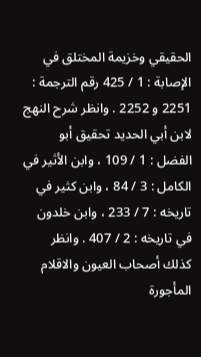الحقيقي وخزيمة المختلق في الإصابة : 1 / 425 رقم الترجمة : 2251 و 2252 . وانظر شرح النهج لابن أبي الحديد تحقيق أبو الفضل : 1 / 109 ، وابن الأثير في الكامل : 3 / 84 ، وابن كثير في تاريخه : 7 / 233 ، وابن خلدون في تاريخه : 2 / 407 . وانظر كذلك أصحاب العيون والاقلام المأجورة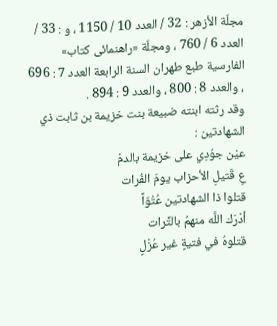مجلّة الأزهر : 32 / العدد 10 / 1150 ، و : 33 / العدد 6 / 760 ، ومجلّة «راهنمائى كتاب» الفارسية طبع طهران السنة الرابعة العدد 7 : 696 ، والعدد 8 : 800 ، والعدد 9 : 894 .
وقد رثته ابنته ضبيعة بنت خزيمة بن ثابت ذي الشهادتين :
عيْن جوُدِي على خزيمة بالدمْ
عِ قَتيلِ الأحزاب يومَ الفُرات
قتلوا ذا الشهادتين عُتُوّاً
أدْرَك اللَّه منهمُ بالتِّرات
قتلوهُ في فتيةٍ غير عُزْلٍ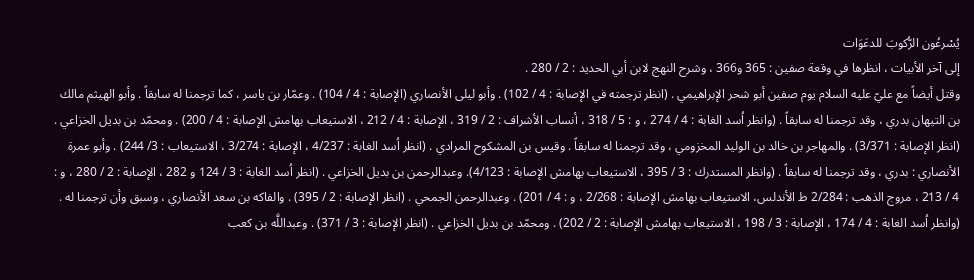يُسْرعُون الرُّكوبَ للدعَوَات
إلى آخر الأبيات ، انظرها في وقعة صفين : 365 و366 ، وشرح النهج لابن أبي الحديد : 2 / 280 .
وقتل أيضاً مع عليّ عليه السلام يوم صفين أبو شحر الإبراهيمي . (انظر ترجمته في الإصابة : 4 / 102) . وأبو ليلى الأنصاري (الإصابة : 4 / 104) . وعمّار بن ياسر ، كما ترجمنا له سابقاً . وأبو الهيثم مالك بن التيهان بدري ، وقد ترجمنا له سابقاً . (وانظر اُسد الغابة : 4 / 274 ، و : 5 / 318 ، أنساب الأشراف : 2 / 319 ، الإصابة : 4 / 212 ، الاستيعاب بهامش الإصابة : 4 / 200) . ومحمّد بن بديل الخزاعي . (انظر الإصابة : 3/371) . والمهاجر بن خالد بن الوليد المخزومي ، وقد ترجمنا له سابقاً . وقيس بن المشكوح المرادي . (انظر اُسد الغابة : 4/237 ، الإصابة : 3/274 ، الاستيعاب : 3/ 244) . وأبو عمرة الأنصاري : بدري ، وقد ترجمنا له سابقاً . (وانظر المستدرك : 3 / 395 ، الاستيعاب بهامش الإصابة : 4/123). وعبدالرحمن بن بديل الخزاعي . (انظر اُسد الغابة : 3 / 124 و 282 ، الإصابة : 2 / 280 ، و : 4 / 213 ، مروج الذهب : 2/284 ط الأندلس، الاستيعاب بهامش الإصابة : 2/268 ، و : 4 / 201) . وعبدالرحمن الجمحي . (انظر الإصابة : 2 / 395) . والفاكه بن سعد الأنصاري ، وسبق وأن ترجمنا له . (وانظر اُسد الغابة : 4 / 174 ، الإصابة : 3 / 198 ، الاستيعاب بهامش الإصابة : 2 / 202) . ومحمّد بن بديل الخزاعي . (انظر الإصابة : 3 / 371) . وعبداللَّه بن كعب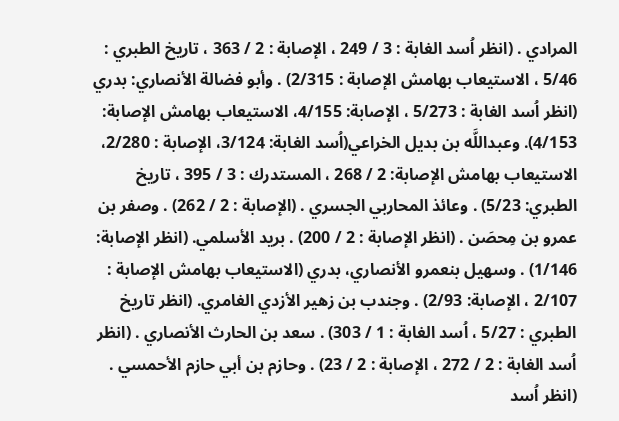المرادي . (انظر اُسد الغابة : 3 / 249 ، الإصابة : 2 / 363 ، تاريخ الطبري : 5/46 ، الاستيعاب بهامش الإصابة : 2/315) . وأبو فضالة الأنصاري: بدري (انظر اُسد الغابة : 5/273 ، الإصابة: 4/155، الاستيعاب بهامش الإصابة: 4/153). وعبداللَّه بن بديل الخراعي(اُسد الغابة: 3/124، الإصابة : 2/280، الاستيعاب بهامش الإصابة: 2 / 268 ، المستدرك : 3 / 395 ، تاريخ الطبري: 5/23) . وعائذ المحاربي الجسري . (الإصابة : 2 / 262) . وصفر بن عمرو بن مِحصَن . (انظر الإصابة : 2 / 200) . بريد الأسلمي. (انظر الإصابة: 1/146) . وسهيل بنعمرو الأنصاري، بدري (الاستيعاب بهامش الإصابة : 2/107 ، الإصابة: 2/93) . وجندب بن زهير الأزدي الغامري. (انظر تاريخ الطبري : 5/27 ، اُسد الغابة : 1 / 303) . سعد بن الحارث الأنصاري . (انظر اُسد الغابة : 2 / 272 ، الإصابة : 2 / 23) . وحازم بن أبي حازم الأحمسي . (انظر اُسد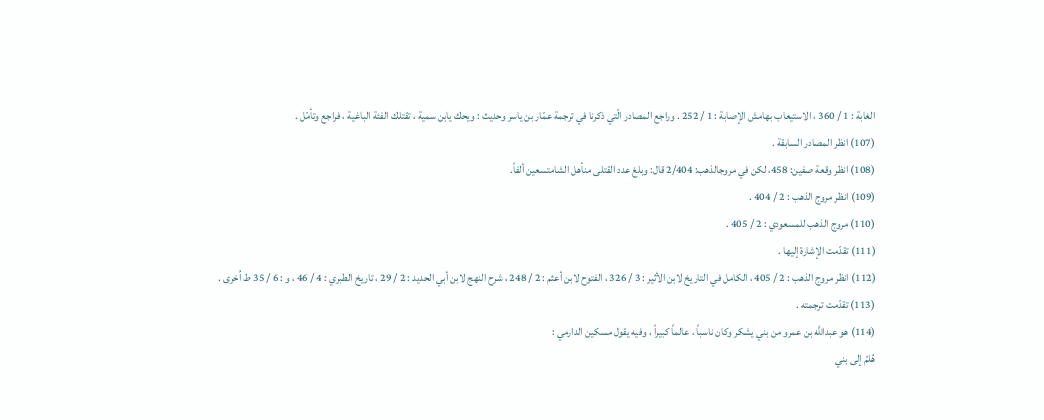الغابة : 1 / 360 ، الاستيعاب بهامش الإصابة : 1 / 252 . وراجع المصادر الّتي ذكرنا في ترجمة عمّار بن ياسر وحديث : ويحك يابن سمية ، تقتلك الفئة الباغية ، فراجع وتأمّل .
(107) انظر المصادر السابقة .
(108) انظر وقعة صفين: 458، لكن في مروجالذهب: 2/404 قال: وبلغ عدد القتلى منأهل الشامتسعين ألفاً.
(109) انظر مروج الذهب : 2 / 404 .
(110) مروج الذهب للمسعودي : 2 / 405 .
(111) تقدّمت الإشارة إليها .
(112) انظر مروج الذهب : 2 / 405 ، الكامل في التاريخ لابن الأثير : 3 / 326 ، الفتوح لابن أعثم : 2 / 248 ، شرح النهج لابن أبي الحديد : 2 / 29 ، تاريخ الطبري : 4 / 46 ، و : 6 / 35 ط اُخرى .
(113) تقدّمت ترجمته .
(114) هو عبداللَّه بن عمرو من بني يشكر وكان ناسباً ، عالماً كبيراً ، وفيه يقول مسكين الدارمي :
هُلمّ إلى بني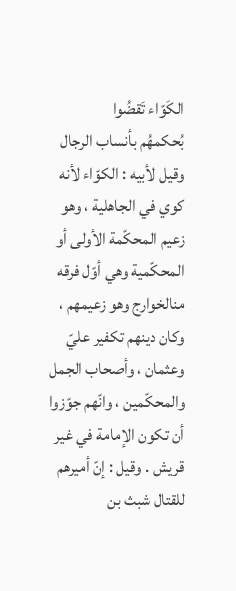الكَوّاء تَقضُوا
بُحكمهُم بأنساب الرجال
وقيل لأبيه : الكوّاء لأنه كوي في الجاهلية ، وهو زعيم المحكّمة الأولى أو المحكّمية وهي أوّل فرقه منالخوارج وهو زعيمهم ، وكان دينهم تكفير عليّ وعثمان ، وأصحاب الجمل والمحكّمين ، وانّهم جوّزوا أن تكون الإمامة في غير قريش . وقيل : إنّ أميرهم للقتال شبث بن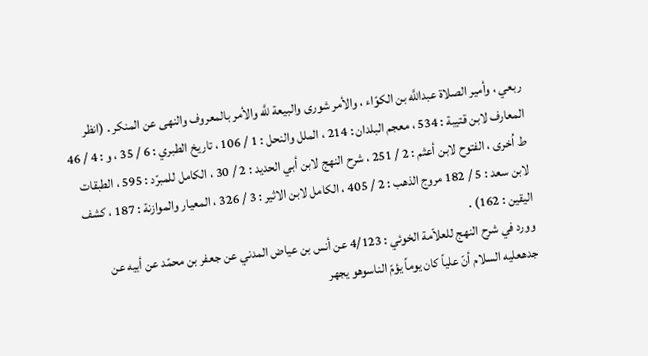ربعي ، وأمير الصلاة عبداللَّه بن الكوّاء ، والأمر شورى والبيعة للَّه والأمر بالمعروف والنهى عن المنكر . (انظر المعارف لابن قتيبة : 534 ، معجم البلدان : 214 ، الملل والنحل : 1 / 106 ، تاريخ الطبري : 6 / 35 ، و : 4 / 46 ط اُخرى ، الفتوح لابن أعثم : 2 / 251 ، شرح النهج لابن أبي الحديد : 2 / 30 ، الكامل للمبرّد : 595 ، الطبقات لابن سعد : 5 / 182 مروج الذهب : 2 / 405 ، الكامل لابن الاثير : 3 / 326 ، المعيار والموازنة : 187 ، كشف اليقين : 162) .
وورد في شرح النهج للعلاّمة الخوئي : 4/123 عن أنس بن عياض المدني عن جعفر بن محمّد عن أبيه عن جدهعليه السلام أنّ علياً كان يوماً يؤمّ الناسوهو يجهر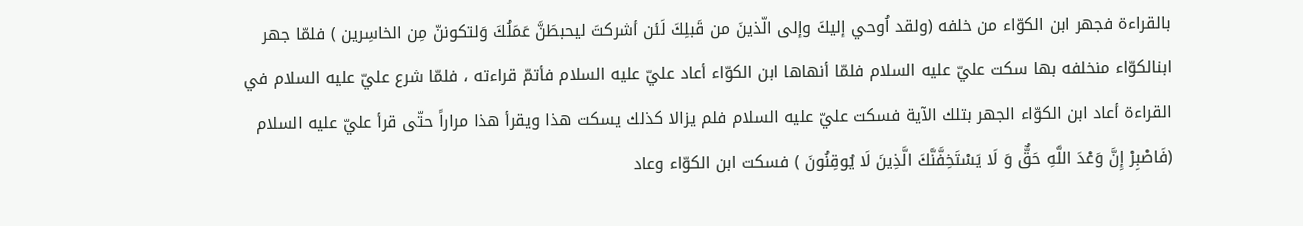بالقراءة فجهر ابن الكوّاء من خلفه (ولقد اُوحي إليكَ وإلى الّذينَ من قَبلِكَ لَئن أشركتَ ليحبطَنَّ عَمَلُكَ وَلتكوننّ مِن الخاسِرين ) فلمّا جهر ابنالكوّاء منخلفه بها سكت عليّ عليه السلام فلمّا أنهاها ابن الكوّاء أعاد عليّ عليه السلام فأتمّ قراءته ، فلمّا شرع عليّ عليه السلام في القراءة أعاد ابن الكوّاء الجهر بتلك الآية فسكت عليّ عليه السلام فلم يزالا كذلك يسكت هذا ويقرأ هذا مراراً حتّى قرأ عليّ عليه السلام (فَاصْبِرْ إِنَّ وَعْدَ اللَّهِ حَقٌّ وَ لَا يَسْتَخِفَّنَّكَ الَّذِينَ لَا يُوقِنُونَ ) فسكت ابن الكوّاء وعاد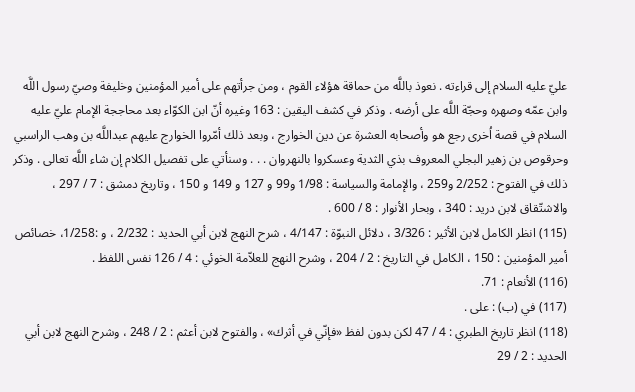عليّ عليه السلام إلى قراءته . نعوذ باللَّه من حماقة هؤلاء القوم ، ومن جرأتهم على أمير المؤمنين وخليفة وصيّ رسول اللَّه وابن عمّه وصهره وحجّة اللَّه على أرضه . وذكر في كشف اليقين : 163 وغيره أنّ ابن الكوّاء بعد محاججة الإمام عليّ عليه السلام في قصة اُخرى رجع هو وأصحابه العشرة عن دين الخوارج ، وبعد ذلك أمّروا الخوارج عليهم عبداللَّه بن وهب الراسبي وحرقوص بن زهير البجلي المعروف بذي الثدية وعسكروا بالنهروان . . . وسنأتي على تفصيل الكلام إن شاء اللَّه تعالى . وذكر ذلك في الفتوح : 2/252 و259 ، والإمامة والسياسة : 1/98 و99 و 127 و 149 و 150 ، وتاريخ دمشق : 7 / 297 ، والاشتّقاق لابن دريد : 340 ، وبحار الأنوار : 8 / 600 .
(115) انظر الكامل لابن الأثير : 3/326 ، دلائل النبوّة : 4/147 ، شرح النهج لابن أبي الحديد : 2/232 ، و :1/258، خصائص أمير المؤمنين : 150 ، الكامل في التاريخ : 2 / 204 ، وشرح النهج للعلاّمة الخوئي : 4 / 126 نفس اللفظ .
(116) الأنعام : 71.
(117) في (ب) : على .
(118) انظر تاريخ الطبري : 4 / 47 لكن بدون لفظ «فإنّي في أثرك» ، والفتوح لابن أعثم : 2 / 248 ، وشرح النهج لابن أبي الحديد : 2 / 29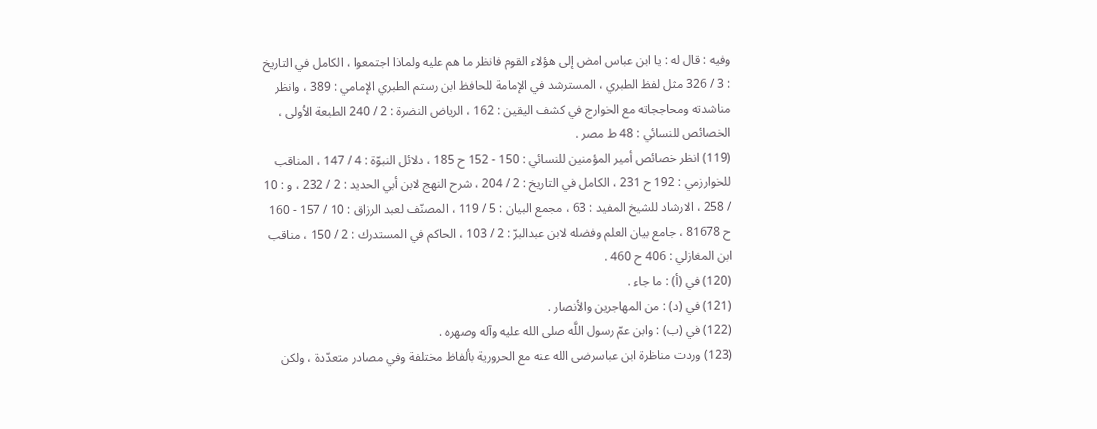وفيه : قال له : يا ابن عباس امض إلى هؤلاء القوم فانظر ما هم عليه ولماذا اجتمعوا ، الكامل في التاريخ : 3 / 326 مثل لفظ الطبري ، المسترشد في الإمامة للحافظ ابن رستم الطبري الإمامي : 389 ، وانظر مناشدته ومحاججاته مع الخوارج في كشف اليقين : 162 ، الرياض النضرة : 2 / 240 الطبعة الاُولى ، الخصائص للنسائي : 48 ط مصر .
(119) انظر خصائص أمير المؤمنين للنسائي : 150 - 152 ح 185 ، دلائل النبوّة : 4 / 147 ، المناقب للخوارزمي : 192 ح 231 ، الكامل في التاريخ : 2 / 204 ، شرح النهج لابن أبي الحديد : 2 / 232 ، و : 10 / 258 ، الارشاد للشيخ المفيد : 63 ، مجمع البيان : 5 / 119 ، المصنّف لعبد الرزاق : 10 / 157 - 160 ح 81678 ، جامع بيان العلم وفضله لابن عبدالبرّ : 2 / 103 ، الحاكم في المستدرك : 2 / 150 ، مناقب ابن المغازلي : 406 ح 460 .
(120) في (أ) : ما جاء .
(121) في (د) : من المهاجرين والأنصار .
(122) في (ب) : وابن عمّ رسول اللَّه صلى الله عليه وآله وصهره .
(123) وردت مناظرة ابن عباسرضى الله عنه مع الحرورية بألفاظ مختلفة وفي مصادر متعدّدة ، ولكن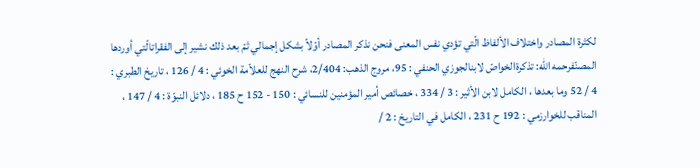لكثرة المصادر واختلاف الألفاظ الّتي تؤدي نفس المعنى فنحن نذكر المصادر أوّلاً بشكل إجمالي ثمّ بعد ذلك نشير إلى الفقراتالّتي أوردها المصنّفرحمه الله: تذكرةالخواصّ لابنالجوزي الحنفي : 95، مروج الذهب: 2/404، شرح النهج للعلاّمة الخوئي : 4 / 126 ، تاريخ الطبري : 4 / 52 وما بعدها ، الكامل لابن الأثير : 3 / 334 ، خصائص أمير المؤمنين للنسائي : 150 - 152 ح 185 ، دلائل النبوّة : 4 / 147 ، المناقب للخوارزمي : 192 ح 231 ، الكامل في التاريخ : 2 /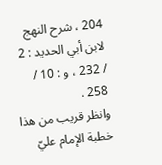204 ، شرح النهج لابن أبي الحديد : 2 / 232 ، و : 10 / 258 .
وانظر قريب من هذا خطبة الإمام عليّ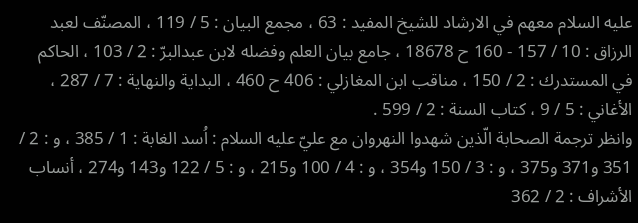عليه السلام معهم في الارشاد للشيخ المفيد : 63 ، مجمع البيان : 5 / 119 ، المصنّف لعبد الرزاق : 10 / 157 - 160 ح 18678 ، جامع بيان العلم وفضله لابن عبدالبرّ : 2 / 103 ، الحاكم في المستدرك : 2 / 150 ، مناقب ابن المغازلي : 406 ح 460 ، البداية والنهاية : 7 / 287 ، الأغاني : 5 / 9 ، كتاب السنة : 2 / 599 .
وانظر ترجمة الصحابة الّذين شهدوا النهروان مع عليّ عليه السلام : اُسد الغابة : 1 / 385 ، و : 2 / 351 و371 و375 ، و : 3 / 150 و354 ، و : 4 / 100 و215 ، و : 5 / 122 و143 و274 ، أنساب الأشراف : 2 / 362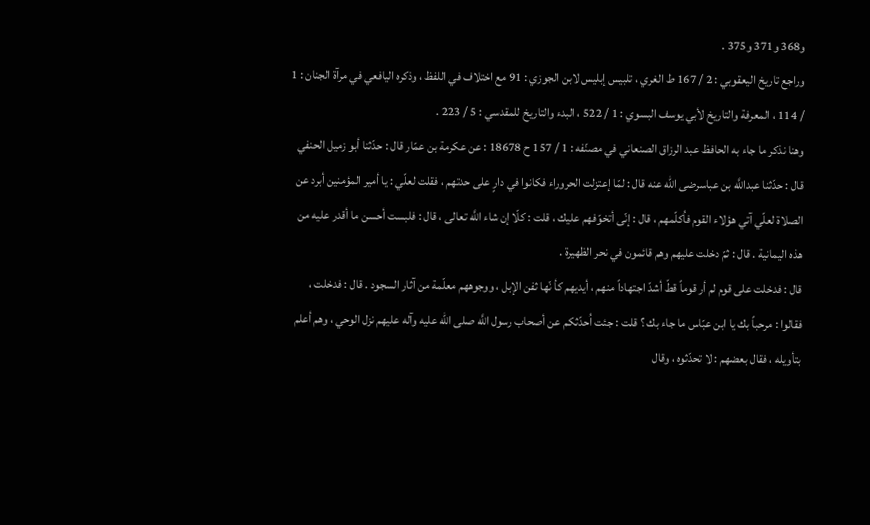و368 و371 و375 .
وراجع تاريخ اليعقوبي : 2 / 167 ط الغري ، تلبيس إبليس لابن الجوزي : 91 مع اختلاف في اللفظ ، وذكره اليافعي في مرآة الجنان : 1 / 114 ، المعرفة والتاريخ لأبي يوسف البسوي : 1 / 522 ، البدء والتاريخ للمقدسي : 5 / 223 .
وهنا نذكر ما جاء به الحافظ عبد الرزاق الصنعاني في مصنّفه : 1 / 157 ح 18678 : عن عكرمة بن عمّار قال : حدّثنا أبو زميل الحنفي قال : حدّثنا عبداللَّه بن عباسرضى الله عنه قال : لمّا إعتزلت الحروراء فكانوا في دارٍ على حدتهم ، فقلت لعلّي : يا أمير المؤمنين أبرد عن الصلاة لعلّي آتي هؤلاء القوم فاُكلّمهم ، قال : إنّى أتخوّفهم عليك ، قلت : كلّا إن شاء اللَّه تعالى ، قال : فلبست أحسن ما أقدر عليه من هذه اليمانية . قال : ثمّ دخلت عليهم وهم قائمون في نحر الظهيرة .
قال : فدخلت على قوم لم أر قوماً قطّ أشدّ اجتهاداً منهم ، أيديهم كأ نّها ثفن الإبل ، ووجوههم معلّمة من آثار السجود . قال : فدخلت ، فقالوا : مرحباً بك يا ابن عبّاس ما جاء بك ؟ قلت : جئت اُحدّثكم عن أصحاب رسول اللَّه صلى الله عليه وآله عليهم نزل الوحي ، وهم أعلم بتأويله ، فقال بعضهم : لا تحدّثوه ، وقال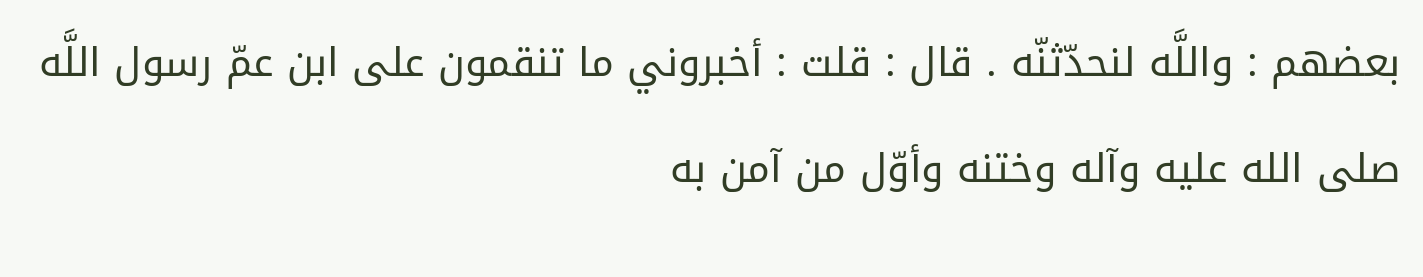بعضهم : واللَّه لنحدّثنّه . قال : قلت : أخبروني ما تنقمون على ابن عمّ رسول اللَّه صلى الله عليه وآله وختنه وأوّل من آمن به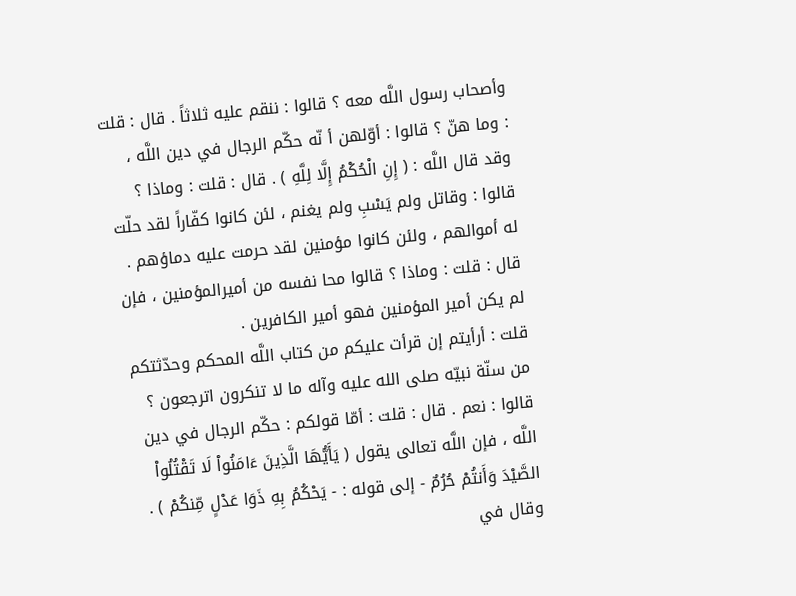وأصحاب رسول اللَّه معه ؟ قالوا : ننقم عليه ثلاثاً . قال : قلت : وما هنّ ؟ قالوا : أوّلهن أ نّه حكّم الرجال في دين اللَّه ، وقد قال اللَّه : ( إِنِ الْحُكْمُ إِلَّا لِلَّهِ ) . قال : قلت : وماذا ؟ قالوا : وقاتل ولم يَسْبِ ولم يغنم ، لئن كانوا كفّاراً لقد حلّت له أموالهم ، ولئن كانوا مؤمنين لقد حرمت عليه دماؤهم . قال : قلت : وماذا ؟ قالوا محا نفسه من أميرالمؤمنين ، فإن لم يكن أمير المؤمنين فهو أمير الكافرين .
قلت : أرأيتم إن قرأت عليكم من كتاب اللَّه المحكم وحدّثتكم من سنّة نبيّه صلى الله عليه وآله ما لا تنكرون اترجعون ؟ قالوا : نعم . قال : قلت : أمّا قولكم : حكّم الرجال في دين اللَّه ، فإن اللَّه تعالى يقول ( يَأَيُّهَا الَّذِينَ ءَامَنُواْ لَا تَقْتُلُواْ الصَّيْدَ وَأَنتُمْ حُرُمٌ - إلى قوله : - يَحْكُمُ بِهِ ذَوَا عَدْلٍ مِّنكُمْ ) . وقال في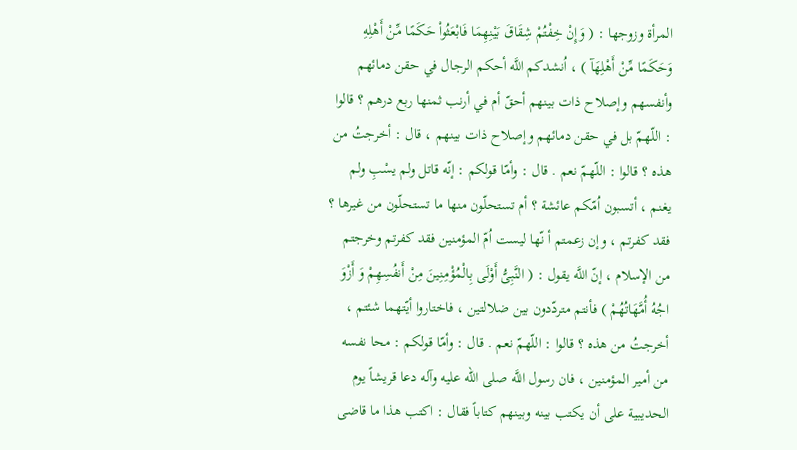المرأة وزوجها : ( وَإِنْ خِفْتُمْ شِقَاقَ بَيْنِهِمَا فَابْعَثُواْ حَكَمًا مِّنْ أَهْلِهِ وَحَكَمًا مِّنْ أَهْلِهَآ ) ، اُنشدكم اللَّه أحكم الرجال في حقن دمائهم وأنفسهم وإصلاح ذات بينهم أحقّ أم في أرنب ثمنها ربع درهم ؟ قالوا : اللّهمّ بل في حقن دمائهم وإصلاح ذات بينهم ، قال : أخرجتُ من هذه ؟ قالوا : اللّهمّ نعم . قال : وأمّا قولكم : إنّه قاتل ولم يسْبِ ولم يغنم ، أتسبون اُمّكم عائشة ؟ أم تستحلّون منها ما تستحلّون من غيرها ؟ فقد كفرتم ، وإن زعمتم أ نّها ليست اُمّ المؤمنين فقد كفرتم وخرجتم من الإسلام ، إنّ اللَّه يقول : ( النَّبِىُّ أَوْلَى بِالْمُؤْمِنِينَ مِنْ أَنفُسِهِمْ وَ أَزْوَ اجُهُ أُمَّهَاتُهُمْ ) فأنتم متردّدون بين ضلالتين ، فاختاروا أيّتهما شئتم ، أخرجتُ من هذه ؟ قالوا : اللّهمّ نعم . قال : وأمّا قولكم : محا نفسه من أمير المؤمنين ، فان رسول اللَّه صلى الله عليه وآله دعا قريشاً يوم الحديبية على أن يكتب بينه وبينهم كتاباً فقال : اكتب هذا ما قاضى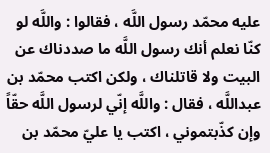عليه محمّد رسول اللَّه ، فقالوا : واللَّه لو كنّا نعلم أنك رسول اللَّه ما صددناك عن البيت ولا قاتلناك ، ولكن اكتب محمّد بن عبداللَّه ، فقال : واللَّه إنّي لرسول اللَّه حقّاً وإن كذّبتموني ، اكتب يا عليّ محمّد بن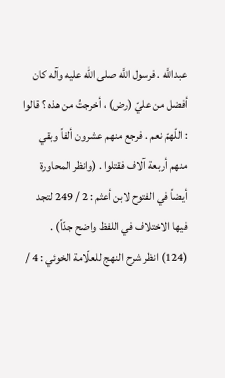عبداللَّه . فرسول اللَّه صلى الله عليه وآله كان أفضل من عليّ (رض) ، أخرجتُ من هذه ؟ قالوا : اللّهمّ نعم . فرجع منهم عشرون ألفاً وبقي منهم أربعة آلاف فقتلوا . (وانظر المحاورة أيضاً في الفتوح لابن أعثم : 2 / 249 لتجد فيها الاختلاف في اللفظ واضح جدّاً) .
(124) انظر شرح النهج للعلّامة الخوئي : 4 /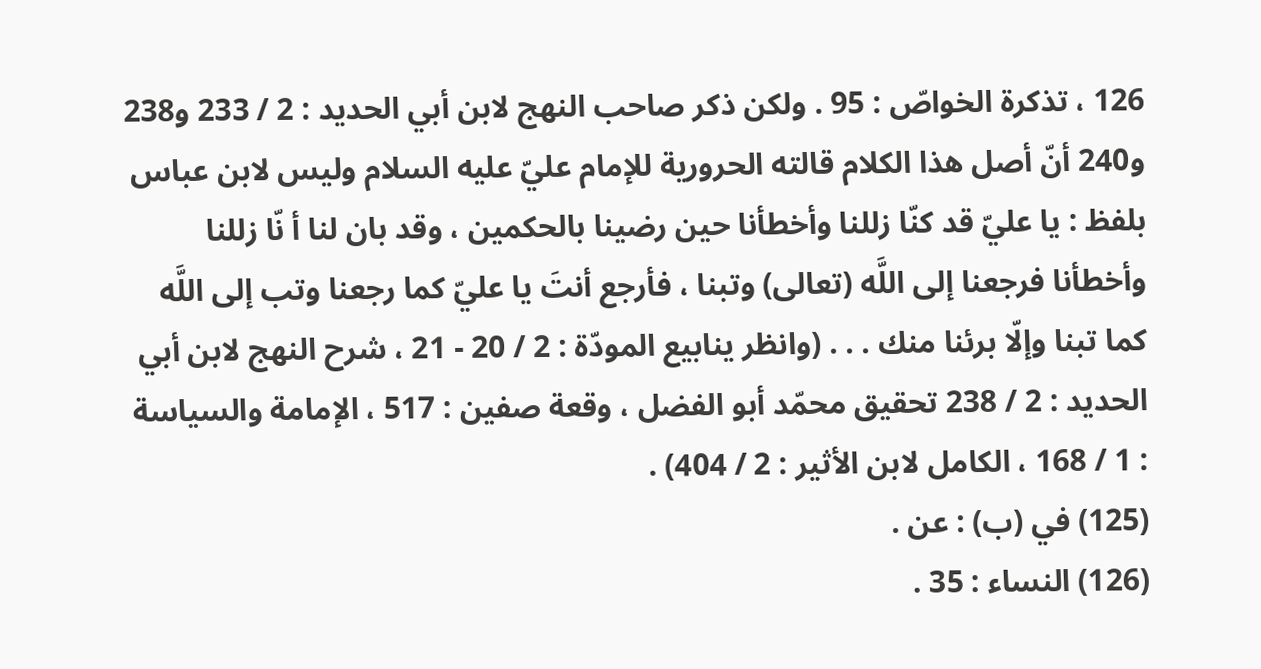126 ، تذكرة الخواصّ : 95 . ولكن ذكر صاحب النهج لابن أبي الحديد : 2 / 233 و238 و240 أنّ أصل هذا الكلام قالته الحرورية للإمام عليّ عليه السلام وليس لابن عباس بلفظ : يا عليّ قد كنّا زللنا وأخطأنا حين رضينا بالحكمين ، وقد بان لنا أ نّا زللنا وأخطأنا فرجعنا إلى اللَّه (تعالى) وتبنا ، فأرجع أنتَ يا عليّ كما رجعنا وتب إلى اللَّه كما تبنا وإلّا برئنا منك . . . (وانظر ينابيع المودّة : 2 / 20 - 21 ، شرح النهج لابن أبي الحديد : 2 / 238 تحقيق محمّد أبو الفضل ، وقعة صفين : 517 ، الإمامة والسياسة : 1 / 168 ، الكامل لابن الأثير : 2 / 404) .
(125) في (ب) : عن .
(126) النساء : 35 .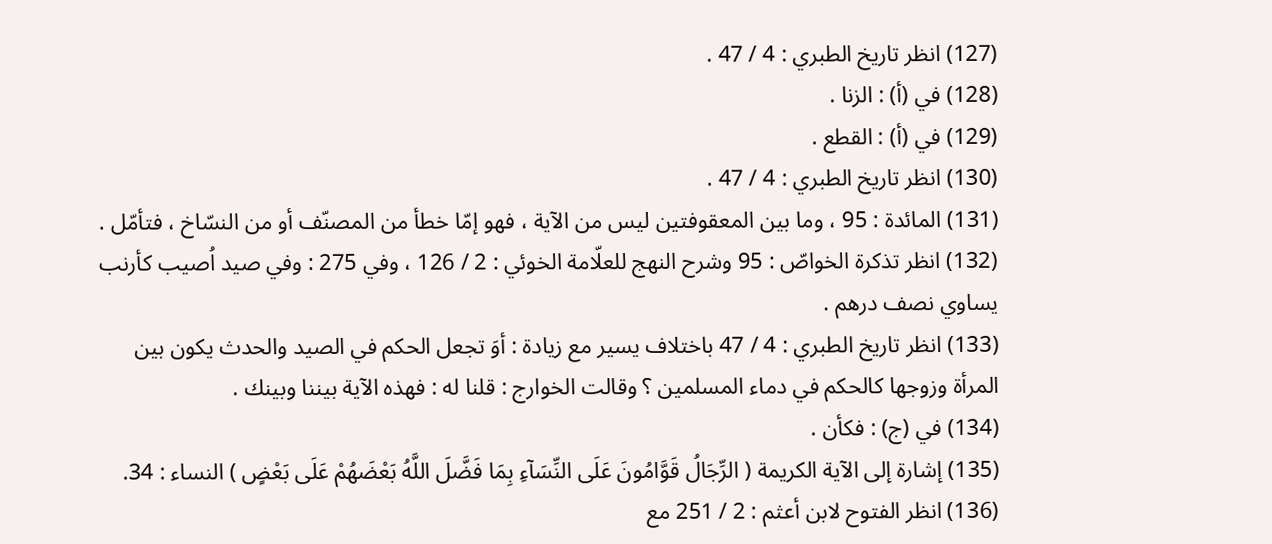(127) انظر تاريخ الطبري : 4 / 47 .
(128) في (أ) : الزنا .
(129) في (أ) : القطع .
(130) انظر تاريخ الطبري : 4 / 47 .
(131) المائدة : 95 ، وما بين المعقوفتين ليس من الآية ، فهو إمّا خطأ من المصنّف أو من النسّاخ ، فتأمّل .
(132) انظر تذكرة الخواصّ : 95 وشرح النهج للعلّامة الخوئي : 2 / 126 ، وفي 275 : وفي صيد اُصيب كأرنب يساوي نصف درهم .
(133) انظر تاريخ الطبري : 4 / 47 باختلاف يسير مع زيادة : أوَ تجعل الحكم في الصيد والحدث يكون بين المرأة وزوجها كالحكم في دماء المسلمين ؟ وقالت الخوارج : قلنا له : فهذه الآية بيننا وبينك .
(134) في (ج) : فكأن .
(135) إشارة إلى الآية الكريمة ( الرِّجَالُ قَوَّامُونَ عَلَى النِّسَآءِ بِمَا فَضَّلَ اللَّهُ بَعْضَهُمْ عَلَى بَعْضٍ ) النساء : 34.
(136) انظر الفتوح لابن أعثم : 2 / 251 مع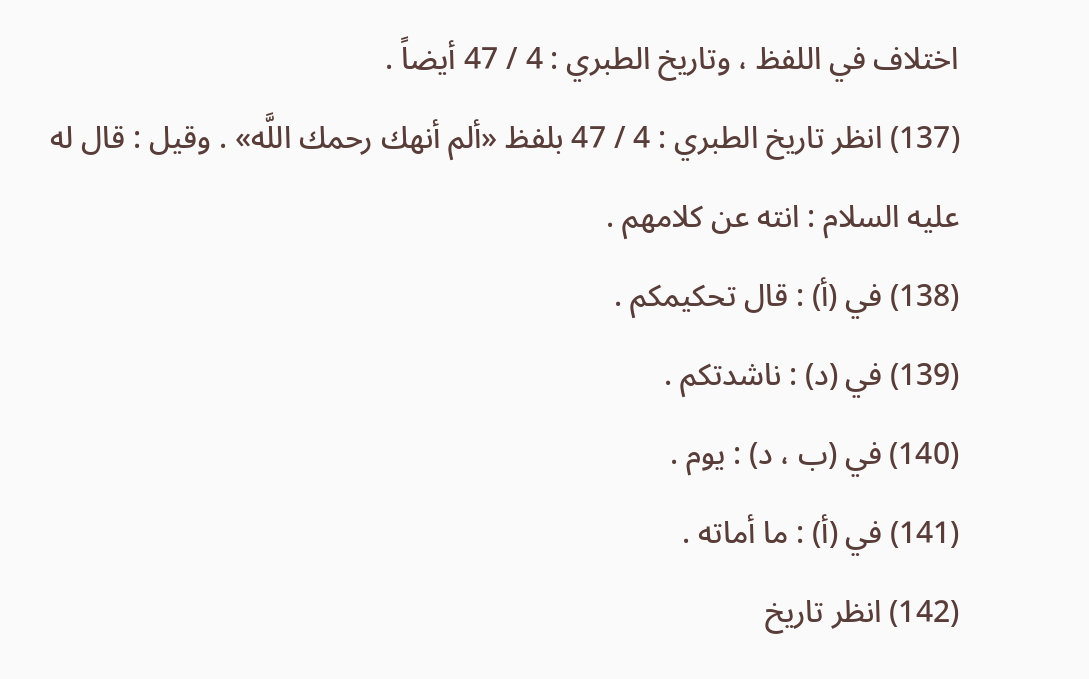اختلاف في اللفظ ، وتاريخ الطبري : 4 / 47 أيضاً .
(137) انظر تاريخ الطبري : 4 / 47 بلفظ «ألم أنهك رحمك اللَّه» . وقيل : قال له عليه السلام : انته عن كلامهم .
(138) في (أ) : قال تحكيمكم .
(139) في (د) : ناشدتكم .
(140) في (ب ، د) : يوم .
(141) في (أ) : ما أماته .
(142) انظر تاريخ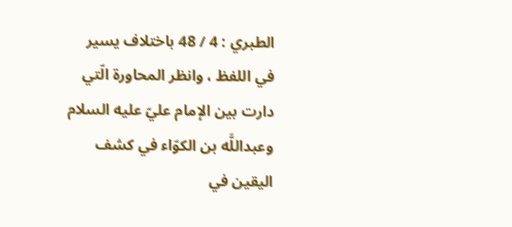الطبري : 4 / 48 باختلاف يسير في اللفظ ، وانظر المحاورة الّتي دارت بين الإمام عليّ عليه السلام وعبداللَّه بن الكوّاء في كشف اليقين في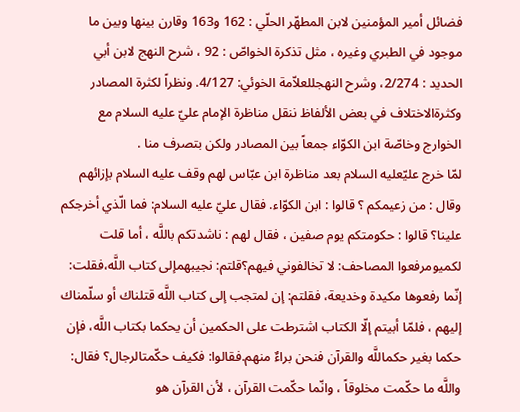فضائل أمير المؤمنين لابن المطهّر الحلّي : 162 و163 وقارن بينها وبين ما موجود في الطبري وغيره ، مثل تذكرة الخواصّ : 92 ، شرح النهج لابن أبي الحديد : 2/274، وشرح النهجللعلاّمة الخوئي: 4/127. ونظراً لكثرة المصادر وكثرةالاختلاف في بعض الألفاظ ننقل مناظرة الإمام عليّ عليه السلام مع الخوارج وخاصّة ابن الكوّاء جمعاً بين المصادر ولكن بتصرف منا .
لمّا خرج عليّعليه السلام بعد مناظرة ابن عبّاس لهم وقف عليه السلام بإزائهم وقال : من زعيمكم ؟ قالوا : ابن الكوّاء. فقال عليّ عليه السلام: فما الّذي أخرجكم علينا؟ قالوا : حكومتكم يوم صفين ، فقال لهم : ناشدتكم باللَّه ، أما قلت لكميومرفعوا المصاحف: لا تخالفوني فيهم؟قلتم: نجيبهمإلى كتاب اللَّه،فقلت: إنّما رفعوها مكيدة وخديعة، فقلتم: إن لمتجب إلى كتاب اللَّه قتلناك أو سلّمناك إليهم ، فلمّا أبيتم إلّا الكتاب اشترطت على الحكمين أن يحكما بكتاب اللَّه، فإن حكما بغير حكماللَّه والقرآن فنحن براءٌ منهم.فقالوا: فكيف حكّمتالرجال؟ فقال: واللَّه ما حكّمت مخلوقاً ، وانّما حكّمت القرآن ، لأن القرآن هو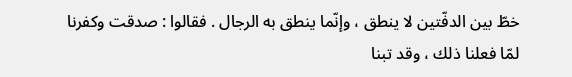خطّ بين الدفّتين لا ينطق ، وإنّما ينطق به الرجال . فقالوا : صدقت وكفرنا لمّا فعلنا ذلك ، وقد تبنا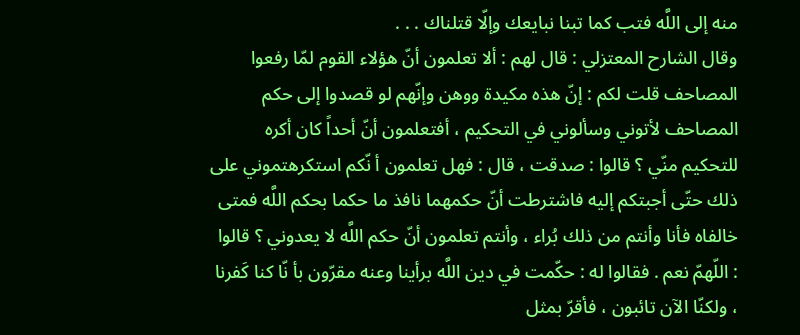منه إلى اللَّه فتب كما تبنا نبايعك وإلّا قتلناك . . .
وقال الشارح المعتزلي : قال لهم : ألا تعلمون أنّ هؤلاء القوم لمّا رفعوا المصاحف قلت لكم : إنّ هذه مكيدة ووهن وإنّهم لو قصدوا إلى حكم المصاحف لأتوني وسألوني في التحكيم ، أفتعلمون أنّ أحداً كان أكره للتحكيم منّي ؟ قالوا : صدقت ، قال : فهل تعلمون أ نّكم استكرهتموني على ذلك حتّى أجبتكم إليه فاشترطت أنّ حكمهما نافذ ما حكما بحكم اللَّه فمتى خالفاه فأنا وأنتم من ذلك بُراء ، وأنتم تعلمون أنّ حكم اللَّه لا يعدوني ؟ قالوا : اللّهمّ نعم . فقالوا له : حكّمت في دين اللَّه برأينا وعنه مقرّون بأ نّا كنا كَفرنا ، ولكنّا الآن تائبون ، فأقرّ بمثل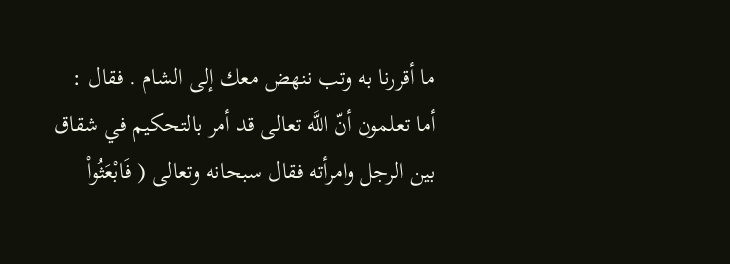ما أقررنا به وتب ننهض معك إلى الشام . فقال : أما تعلمون أنّ اللَّه تعالى قد أمر بالتحكيم في شقاق بين الرجل وامرأته فقال سبحانه وتعالى ( فَابْعَثُواْ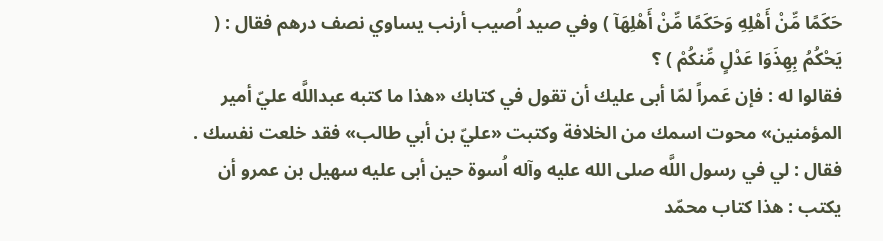حَكَمًا مِّنْ أَهْلِهِ وَحَكَمًا مِّنْ أَهْلِهَآ ) وفي صيد اُصيب أرنب يساوي نصف درهم فقال : ( يَحْكُمُ بِهِذَوَا عَدْلٍ مِّنكُمْ ) ؟
فقالوا له : فإن عَمراً لمّا أبى عليك أن تقول في كتابك «هذا ما كتبه عبداللَّه عليّ أمير المؤمنين» محوت اسمك من الخلافة وكتبت «عليّ بن أبي طالب» فقد خلعت نفسك . فقال : لي في رسول اللَّه صلى الله عليه وآله اُسوة حين أبى عليه سهيل بن عمرو أن يكتب : هذا كتاب محمّد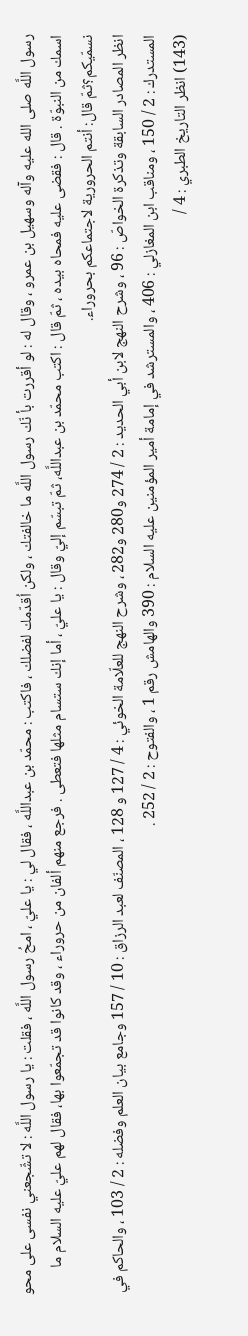رسول اللَّه صلى الله عليه وآله وسهيل بن عمرو ، وقال له : لو أقررت بأ نّك رسول اللَّه ما خالفتك ، ولكن اُقدّمك لفضلك ، فاكتب : محمّد بن عبداللَّه ، فقال لي : يا عليّ ، امحُ رسول اللَّه ، فقلت : يا رسول اللَّه : لا تشّجعني نفسى على محو اسمك من النبوّة . قال : فقضى عليه فمحاه بيده ، ثمّ قال : اكتب محمّد بن عبداللَّه، ثمّ تبسّم إليّ وقال : يا عليّ ، أما إنك ستسام مثلها فتعطى . فرجع منهم ألفان من حروراء ، وقد كانوا قد تجمّعوا بها، فقال لهم عليّ عليه السلام ما نسمّيكم؟ثمّ قال: أنتم الحرورية لاجتماعكم بحروراء.
انظر المصادر السابقة وتذكرة الخواصّ : 96 ، وشرح النهج لابن أبي الحديد : 2 / 274 و280 و282 ، وشرح النهج للعلّامة الخوئي : 4 / 127 و 128 ، المصنّف لعبد الرزاق : 10 / 157 وجامع بيان العلم وفضله : 2 / 103 ، والحاكم في المستدرك : 2 / 150 ، ومناقب ابن المغازلي : 406 ، والمسترشد في إمامة أمير المؤمنين عليه السلام : 390 والهامش رقم 1 ، والفتوح : 2 / 252 .
(143) انظر التاريخ الطبري : 4 /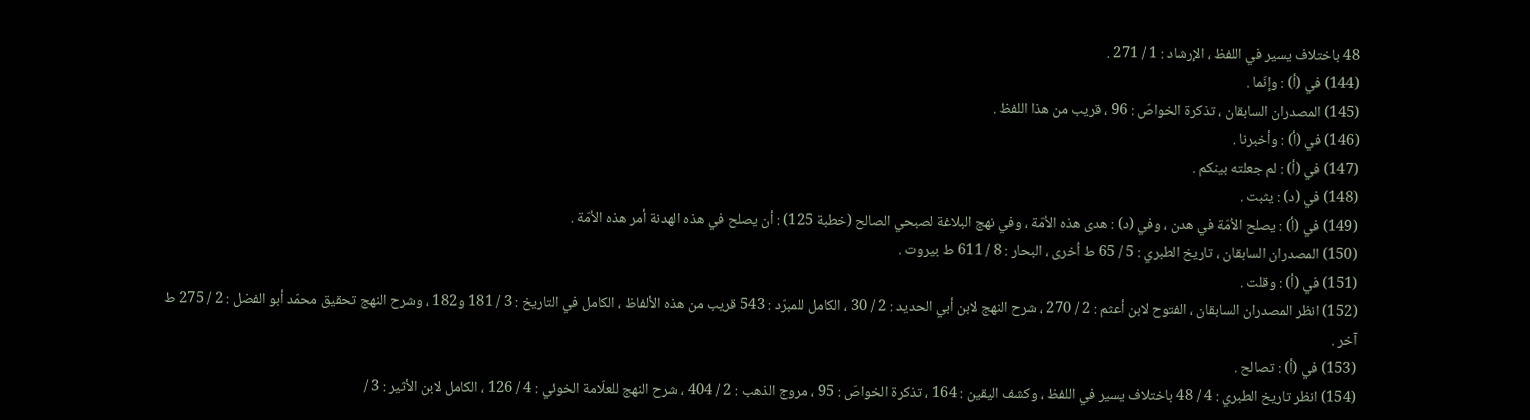48 باختلاف يسير في اللفظ ، الإرشاد : 1 / 271 .
(144) في (أ) : وإنّما .
(145) المصدران السابقان ، تذكرة الخواصّ : 96 ، قريب من هذا اللفظ .
(146) في (أ) : وأخبرنا .
(147) في (أ) : لم جعلته بينكم .
(148) في (د) : يثبت .
(149) في (أ) : يصلح الاُمّة في هدن ، وفي (د) : هدى هذه الاُمّة ، وفي نهج البلاغة لصبحي الصالح (خطبة 125) : أن يصلح في هذه الهدنة أمر هذه الاُمّة .
(150) المصدران السابقان ، تاريخ الطبري : 5 / 65 ط اُخرى ، البحار : 8 / 611 ط بيروت .
(151) في (أ) : وقلت .
(152) انظر المصدران السابقان ، الفتوح لابن أعثم : 2 / 270 ، شرح النهج لابن أبي الحديد : 2 / 30 ، الكامل للمبرّد : 543 قريب من هذه الألفاظ ، الكامل في التاريخ : 3 / 181 و182 ، وشرح النهج تحقيق محمّد أبو الفضل : 2 / 275 ط آخر .
(153) في (أ) : تصالح .
(154) انظر تاريخ الطبري : 4 / 48 باختلاف يسير في اللفظ ، وكشف اليقين : 164 ، تذكرة الخواصّ : 95 ، مروج الذهب : 2 / 404 ، شرح النهج للعلّامة الخوئي : 4 / 126 ، الكامل لابن الأثير : 3 /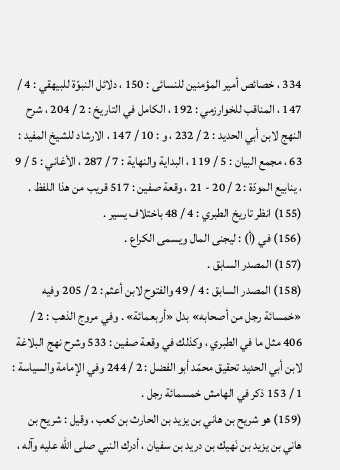334 ، خصائص أمير المؤمنين للنسائى : 150 ، دلائل النبوّة للبيهقي : 4 / 147 ، المناقب للخوارزمي : 192 ، الكامل في التاريخ : 2 / 204 ، شرح النهج لابن أبي الحديد : 2 / 232 ، و : 10 / 147 ، الارشاد للشيخ المفيد : 63 ، مجمع البيان : 5 / 119 ، البداية والنهاية : 7 / 287 ، الأغاني : 5 / 9 ، ينابيع المودّة : 2 / 20 - 21 ، وقعة صفين : 517 قريب من هذا اللفظ .
(155) انظر تاريخ الطبري : 4 / 48 باختلاف يسير .
(156) في (أ) : ليجنى المال ويسمى الكراع .
(157) المصدر السابق .
(158) المصدر السابق : 4 / 49 والفتوح لابن أعثم : 2 / 205 وفيه «خمسائة رجل من أصحابه» بدل «أربعمائة» . وفي مروج الذهب : 2 / 406 مثل ما في الطبري ، وكذلك في وقعة صفين : 533 وشرح نهج البلاغة لابن أبي الحديد تحقيق محمّد أبو الفضل : 2 / 244 وفي الإمامة والسياسة : 1 / 153 ذكر في الهامش خمسمائة رجل .
(159) هو شريح بن هاني بن يزيد بن الحارث بن كعب ، وقيل : شريح بن هاني بن يزيد بن نَهيك بن دريد بن سفيان ، أدرك النبي صلى الله عليه وآله ،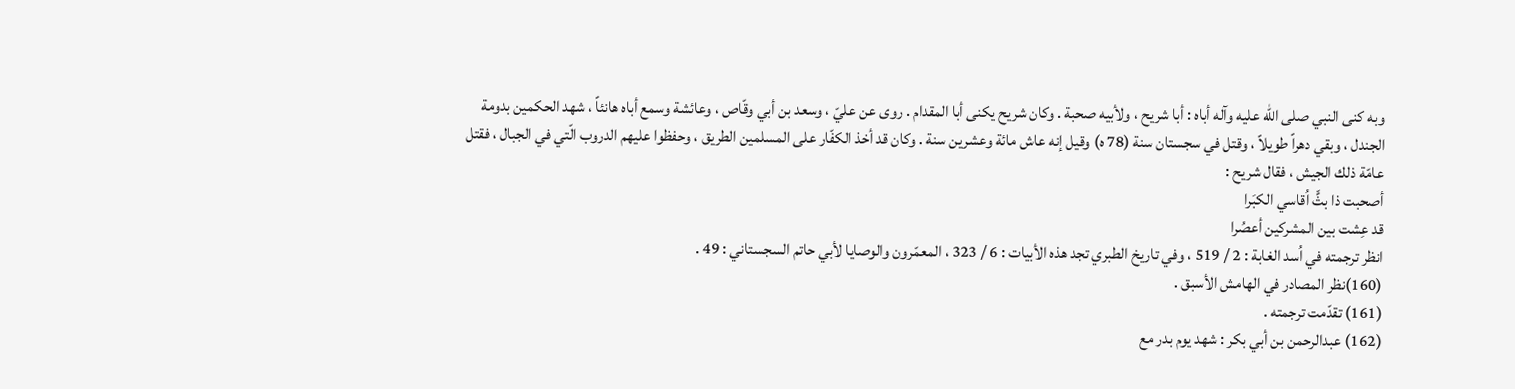وبه كنى النبي صلى الله عليه وآله أباه : أبا شريح ، ولأبيه صحبة . وكان شريح يكنى أبا المقدام . روى عن عليّ ، وسعد بن أبي وقّاص ، وعائشة وسمع أباه هانئاً ، شهد الحكمين بدومة الجندل ، وبقي دهراً طويلاً ، وقتل في سجستان سنة (78 ه) وقيل إنه عاش مائة وعشرين سنة . وكان قد أخذ الكفّار على المسلمين الطريق ، وحفظوا عليهم الدروب الّتي في الجبال ، فقتل عامّة ذلك الجيش ، فقال شريح :
أصحبت ذا بثٍّ اُقاسي الكبَرا
قد عِشت بين المشركين أعصُرا
انظر ترجمته في اُسد الغابة : 2 / 519 ، وفي تاريخ الطبري تجد هذه الأبيات : 6 / 323 ، المعمّرون والوصايا لأبي حاتم السجستاني : 49 .
(160)نظر المصادر في الهامش الأسبق .
(161) تقدّمت ترجمته .
(162) عبدالرحمن بن أبي بكر : شهد يوم بدر مع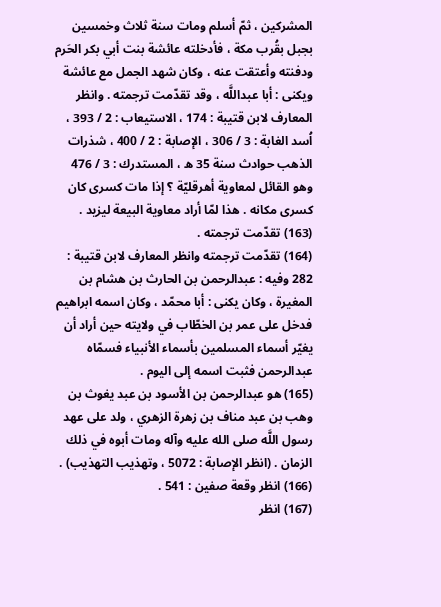المشركين ، ثمّ أسلم ومات سنة ثلاث وخمسين بجبل بقُرب مكة ، فأدخلته عائشة بنت أبي بكر الحَرم ودفنته وأعتقت عنه ، وكان شهد الجمل مع عائشة ويكنى : أبا عبداللَّه ، وقد تقدّمت ترجمته . وانظر المعارف لابن قتيبة : 174 ، الاستيعاب : 2 / 393 ، اُسد الغابة : 3 / 306 ، الإصابة : 2 / 400 ، شذرات الذهب حوادث سنة 35 ه ، المستدرك : 3 / 476 وهو القائل لمعاوية أهرقليّة ؟ إذا مات كسرى كان كسرى مكانه . هذا لمّا أراد معاوية البيعة ليزيد .
(163) تقدّمت ترجمته .
(164) تقدّمت ترجمته وانظر المعارف لابن قتيبة : 282 وفيه : عبدالرحمن بن الحارث بن هشام بن المغيرة ، وكان يكنى : أبا محمّد ، وكان اسمه ابراهيم فدخل على عمر بن الخطّاب في ولايته حين أراد أن يغيّر أسماء المسلمين بأسماء الأنبياء فسمّاه عبدالرحمن فثبت اسمه إلى اليوم .
(165) هو عبدالرحمن بن الأسود بن عبد يغوث بن وهب بن عبد مناف بن زهرة الزهري ، ولد على عهد رسول اللَّه صلى الله عليه وآله ومات أبوه في ذلك الزمان . (انظر الإصابة : 5072 ، وتهذيب التهذيب) .
(166) انظر وقعة صفين : 541 .
(167) انظر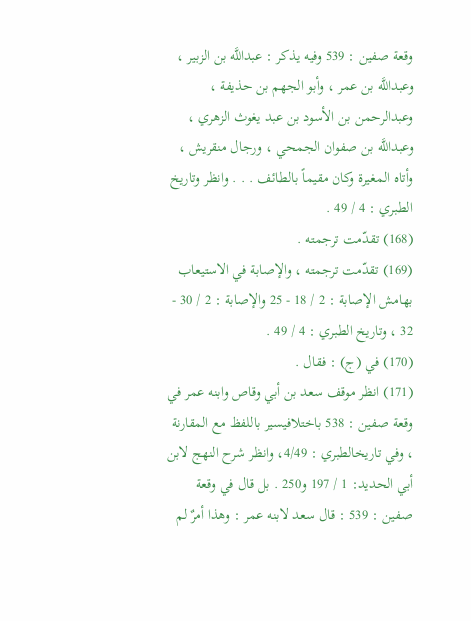وقعة صفين : 539 وفيه يذكر : عبداللَّه بن الزبير ، وعبداللَّه بن عمر ، وأبو الجهم بن حذيفة ، وعبدالرحمن بن الأسود بن عبد يغوث الزهري ، وعبداللَّه بن صفوان الجمحي ، ورجال منقريش ، وأتاه المغيرة وكان مقيماً بالطائف . . . وانظر وتاريخ الطبري : 4 / 49 .
(168) تقدّمت ترجمته .
(169) تقدّمت ترجمته ، والإصابة في الاستيعاب بهامش الإصابة : 2 / 18 - 25 والإصابة : 2 / 30 - 32 ، وتاريخ الطبري : 4 / 49 .
(170) في (ج) : فقال .
(171) انظر موقف سعد بن أبي وقاص وابنه عمر في وقعة صفين : 538 باختلافيسير باللفظ مع المقارنة ، وفي تاريخالطبري : 4/49، وانظر شرح النهج لابن أبي الحديد: 1 / 197 و250 . بل قال في وقعة صفين : 539 : قال سعد لابنه عمر : وهذا أمرٌ لم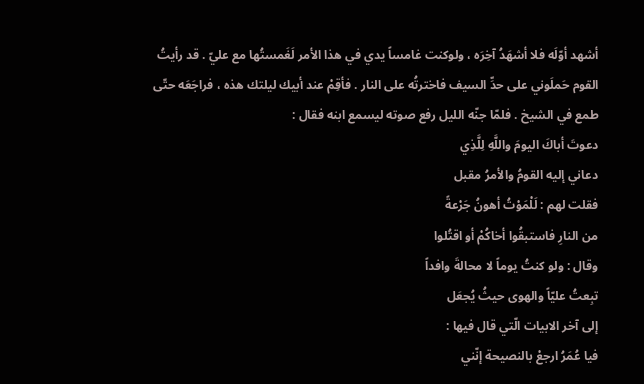أشهد أوّلَه فلا أشهَدُ آخِرَه ، ولوكنت غامساً يدي في هذا الأمر لَغَمستُها مع عليّ . قد رأيتُ القوم حَملَوني على حدِّ السيف فاخترتُه على النار . فأقِمْ عند أبيك ليلتك هذه ، فراجَعَه حتّى طمع في الشيخ . فلمّا جنّه الليل رفع صوته ليسمع ابنه فقال :
دعوتَ أباكَ اليومَ واللَّهِ لِلَّذِي
دعاني إليه القومُ والأمرُ مقبل
فقلت لهم : لَلْمَوْتُ أهونُ جَرْعةً
من النارِ فاستبقُوا أخاكُمْ أو اقتُلوا
وقال : ولو كنتُ يوماً لا محالةَ وافداً
تبِعتُ عليّاً والهوى حيثُ يُجعَل
إلى آخر الابيات الّتي قال فيها :
فيا عُمَرُ ارجعْ بالنصيحة إنّني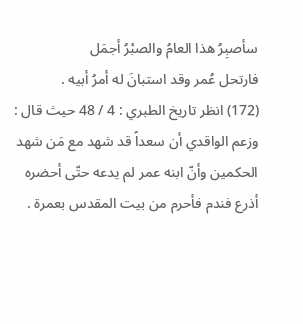سأصبِرُ هذا العامُ والصبْرُ أجمَل
فارتحل عُمر وقد استبانَ له أمرُ أبيه .
(172) انظر تاريخ الطبري : 4 / 48 حيث قال : وزعم الواقدي أن سعداً قد شهد مع مَن شهد الحكمين وأنّ ابنه عمر لم يدعه حتّى أحضره أذرع فندم فأحرم من بيت المقدس بعمرة .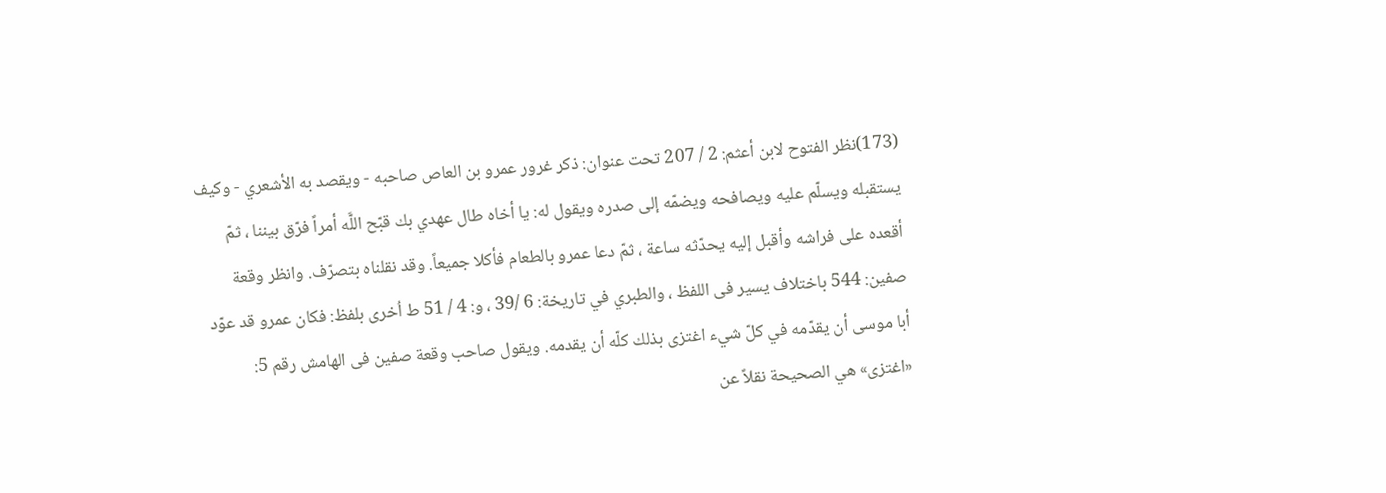(173)نظر الفتوح لابن أعثم: 2 / 207 تحت عنوان: ذكر غرور عمرو بن العاص صاحبه - ويقصد به الأشعري - وكيف يستقبله ويسلّم عليه ويصافحه ويضمّه إلى صدره ويقول له: يا أخاه طال عهدي بك قبّح اللَّه أمراً فرّق بيننا ، ثمّ أقعده على فراشه وأقبل إليه يحدّثه ساعة ، ثمّ دعا عمرو بالطعام فأكلا جميعاً. وقد نقلناه بتصرّف. وانظر وقعة صفين: 544 باختلاف يسير فى اللفظ ، والطبري في تاريخة: 6 /39 ، و: 4 / 51 ط اُخرى بلفظ: فكان عمرو قد عوّد أبا موسى أن يقدّمه في كلّ شيء اغتزى بذلك كلّه أن يقدمه. ويقول صاحب وقعة صفين فى الهامش رقم 5: «اغتزى» هي الصحيحة نقلاً عن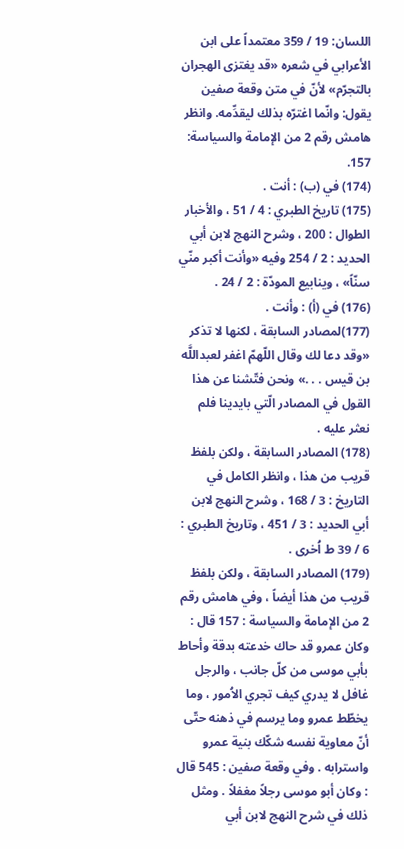اللسان: 19 / 359 معتمداً على ابن الأعرابي في شعره «قد يغتزى الهجران بالتجرّم» لأنّ في متن وقعة صفين يقول: وانّما اغترّه بذلك ليقدِّمه. وانظر هامش رقم 2 من الإمامة والسياسة: 157.
(174) في (ب) : أنت .
(175) تاريخ الطبري : 4 / 51 ، والأخبار الطوال : 200 ، وشرح النهج لابن أبي الحديد : 2 / 254 وفيه «وأنت أكبر منّي سنّاً» ، وينابيع المودّة : 2 / 24 .
(176) في (أ) : وأنت .
(177)لمصادر السابقة ، لكنها لا تذكر «وقد دعا لك وقال اللّهمّ اغفر لعبداللَّه بن قيس . . .» ونحن فتّشنا عن هذا القول في المصادر الّتي بايدينا فلم نعثر عليه .
(178) المصادر السابقة ، ولكن بلفظ قريب من هذا ، وانظر الكامل في التاريخ : 3 / 168 ، وشرح النهج لابن أبي الحديد : 3 / 451 ، وتاريخ الطبري : 6 / 39 ط اُخرى .
(179) المصادر السابقة ، ولكن بلفظ قريب من هذا أيضاً ، وفي هامش رقم 2 من الإمامة والسياسة : 157 قال : وكان عمرو قد حاك خدعته بدقة وأحاط بأبي موسى من كلّ جانب ، والرجل غافل لا يدري كيف تجري الاُمور ، وما يخطّط عمرو وما يرسم في ذهنه حتّى أنّ معاوية نفسه شكّك بنية عمرو واسترابه . وفي وقعة صفين : 545 قال : وكان أبو موسى رجلاً مغفلاً . ومثل ذلك في شرح النهج لابن أبي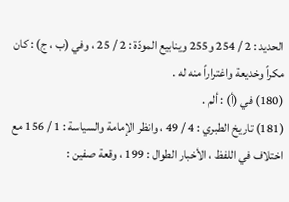الحديد : 2 / 254 و255 وينابيع المودّة : 2 / 25 ، وفي (ب ، ج) : كان مكراً وخديعة واغتراراً منه له .
(180) في (أ) : ألم .
(181) تاريخ الطبري : 4 / 49 ، وانظر الإمامة والسياسة : 1 / 156 مع اختلاف في اللفظ ، الأخبار الطوال : 199 ، وقعة صفين :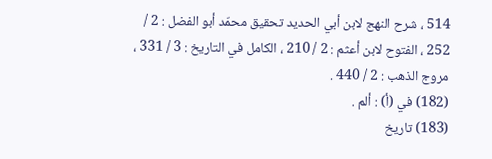514 ، شرح النهج لابن أبي الحديد تحقيق محمّد أبو الفضل : 2 / 252 ، الفتوح لابن أعثم : 2 / 210 ، الكامل في التاريخ : 3 / 331 ، مروج الذهب : 2 / 440 .
(182) في (أ) : ألم .
(183) تاريخ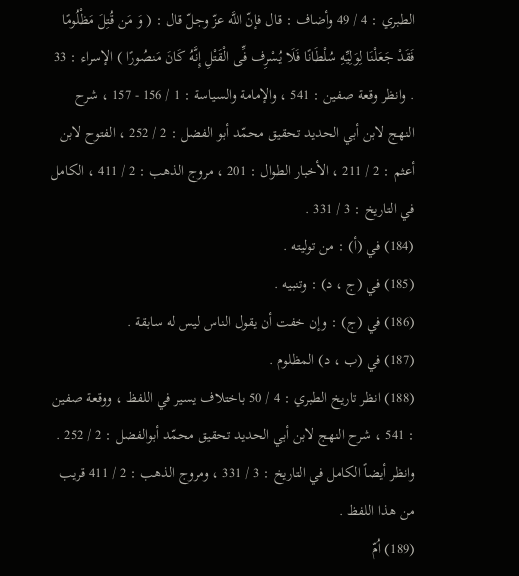الطبري : 4 / 49 وأضاف : قال فإنّ اللَّه عزّ وجلّ قال : ( وَ مَن قُتِلَ مَظْلُومًا فَقَدْ جَعَلْنَا لِوَلِيِّهِ سُلْطَانًا فَلَا يُسْرِف فِّى الْقَتْلِ إِنَّهُ كَانَ مَنصُورًا ) الإسراء : 33 . وانظر وقعة صفين : 541 ، والإمامة والسياسة : 1 / 156 - 157 ، شرح النهج لابن أبي الحديد تحقيق محمّد أبو الفضل : 2 / 252 ، الفتوح لابن أعثم : 2 / 211 ، الأخبار الطوال : 201 ، مروج الذهب : 2 / 411 ، الكامل في التاريخ : 3 / 331 .
(184) في (أ) : من توليته .
(185) في (ج ، د) : وتنبيه .
(186) في (ج) : وإن خفت أن يقول الناس ليس له سابقة .
(187) في (ب ، د) المظلوم .
(188) انظر تاريخ الطبري : 4 / 50 باختلاف يسير في اللفظ ، ووقعة صفين : 541 ، شرح النهج لابن أبي الحديد تحقيق محمّد أبوالفضل : 2 / 252 . وانظر أيضاً الكامل في التاريخ : 3 / 331 ، ومروج الذهب : 2 / 411 قريب من هذا اللفظ .
(189) اُمّ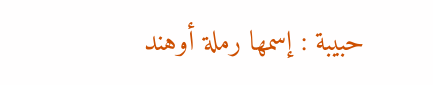حبيبة : إسمها رملة أوهند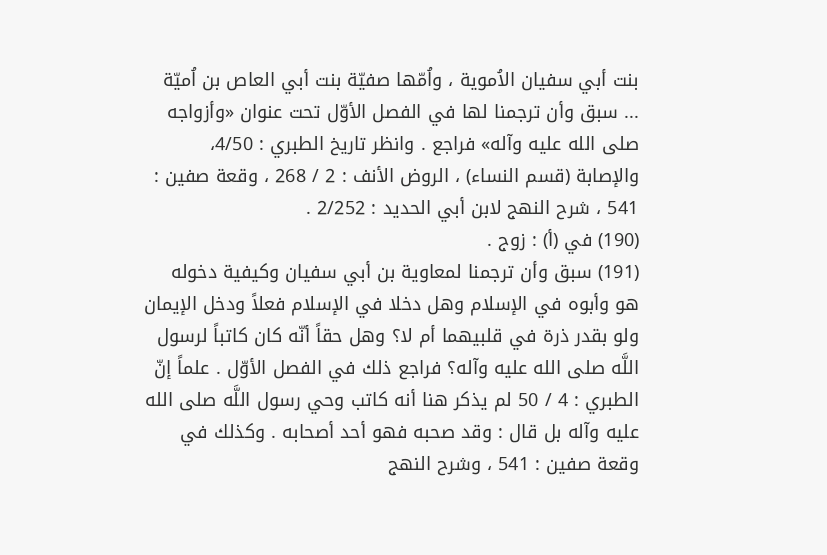بنت أبي سفيان الاُموية ، واُمّها صفيّة بنت أبي العاص بن اُميّة ... سبق وأن ترجمنا لها في الفصل الأوّل تحت عنوان «وأزواجه صلى الله عليه وآله» فراجع . وانظر تاريخ الطبري : 4/50، والإصابة (قسم النساء) ، الروض الأنف : 2 / 268 ، وقعة صفين : 541 ، شرح النهج لابن أبي الحديد : 2/252 .
(190) في (أ) : زوج .
(191) سبق وأن ترجمنا لمعاوية بن أبي سفيان وكيفية دخوله هو وأبوه في الإسلام وهل دخلا في الإسلام فعلاً ودخل الإيمان ولو بقدر ذرة في قلبيهما أم لا؟ وهل حقاً أنّه كان كاتباً لرسول اللَّه صلى الله عليه وآله؟ فراجع ذلك في الفصل الأوّل . علماً إنّ الطبري : 4 / 50 لم يذكر هنا أنه كاتب وحي رسول اللَّه صلى الله عليه وآله بل قال : وقد صحبه فهو أحد أصحابه . وكذلك في وقعة صفين : 541 ، وشرح النهج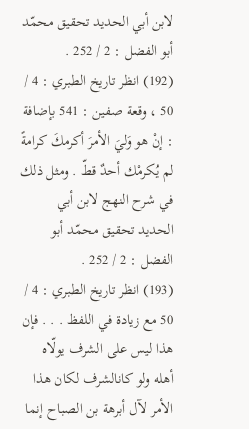لابن أبي الحديد تحقيق محمّد أبو الفضل : 2 / 252 .
(192) انظر تاريخ الطبري : 4 / 50 ، وقعة صفين : 541 بإضافة : إنْ هو وَليَ الأمرَ أكرمكَ كرامةً لم يُكرمْك أحدٌ قطّ . ومثل ذلك في شرح النهج لابن أبي الحديد تحقيق محمّد أبو الفضل : 2 / 252 .
(193) انظر تاريخ الطبري : 4 / 50 مع زيادة في اللفظ . . . فإن هذا ليس على الشرف يولّاه أهله ولو كانالشرف لكان هذا الأمر لآل أبرهة بن الصباح إنما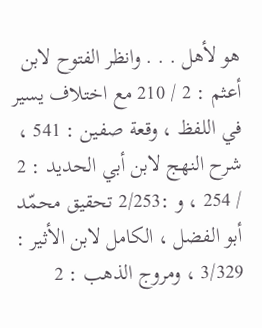هو لأهل . . . وانظر الفتوح لابن أعثم : 2 / 210 مع اختلاف يسير في اللفظ ، وقعة صفين : 541 ، شرح النهج لابن أبي الحديد : 2 / 254 ، و :2/253 تحقيق محمّد أبو الفضل ، الكامل لابن الأثير : 3/329 ، ومروج الذهب : 2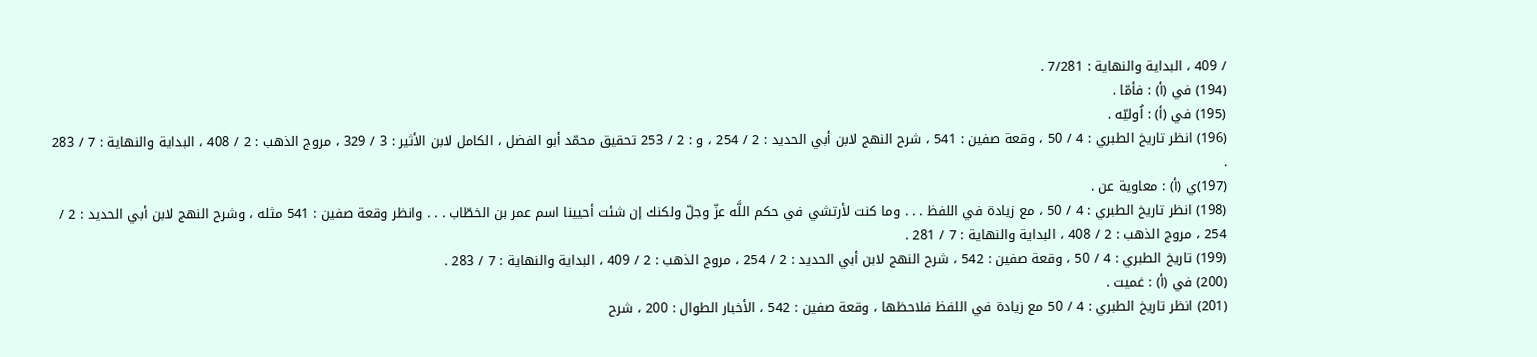/ 409 ، البداية والنهاية : 7/281 .
(194) في (أ) : فأمّا .
(195) في (أ) : اُوليّه .
(196) انظر تاريخ الطبري : 4 / 50 ، وقعة صفين : 541 ، شرح النهج لابن أبي الحديد : 2 / 254 ، و : 2 / 253 تحقيق محمّد أبو الفضل ، الكامل لابن الأثير : 3 / 329 ، مروج الذهب : 2 / 408 ، البداية والنهاية : 7 / 283 .
(197)ي (أ) : معاوية عن .
(198) انظر تاريخ الطبري : 4 / 50 ، مع زيادة في اللفظ . . . وما كنت لأرتشي في حكم اللَّه عزّ وجلّ ولكنك إن شئت أحيينا اسم عمر بن الخطّاب . . . وانظر وقعة صفين : 541 مثله ، وشرح النهج لابن أبي الحديد : 2 / 254 ، مروج الذهب : 2 / 408 ، البداية والنهاية : 7 / 281 .
(199) تاريخ الطبري : 4 / 50 ، وقعة صفين : 542 ، شرح النهج لابن أبي الحديد : 2 / 254 ، مروج الذهب : 2 / 409 ، البداية والنهاية : 7 / 283 .
(200) في (أ) : غميت .
(201) انظر تاريخ الطبري : 4 / 50 مع زيادة في اللفظ فلاحظها ، وقعة صفين : 542 ، الأخبار الطوال : 200 ، شرح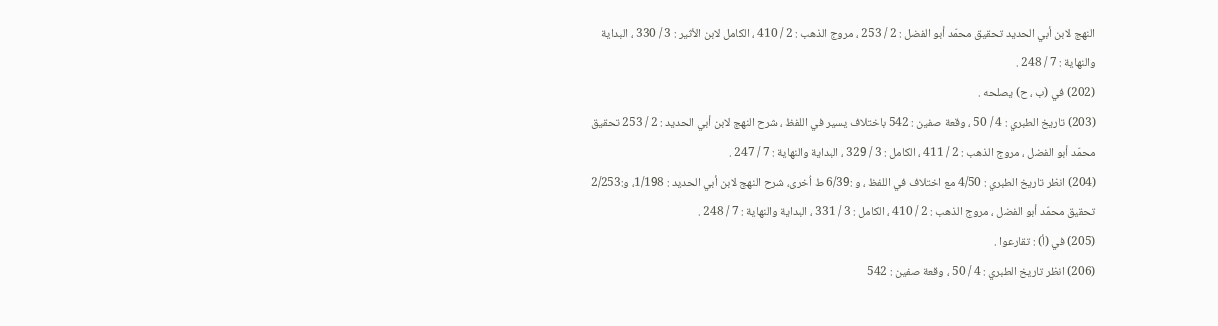النهج لابن أبي الحديد تحقيق محمّد أبو الفضل : 2 / 253 ، مروج الذهب : 2 / 410 ، الكامل لابن الأثير : 3 / 330 ، البداية والنهاية : 7 / 248 .
(202) في (ب ، ح) يصلحه .
(203) تاريخ الطبري : 4 / 50 ، وقعة صفين : 542 باختلاف يسير في اللفظ ، شرح النهج لابن أبي الحديد : 2 / 253 تحقيق محمّد أبو الفضل ، مروج الذهب : 2 / 411 ، الكامل : 3 / 329 ، البداية والنهاية : 7 / 247 .
(204) انظر تاريخ الطبري : 4/50 مع اختلاف في اللفظ ، و :6/39 ط اُخرى، شرح النهج لابن أبي الحديد : 1/198، و:2/253 تحقيق محمّد أبو الفضل ، مروج الذهب : 2 / 410 ، الكامل : 3 / 331 ، البداية والنهاية : 7 / 248 .
(205) في (أ) : تقارعوا .
(206) انظر تاريخ الطبري : 4 / 50 ، وقعة صفين : 542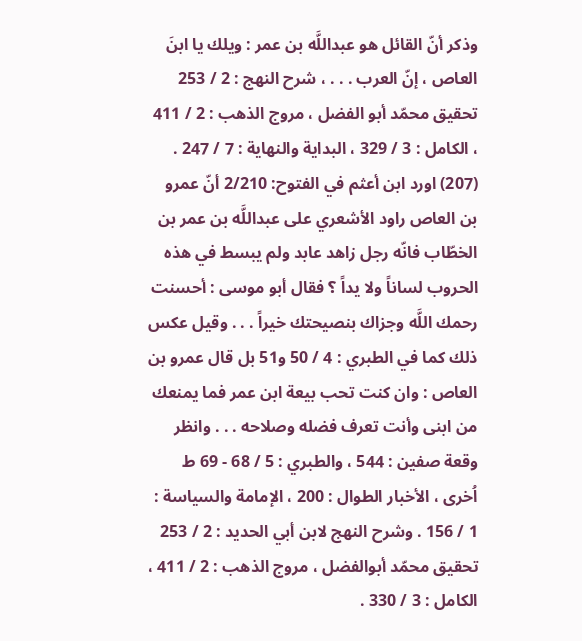وذكر أنّ القائل هو عبداللَّه بن عمر : ويلك يا ابنَ العاص ، إنّ العرب . . . ، شرح النهج : 2 / 253 تحقيق محمّد أبو الفضل ، مروج الذهب : 2 / 411 ، الكامل : 3 / 329 ، البداية والنهاية : 7 / 247 .
(207) اورد ابن أعثم في الفتوح: 2/210 أنّ عمرو بن العاص راود الأشعري على عبداللَّه بن عمر بن الخطّاب فانّه رجل زاهد عابد ولم يبسط في هذه الحروب لساناً ولا يداً ؟ فقال أبو موسى : أحسنت رحمك اللَّه وجزاك بنصيحتك خيراً . . . وقيل عكس ذلك كما في الطبري : 4 / 50 و51 بل قال عمرو بن العاص : وان كنت تحب بيعة ابن عمر فما يمنعك من ابنى وأنت تعرف فضله وصلاحه . . . وانظر وقعة صفين : 544 ، والطبري : 5 / 68 - 69 ط اُخرى ، الأخبار الطوال : 200 ، الإمامة والسياسة : 1 / 156 . وشرح النهج لابن أبي الحديد : 2 / 253 تحقيق محمّد أبوالفضل ، مروج الذهب : 2 / 411 ، الكامل : 3 / 330 .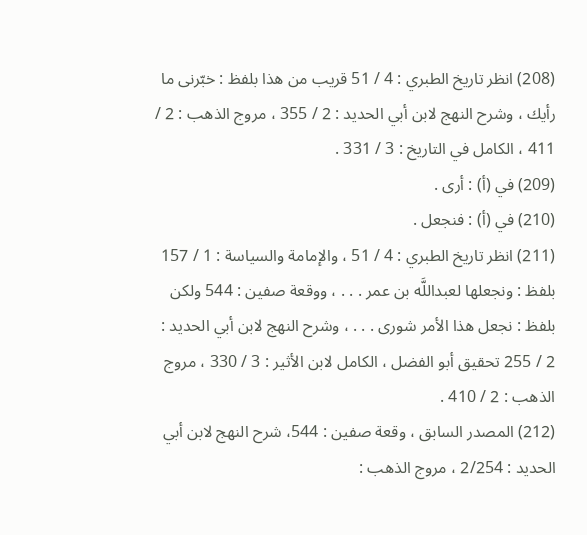(208) انظر تاريخ الطبري : 4 / 51 قريب من هذا بلفظ : خبّرنى ما رأيك ، وشرح النهج لابن أبي الحديد : 2 / 355 ، مروج الذهب : 2 / 411 ، الكامل في التاريخ : 3 / 331 .
(209) في (أ) : أرى .
(210) في (أ) : فنجعل .
(211) انظر تاريخ الطبري : 4 / 51 ، والإمامة والسياسة : 1 / 157 بلفظ : ونجعلها لعبداللَّه بن عمر . . . ، ووقعة صفين : 544 ولكن بلفظ : نجعل هذا الأمر شورى . . . ، وشرح النهج لابن أبي الحديد : 2 / 255 تحقيق أبو الفضل ، الكامل لابن الأثير : 3 / 330 ، مروج الذهب : 2 / 410 .
(212) المصدر السابق ، وقعة صفين : 544، شرح النهج لابن أبي الحديد : 2/254 ، مروج الذهب :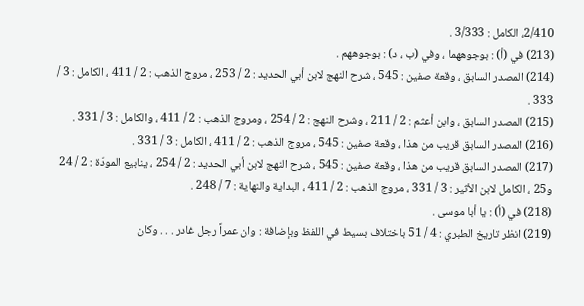2/410، الكامل : 3/333 .
(213) في (أ) : بوجوههما ، وفي (ب ، د) : بوجوههم .
(214) المصدر السابق ، وقعة صفين : 545 ، شرح النهج لابن أبي الحديد : 2 / 253 ، مروج الذهب : 2 / 411 ، الكامل : 3 / 333 .
(215) المصدر السابق ، وابن أعثم : 2 / 211 ، وشرح النهج : 2 / 254 ، ومروج الذهب : 2 / 411 ، والكامل : 3 / 331 .
(216) المصدر السابق قريب من هذا ، وقعة صفين : 545 ، مروج الذهب : 2 / 411 ، الكامل : 3 / 331 .
(217) المصدر السابق قريب من هذا ، وقعة صفين : 545 ، شرح النهج لابن أبي الحديد : 2 / 254 ، ينابيع المودّة : 2 / 24 و25 ، الكامل لابن الأثير : 3 / 331 ، مروج الذهب : 2 / 411 ، البداية والنهاية : 7 / 248 .
(218) في (أ) : يا أبا موسى .
(219) انظر تاريخ الطبري : 4 / 51 باختلاف بسيط في اللفظ وبإضافة : وان عمراً رجل غادر . . . وكان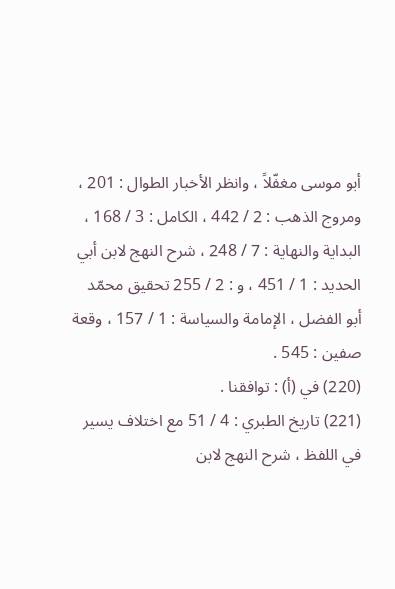أبو موسى مغفّلاً ، وانظر الأخبار الطوال : 201 ، ومروج الذهب : 2 / 442 ، الكامل : 3 / 168 ، البداية والنهاية : 7 / 248 ، شرح النهج لابن أبي الحديد : 1 / 451 ، و : 2 / 255 تحقيق محمّد أبو الفضل ، الإمامة والسياسة : 1 / 157 ، وقعة صفين : 545 .
(220) في (أ) : توافقنا .
(221) تاريخ الطبري : 4 / 51 مع اختلاف يسير في اللفظ ، شرح النهج لابن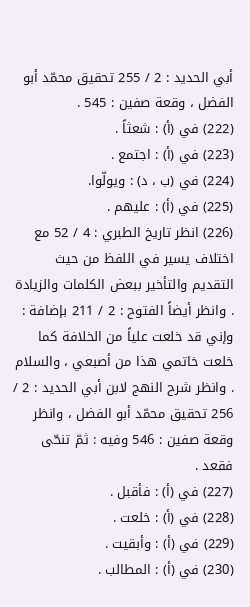أبي الحديد : 2 / 255 تحقيق محمّد أبو الفضل ، وقعة صفين : 545 .
(222) في (أ) : شعثاً .
(223) في (أ) : اجتمع .
(224) في (ب ، د) : ويولّوا.
(225) في (أ) : عليهم .
(226) انظر تاريخ الطبري : 4 / 52 مع اختلاف يسير في اللفظ من حيث التقديم والتأخير ببعض الكلمات والزيادة . وانظر أيضاً الفتوح : 2 / 211 بإضافة : وإني قد خلعت علياً من الخلافة كما خلعت خاتمي هذا من أصبعي ، والسلام . وانظر شرح النهج لابن أبي الحديد : 2 / 256 تحقيق محمّد أبو الفضل ، وانظر وقعة صفين : 546 وفيه : ثمّ تنحّى فقعد .
(227) في (أ) : فأقبل .
(228) في (أ) : خلعت .
(229) في (أ) : وأبقيت .
(230) في (أ) : المطالب .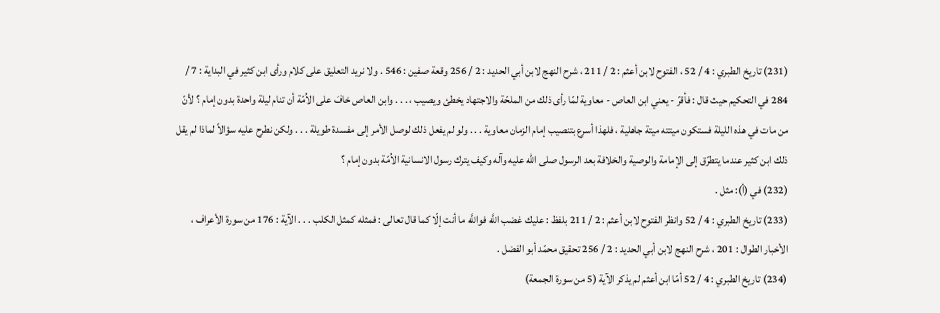(231) تاريخ الطبري : 4 / 52 ، الفتوح لابن أعثم : 2 / 211 ، شرح النهج لابن أبي الحديد : 2 / 256 وقعة صفين : 546 . ولا نريد التعليق على كلام ورأى ابن كثير في البداية : 7 / 284 في التحكيم حيث قال : فأقرّ - يعني ابن العاص - معاوية لمّا رأى ذلك من الملحّة والاجتهاد يخطئ ويصيب ، . . . وابن العاص خافَ على الاُمّة أن تنام ليلة واحدة بدون إمام ؟ لأنّ من مات في هذه الليلة فستكون ميتته ميتة جاهلية ، فلهذا أسرع بتنصيب إمام الزمان معاوية . . . ولو لم يفعل ذلك لوصل الأمر إلى مفسدة طويلة . . . ولكن نطرح عليه سؤالاً لماذا لم يقل ذلك ابن كثير عندما يتطرّق إلى الإمامة والوصية والخلافة بعد الرسول صلى الله عليه وآله وكيف يترك رسول الانسانية الاُمّة بدون إمام ؟
(232) في (أ): مثل .
(233) تاريخ الطبري : 4 / 52 وانظر الفتوح لابن أعثم : 2 / 211 بلفظ : عليك غضب اللَّه فواللَّه ما أنت إلّا كما قال تعالى : فمثله كمثل الكلب . . . الآية : 176 من سورة الأعراف ، الأخبار الطوال : 201 ، شرح النهج لابن أبي الحديد : 2 / 256 تحقيق محمّد أبو الفضل .
(234) تاريخ الطبري : 4 / 52 أمّا ابن أعثم لم يذكر الآية (5 من سورة الجمعة)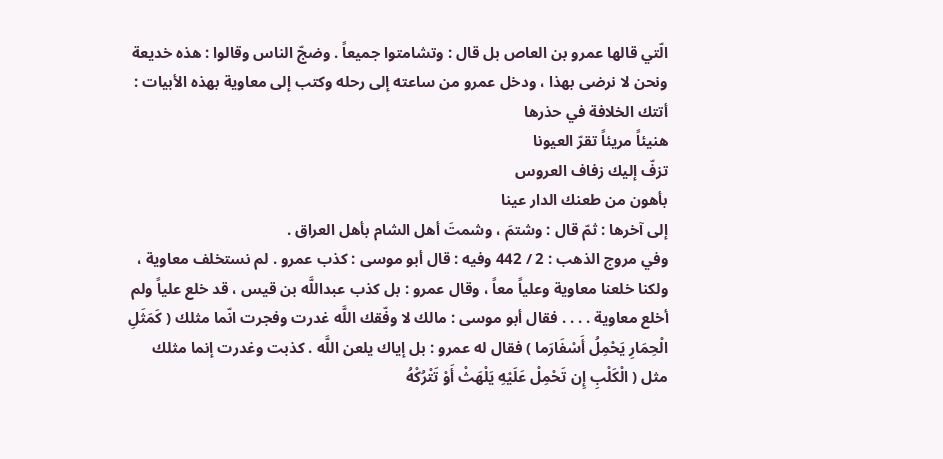الّتي قالها عمرو بن العاص بل قال : وتشامتوا جميعاً . وضجّ الناس وقالوا : هذه خديعة ونحن لا نرضى بهذا ، ودخل عمرو من ساعته إلى رحله وكتب إلى معاوية بهذه الأبيات :
أتتك الخلافة في حذرها
هنيئاً مريئاً تقرّ العيونا
تزفّ إليك زفاف العروس
بأهون من طعنك الدار عينا
إلى آخرها : ثمّ قال : وشتمَ ، وشمتَ أهل الشام بأهل العراق .
وفي مروج الذهب : 2 / 442 وفيه : قال أبو موسى : كذب عمرو . لم نستخلف معاوية ، ولكنا خلعنا معاوية وعلياً معاً ، وقال عمرو : بل كذب عبداللَّه بن قيس ، قد خلع علياً ولم أخلع معاوية . . . . فقال أبو موسى : مالك لا وفّقك اللَّه غدرت وفجرت انّما مثلك ( كَمَثَلِ الْحِمَارِ يَحْمِلُ أَسْفَارَما ) فقال له عمرو : بل إياك يلعن اللَّه . كذبت وغدرت إنما مثلك مثل ( الْكَلْبِ إِن تَحْمِلْ عَلَيْهِ يَلْهَثْ أَوْ تَتْرُكْهُ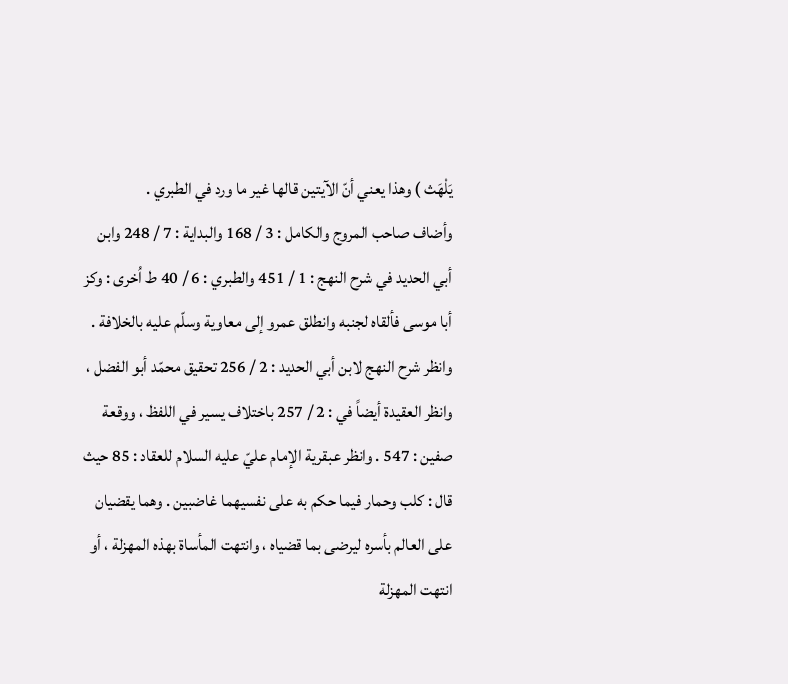يَلْهَث ) وهذا يعني أنّ الآيتين قالها غير ما ورد في الطبري .
وأضاف صاحب المروج والكامل : 3 / 168 والبداية : 7 / 248 وابن أبي الحديد في شرح النهج : 1 / 451 والطبري : 6 / 40 ط اُخرى : وكز أبا موسى فألقاه لجنبه وانطلق عمرو إلى معاوية وسلّم عليه بالخلافة . وانظر شرح النهج لابن أبي الحديد : 2 / 256 تحقيق محمّد أبو الفضل ، وانظر العقيدة أيضاً في : 2 / 257 باختلاف يسير في اللفظ ، ووقعة صفين : 547 . وانظر عبقرية الإمام عليّ عليه السلام للعقاد : 85 حيث قال : كلب وحمار فيما حكم به على نفسيهما غاضبين . وهما يقضيان على العالم بأسره ليرضى بما قضياه ، وانتهت المأساة بهذه المهزلة ، أو انتهت المهزلة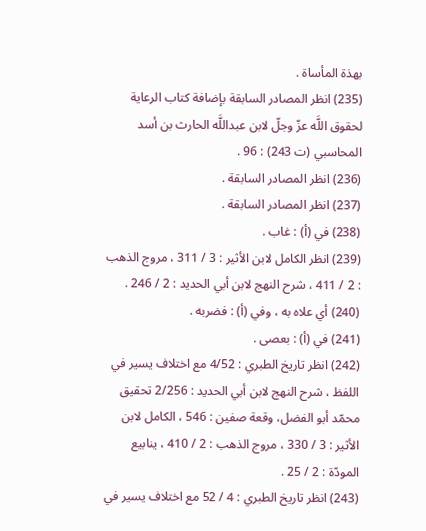بهذة المأساة .
(235) انظر المصادر السابقة بإضافة كتاب الرعاية لحقوق اللَّه عزّ وجلّ لابن عبداللَّه الحارث بن أسد المحاسبي (ت 243) : 96 .
(236) انظر المصادر السابقة .
(237) انظر المصادر السابقة .
(238) في (أ) : غاب .
(239) انظر الكامل لابن الأثير : 3 / 311 ، مروج الذهب : 2 / 411 ، شرح النهج لابن أبي الحديد : 2 / 246 .
(240) أي علاه به ، وفي (أ) : فضربه .
(241) في (أ) : بعصى .
(242) انظر تاريخ الطبري : 4/52 مع اختلاف يسير في اللفظ ، شرح النهج لابن أبي الحديد : 2/256 تحقيق محمّد أبو الفضل، وقعة صفين : 546 ، الكامل لابن الأثير : 3 / 330 ، مروج الذهب : 2 / 410 ، ينابيع المودّة : 2 / 25 .
(243) انظر تاريخ الطبري : 4 / 52 مع اختلاف يسير في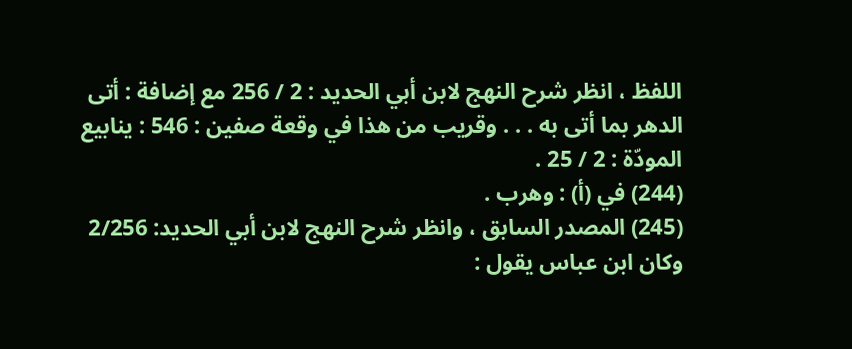اللفظ ، انظر شرح النهج لابن أبي الحديد : 2 / 256 مع إضافة : أتى الدهر بما أتى به . . . وقريب من هذا في وقعة صفين : 546 : ينابيع المودّة : 2 / 25 .
(244) في (أ) : وهرب .
(245) المصدر السابق ، وانظر شرح النهج لابن أبي الحديد: 2/256 وكان ابن عباس يقول :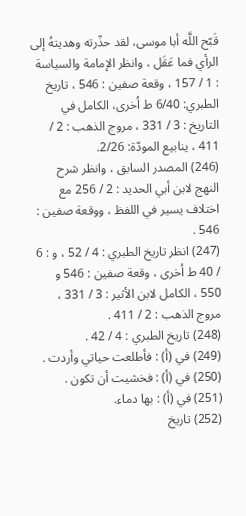قَبّح اللَّه أبا موسى، لقد حذّرته وهديتهُ إلى الرأي فما عَقَل ، وانظر الإمامة والسياسة : 1 / 157 ، وقعة صفين : 546 ، تاريخ الطبري: 6/40 ط اُخرى، الكامل في التاريخ : 3 / 331 ، مروج الذهب : 2 / 411 ، ينابيع المودّة: 2/26.
(246) المصدر السابق ، وانظر شرح النهج لابن أبي الحديد : 2 / 256 مع اختلاف يسير في اللفظ ، ووقعة صفين : 546 .
(247) انظر تاريخ الطبري : 4 / 52 ، و : 6 / 40 ط اُخرى ، وقعة صفين : 546 و 550 ، الكامل لابن الأثير : 3 / 331 ، مروج الذهب : 2 / 411 .
(248) تاريخ الطبري : 4 / 42 .
(249) في (أ) : فأطلعت حياتي وأردت .
(250) في (أ) : فخشيت أن تكون .
(251) في (أ) : بها دماء.
(252) تاريخ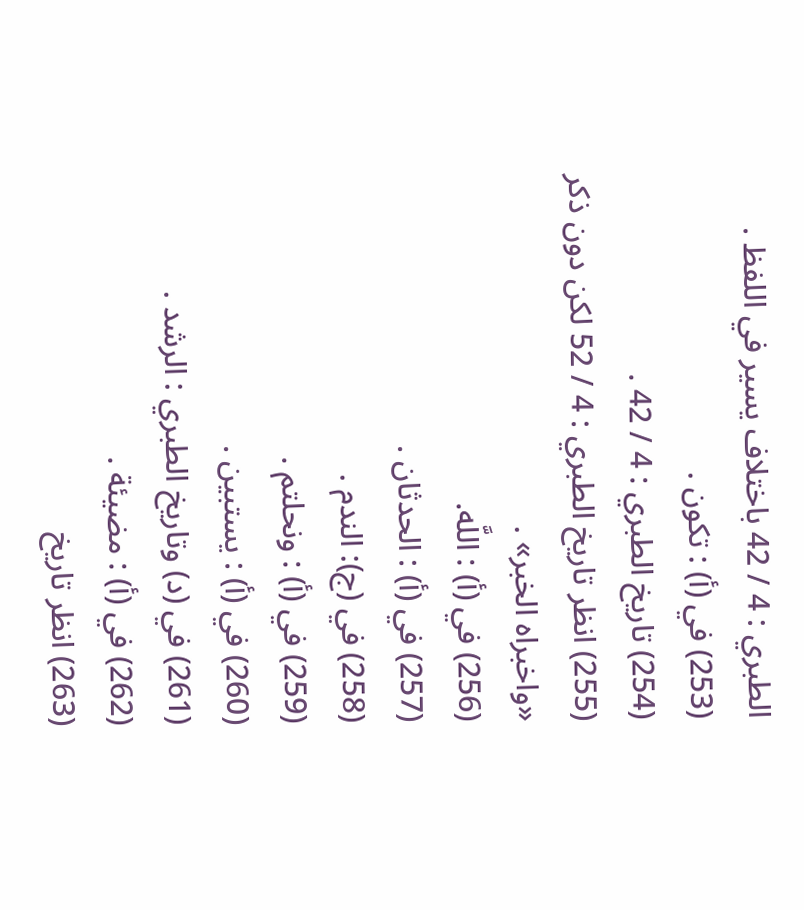الطبري : 4 / 42 باختلاف يسير في اللفظ .
(253) في (أ) : تكون .
(254) تاريخ الطبري : 4 / 42 .
(255) انظر تاريخ الطبري : 4 / 52 لكن دون ذكر «واخبراه الخبر» .
(256) في (أ) : اللَّه.
(257) في (أ) : الحدثان .
(258) في (ج): الندم .
(259) في (أ) : ونحلتم .
(260) في (أ) : يستبين .
(261) في (د) وتاريخ الطبري : الرشد .
(262) في (أ) : مضيئة .
(263) انظر تاريخ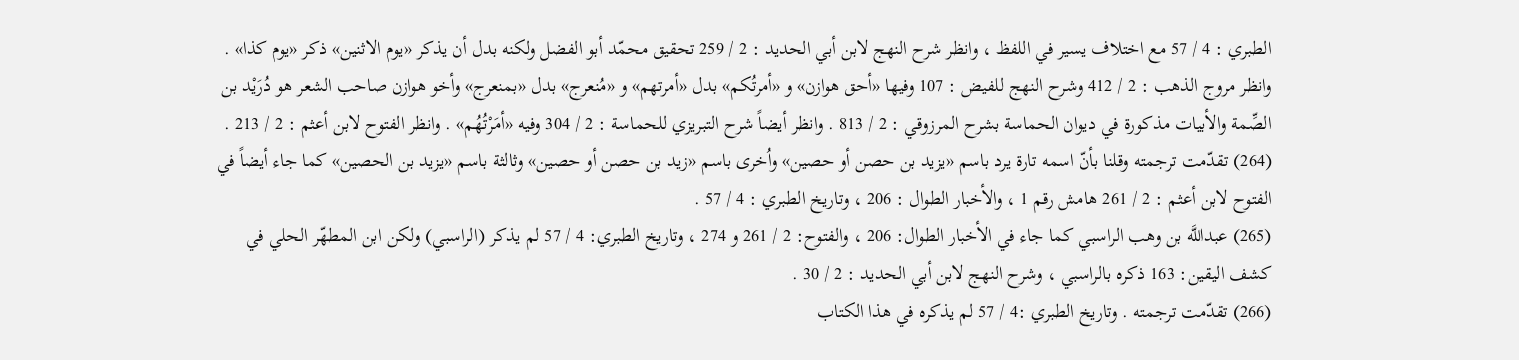الطبري : 4 / 57 مع اختلاف يسير في اللفظ ، وانظر شرح النهج لابن أبي الحديد : 2 / 259 تحقيق محمّد أبو الفضل ولكنه بدل أن يذكر «يوم الاثنين» ذكر «يوم كذا» . وانظر مروج الذهب : 2 / 412 وشرح النهج للفيض : 107 وفيها «أحق هوازن» و «أمرتُكم» بدل «أمرتهم» و «مُنعرج» بدل «بمنعرج» وأخو هوازن صاحب الشعر هو دُرَيْد بن الصِّمة والأبيات مذكورة في ديوان الحماسة بشرح المرزوقي : 2 / 813 . وانظر أيضاً شرح التبريزي للحماسة : 2 / 304 وفيه «أمَرْتُهُم» . وانظر الفتوح لابن أعثم : 2 / 213 .
(264) تقدّمت ترجمته وقلنا بأنّ اسمه تارة يرد باسم «يزيد بن حصن أو حصين» واُخرى باسم «زيد بن حصن أو حصين» وثالثة باسم «يزيد بن الحصين» كما جاء أيضاً في الفتوح لابن أعثم : 2 / 261 هامش رقم 1 ، والأخبار الطوال : 206 ، وتاريخ الطبري : 4 / 57 .
(265) عبداللَّه بن وهب الراسبي كما جاء في الأخبار الطوال: 206 ، والفتوح: 2 / 261 و 274 ، وتاريخ الطبري: 4 / 57 لم يذكر (الراسبي) ولكن ابن المطهّر الحلي في كشف اليقين: 163 ذكره بالراسبي ، وشرح النهج لابن أبي الحديد : 2 / 30 .
(266) تقدّمت ترجمته . وتاريخ الطبري :4 / 57 لم يذكره في هذا الكتاب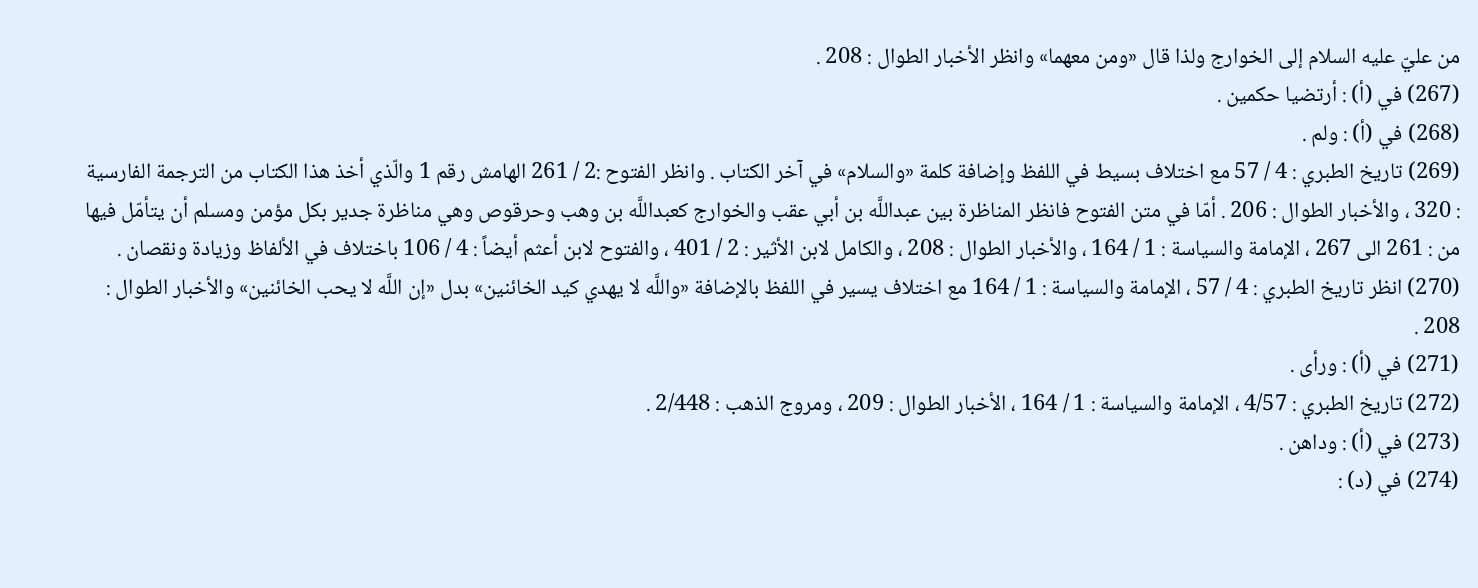من عليّ عليه السلام إلى الخوارج ولذا قال «ومن معهما» وانظر الأخبار الطوال : 208 .
(267) في (أ) : أرتضيا حكمين .
(268) في (أ) : ولم .
(269) تاريخ الطبري : 4 / 57 مع اختلاف بسيط في اللفظ وإضافة كلمة «والسلام» في آخر الكتاب . وانظر الفتوح :2 / 261 الهامش رقم 1 والّذي أخذ هذا الكتاب من الترجمة الفارسية : 320 ، والأخبار الطوال : 206 . أمّا في متن الفتوح فانظر المناظرة بين عبداللَّه بن أبي عقب والخوارج كعبداللَّه بن وهب وحرقوص وهي مناظرة جدير بكل مؤمن ومسلم أن يتأمّل فيها من : 261 الى 267 ، الإمامة والسياسة : 1 / 164 ، والأخبار الطوال : 208 ، والكامل لابن الأثير : 2 / 401 ، والفتوح لابن أعثم أيضاً : 4 / 106 باختلاف في الألفاظ وزيادة ونقصان .
(270) انظر تاريخ الطبري : 4 / 57 ، الإمامة والسياسة : 1 / 164 مع اختلاف يسير في اللفظ بالإضافة «واللَّه لا يهدي كيد الخائنين» بدل «إن اللَّه لا يحب الخائنين» والأخبار الطوال : 208 .
(271) في (أ) : ورأى .
(272) تاريخ الطبري : 4/57 ، الإمامة والسياسة : 1 / 164 ، الأخبار الطوال : 209 ، ومروج الذهب : 2/448 .
(273) في (أ) : وداهن .
(274) في (د) :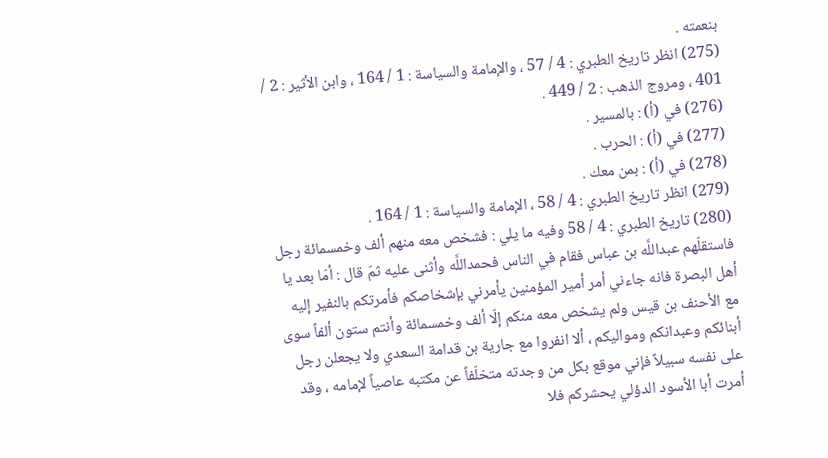بنعمته .
(275) انظر تاريخ الطبري : 4 / 57 ، والإمامة والسياسة : 1 / 164 ، وابن الأثير : 2 / 401 ، ومروج الذهب : 2 / 449 .
(276) في (أ) : بالمسير .
(277) في (أ) : الحرب .
(278) في (أ) : بمن معك .
(279) انظر تاريخ الطبري : 4 / 58 ، الإمامة والسياسة : 1 / 164 .
(280) تاريخ الطبري : 4 / 58 وفيه ما يلي : فشخص معه منهم ألف وخمسمائة رجل فاستقلّهم عبداللَّه بن عباس فقام في الناس فحمداللَّه وأثنى عليه ثمّ قال : أمّا بعد يا أهل البصرة فانه جاءني أمر أمير المؤمنين يأمرني بإشخاصكم فأمرتكم بالنفير إليه مع الأحنف بن قيس ولم يشخص معه منكم إلّا ألف وخمسمائة وأنتم ستون ألفاً سوى أبنائكم وعبدانكم ومواليكم ، ألا انفروا مع جارية بن قدامة السعدي ولا يجعلن رجل على نفسه سبيلاً فإني موقع بكل من وجدته متخلّفاً عن مكتبه عاصياً لإمامه ، وقد أمرت أبا الأسود الدؤلي يحشركم فلا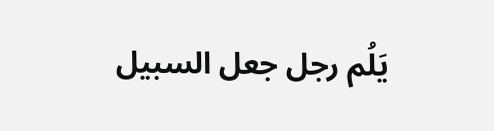يَلُم رجل جعل السبيل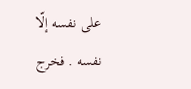على نفسه إلّا نفسه . فخرج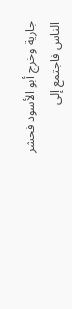جارية وخرج أبو الأسود فحشر الناس فاجتمع إلى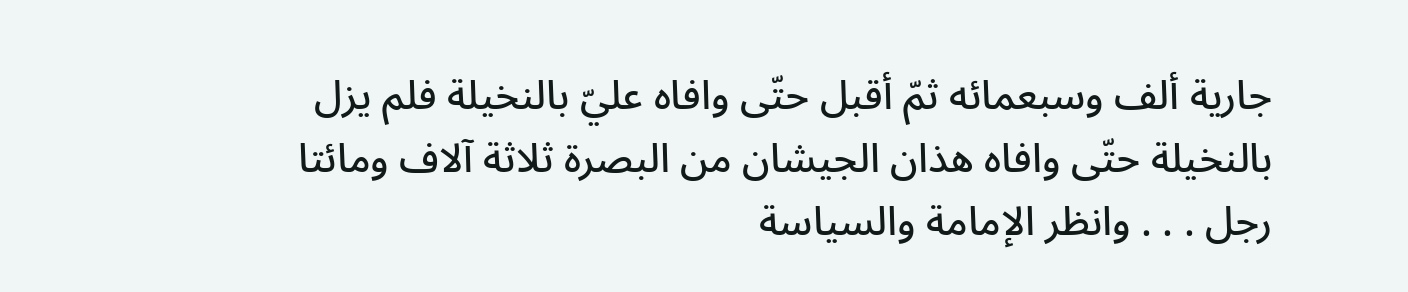جارية ألف وسبعمائه ثمّ أقبل حتّى وافاه عليّ بالنخيلة فلم يزل بالنخيلة حتّى وافاه هذان الجيشان من البصرة ثلاثة آلاف ومائتا رجل . . . وانظر الإمامة والسياسة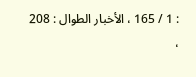: 1 / 165 ، الأخبار الطوال : 208 ،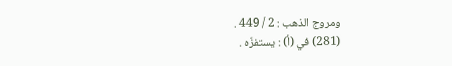ومروج الذهب : 2 / 449 .
(281) في (أ) : يستفزّه .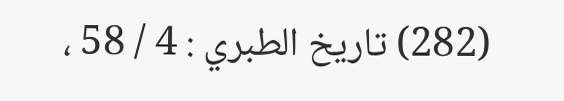(282) تاريخ الطبري : 4 / 58 ،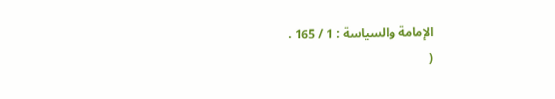الإمامة والسياسة : 1 / 165 .
(